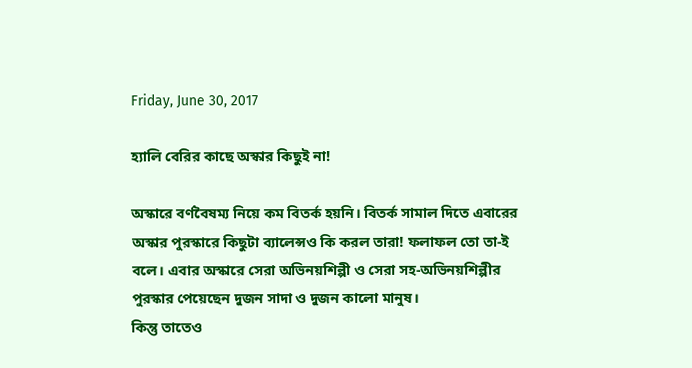Friday, June 30, 2017

হ্যালি বেরির কাছে অস্কার কিছুই না!

অস্কারে বর্ণবৈষম্য নিয়ে কম বিতর্ক হয়নি। বিতর্ক সামাল দিতে এবারের অস্কার পুরস্কারে কিছুটা ব্যালেন্সও কি করল তারা! ফলাফল তো তা-ই বলে। এবার অস্কারে সেরা অভিনয়শিল্পী ও সেরা সহ-অভিনয়শিল্পীর পুরস্কার পেয়েছেন দুজন সাদা ও দুজন কালো মানুষ।
কিন্তু তাতেও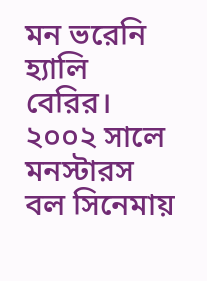মন ভরেনি হ্যালি বেরির। ২০০২ সালে মনস্টারস বল সিনেমায়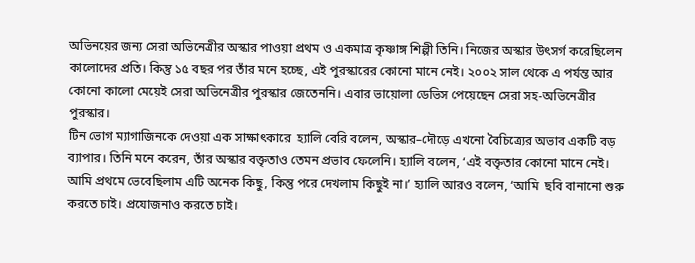অভিনয়ের জন্য সেরা অভিনেত্রীর অস্কার পাওয়া প্রথম ও একমাত্র কৃষ্ণাঙ্গ শিল্পী তিনি। নিজের অস্কার উৎসর্গ করেছিলেন কালোদের প্রতি। কিন্তু ১৫ বছর পর তাঁর মনে হচ্ছে, এই পুরস্কারের কোনো মানে নেই। ২০০২ সাল থেকে এ পর্যন্ত আর কোনো কালো মেয়েই সেরা অভিনেত্রীর পুরস্কার জেতেননি। এবার ভায়োলা ডেভিস পেয়েছেন সেরা সহ-অভিনেত্রীর পুরস্কার।
টিন ভোগ ম্যাগাজিনকে দেওয়া এক সাক্ষাৎকারে  হ্যালি বেরি বলেন, অস্কার–দৌড়ে এখনো বৈচিত্র্যের অভাব একটি বড় ব্যাপার। তিনি মনে করেন, তাঁর অস্কার বক্তৃতাও তেমন প্রভাব ফেলেনি। হ্যালি বলেন, ‘এই বক্তৃতার কোনো মানে নেই। আমি প্রথমে ভেবেছিলাম এটি অনেক কিছু, কিন্তু পরে দেখলাম কিছুই না।’ হ্যালি আরও বলেন, ‘আমি  ছবি বানানো শুরু করতে চাই। প্রযোজনাও করতে চাই।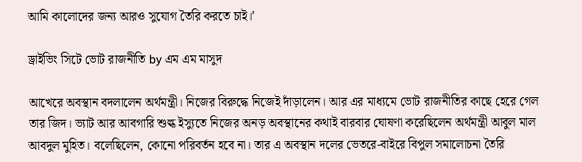আমি কালোদের জন্য আরও সুযোগ তৈরি করতে চাই।’

ড্রাইভিং সিটে ভোট রাজনীতি by এম এম মাসুদ

আখেরে অবস্থান বদলালেন অর্থমন্ত্রী। নিজের বিরুদ্ধে নিজেই দাঁড়ালেন। আর এর মাধ্যমে ভোট রাজনীতির কাছে হেরে গেল তার জিদ। ভ্যাট আর আবগারি শুল্ক ইস্যুতে নিজের অনড় অবস্থানের কথাই বারবার ঘোষণা করেছিলেন অর্থমন্ত্রী আবুল মাল আবদুল মুহিত। বলেছিলেন, কোনো পরিবর্তন হবে না। তার এ অবস্থান দলের ভেতরে-বাইরে বিপুল সমালোচনা তৈরি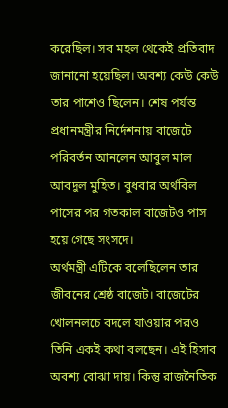করেছিল। সব মহল থেকেই প্রতিবাদ জানানো হয়েছিল। অবশ্য কেউ কেউ তার পাশেও ছিলেন। শেষ পর্যন্ত প্রধানমন্ত্রীর নির্দেশনায় বাজেটে পরিবর্তন আনলেন আবুল মাল আবদুল মুহিত। বুধবার অর্থবিল পাসের পর গতকাল বাজেটও পাস হয়ে গেছে সংসদে।
অর্থমন্ত্রী এটিকে বলেছিলেন তার জীবনের শ্রেষ্ঠ বাজেট। বাজেটের খোলনলচে বদলে যাওয়ার পরও তিনি একই কথা বলছেন। এই হিসাব অবশ্য বোঝা দায়। কিন্তু রাজনৈতিক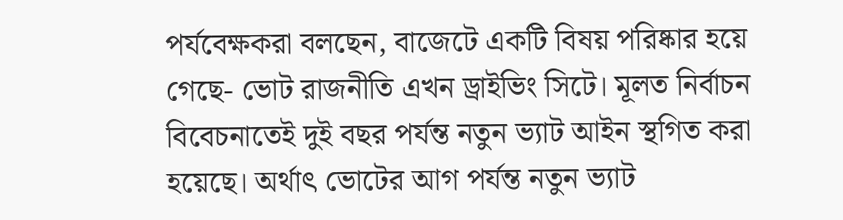পর্যবেক্ষকরা বলছেন, বাজেটে একটি বিষয় পরিষ্কার হয়ে গেছে- ভোট রাজনীতি এখন ড্রাইভিং সিটে। মূলত নির্বাচন বিবেচনাতেই দুই বছর পর্যন্ত নতুন ভ্যাট আইন স্থগিত করা হয়েছে। অর্থাৎ ভোটের আগ পর্যন্ত নতুন ভ্যাট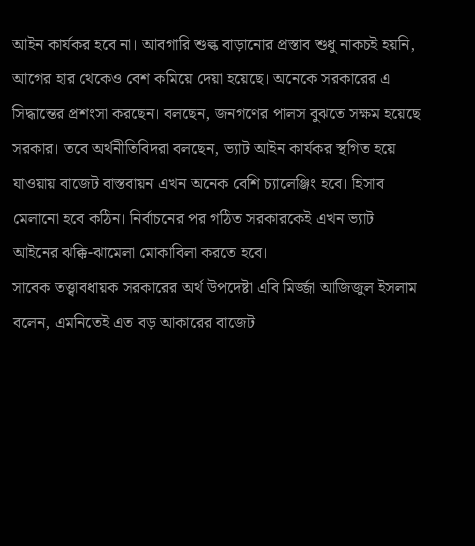আইন কার্যকর হবে না। আবগারি শুল্ক বাড়ানোর প্রস্তাব শুধু নাকচই হয়নি, আগের হার থেকেও বেশ কমিয়ে দেয়া হয়েছে। অনেকে সরকারের এ সিদ্ধান্তের প্রশংসা করছেন। বলছেন, জনগণের পালস বুঝতে সক্ষম হয়েছে সরকার। তবে অর্থনীতিবিদরা বলছেন, ভ্যাট আইন কার্যকর স্থগিত হয়ে যাওয়ায় বাজেট বাস্তবায়ন এখন অনেক বেশি চ্যালেঞ্জিং হবে। হিসাব মেলানো হবে কঠিন। নির্বাচনের পর গঠিত সরকারকেই এখন ভ্যাট আইনের ঝক্কি-ঝামেলা মোকাবিলা করতে হবে।
সাবেক তত্ত্বাবধায়ক সরকারের অর্থ উপদেষ্টা এবি মির্জ্জা আজিজুল ইসলাম বলেন, এমনিতেই এত বড় আকারের বাজেট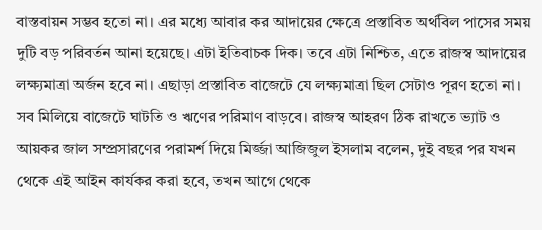বাস্তবায়ন সম্ভব হতো না। এর মধ্যে আবার কর আদায়ের ক্ষেত্রে প্রস্তাবিত অর্থবিল পাসের সময় দুটি বড় পরিবর্তন আনা হয়েছে। এটা ইতিবাচক দিক। তবে এটা নিশ্চিত, এতে রাজস্ব আদায়ের লক্ষ্যমাত্রা অর্জন হবে না। এছাড়া প্রস্তাবিত বাজেটে যে লক্ষ্যমাত্রা ছিল সেটাও পূরণ হতো না। সব মিলিয়ে বাজেটে ঘাটতি ও ঋণের পরিমাণ বাড়বে। রাজস্ব আহরণ ঠিক রাখতে ভ্যাট ও আয়কর জাল সম্প্রসারণের পরামর্শ দিয়ে মির্জ্জা আজিজুল ইসলাম বলেন, দুই বছর পর যখন থেকে এই আইন কার্যকর করা হবে, তখন আগে থেকে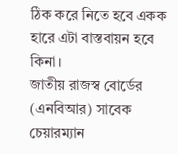ঠিক করে নিতে হবে একক হারে এটা বাস্তবায়ন হবে কিনা।
জাতীয় রাজস্ব বোর্ডের (এনবিআর) সাবেক চেয়ারম্যান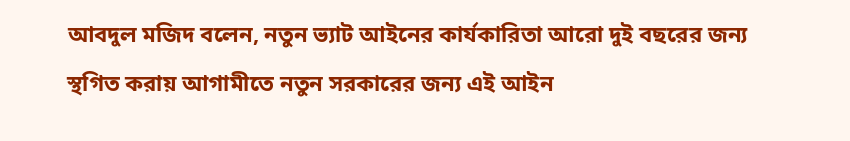আবদুল মজিদ বলেন, নতুন ভ্যাট আইনের কার্যকারিতা আরো দুই বছরের জন্য স্থগিত করায় আগামীতে নতুন সরকারের জন্য এই আইন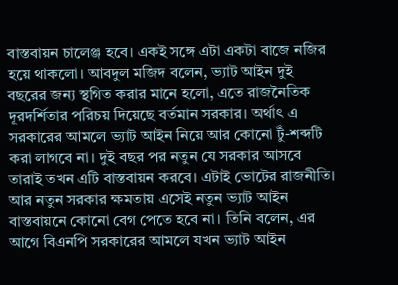বাস্তবায়ন চালেঞ্জ হবে। একই সঙ্গে এটা একটা বাজে নজির হয়ে থাকলো। আবদুল মজিদ বলেন, ভ্যাট আইন দুই বছরের জন্য স্থগিত করার মানে হলো, এতে রাজনৈতিক দূরদর্শিতার পরিচয় দিয়েছে বর্তমান সরকার। অর্থাৎ এ সরকারের আমলে ভ্যাট আইন নিয়ে আর কোনো টুঁ-শব্দটি করা লাগবে না। দুই বছর পর নতুন যে সরকার আসবে তারাই তখন এটি বাস্তবায়ন করবে। এটাই ভোটের রাজনীতি। আর নতুন সরকার ক্ষমতায় এসেই নতুন ভ্যাট আইন বাস্তবায়নে কোনো বেগ পেতে হবে না। তিনি বলেন, এর আগে বিএনপি সরকারের আমলে যখন ভ্যাট আইন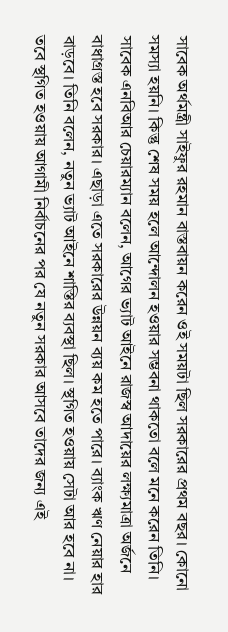সাবেক অর্থমন্ত্রী সাইফুর রহমান বাস্তবায়ন করেন ওই সময়টা ছিল সরকারের প্রথম বছর। কোনো সমস্যা হয়নি। কিন্তু শেষ সময় হলে আন্দোলন হওয়ার সম্ভবনা থাকতো বলে মনে করেন তিনি। সাবেক এনবিআর চেয়ারম্যান বলেন, আগের ভ্যাট আইনে রাজস্ব আদায়ের লক্ষ্যমাত্রা অর্জনে বাধাগ্রস্ত হবে সরকার। এছাড়া এতে সরকারের উন্নয়ন ব্যয় কম হতে পারে। ব্যাংক ঋণ নেয়ার হার বাড়বে। তিনি বলেন, নতুন ভ্যাট আইনে শাস্তির ব্যবস্থা ছিল। স্থগিত হওয়ায় সেটা আর হবে না। তবে স্থগিত হওয়ায় আগামী নির্বাচনের পর যে নতুন সরকার আসবে তাদের জন্য এই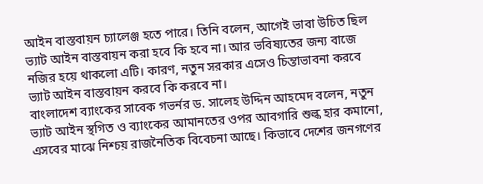আইন বাস্তবায়ন চ্যালেঞ্জ হতে পারে। তিনি বলেন, আগেই ভাবা উচিত ছিল ভ্যাট আইন বাস্তবায়ন করা হবে কি হবে না। আর ভবিষ্যতের জন্য বাজে নজির হয়ে থাকলো এটি। কারণ, নতুন সরকার এসেও চিন্তাভাবনা করবে ভ্যাট আইন বাস্তবায়ন করবে কি করবে না।
বাংলাদেশ ব্যাংকের সাবেক গভর্নর ড. সালেহ উদ্দিন আহমেদ বলেন, নতুন ভ্যাট আইন স্থগিত ও ব্যাংকের আমানতের ওপর আবগারি শুল্ক হার কমানো, এসবের মাঝে নিশ্চয় রাজনৈতিক বিবেচনা আছে। কিভাবে দেশের জনগণের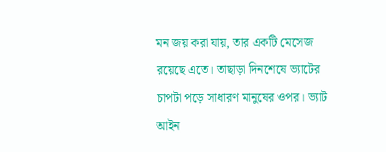মন জয় করা যায়, তার একটি মেসেজ রয়েছে এতে। তাছাড়া দিনশেষে ভ্যাটের চাপটা পড়ে সাধারণ মানুষের ওপর। ভ্যাট আইন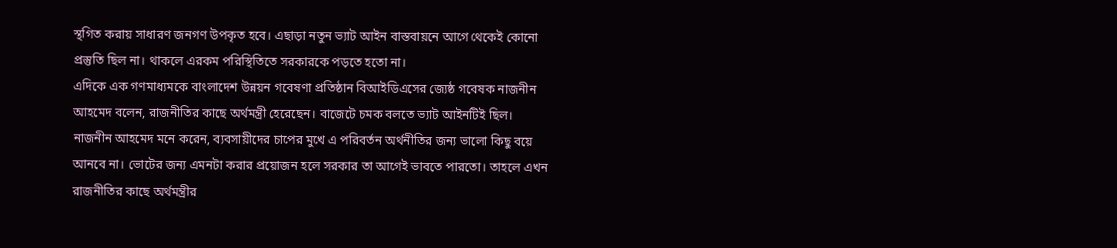স্থগিত করায় সাধারণ জনগণ উপকৃত হবে। এছাড়া নতুন ভ্যাট আইন বাস্তবায়নে আগে থেকেই কোনো প্রস্তুতি ছিল না। থাকলে এরকম পরিস্থিতিতে সরকারকে পড়তে হতো না।
এদিকে এক গণমাধ্যমকে বাংলাদেশ উন্নয়ন গবেষণা প্রতিষ্ঠান বিআইডিএসের জ্যেষ্ঠ গবেষক নাজনীন আহমেদ বলেন, রাজনীতির কাছে অর্থমন্ত্রী হেরেছেন। বাজেটে চমক বলতে ভ্যাট আইনটিই ছিল। নাজনীন আহমেদ মনে করেন, ব্যবসায়ীদের চাপের মুখে এ পরিবর্তন অর্থনীতির জন্য ভালো কিছু বয়ে আনবে না। ভোটের জন্য এমনটা করার প্রয়োজন হলে সরকার তা আগেই ভাবতে পারতো। তাহলে এখন রাজনীতির কাছে অর্থমন্ত্রীর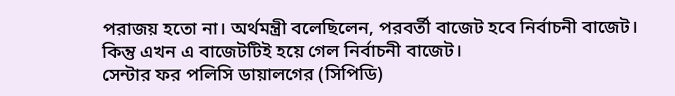পরাজয় হতো না। অর্থমন্ত্রী বলেছিলেন, পরবর্তী বাজেট হবে নির্বাচনী বাজেট। কিন্তু এখন এ বাজেটটিই হয়ে গেল নির্বাচনী বাজেট।
সেন্টার ফর পলিসি ডায়ালগের (সিপিডি)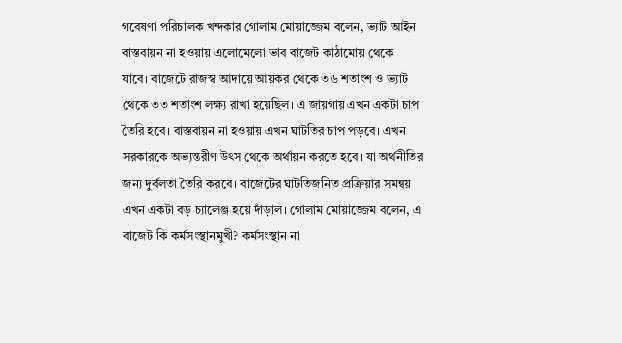গবেষণা পরিচালক খন্দকার গোলাম মোয়াজ্জেম বলেন, ভ্যাট আইন বাস্তবায়ন না হওয়ায় এলোমেলো ভাব বাজেট কাঠামোয় থেকে যাবে। বাজেটে রাজস্ব আদায়ে আয়কর থেকে ৩৬ শতাংশ ও ভ্যাট থেকে ৩৩ শতাংশ লক্ষ্য রাখা হয়েছিল। এ জায়গায় এখন একটা চাপ তৈরি হবে। বাস্তবায়ন না হওয়ায় এখন ঘাটতির চাপ পড়বে। এখন সরকারকে অভ্যন্তরীণ উৎস থেকে অর্থায়ন করতে হবে। যা অর্থনীতির জন্য দুর্বলতা তৈরি করবে। বাজেটের ঘাটতিজনিত প্রক্রিয়ার সমন্বয় এখন একটা বড় চ্যালেঞ্জ হয়ে দাঁড়াল। গোলাম মোয়াজ্জেম বলেন, এ বাজেট কি কর্মসংস্থানমুখী? কর্মসংস্থান না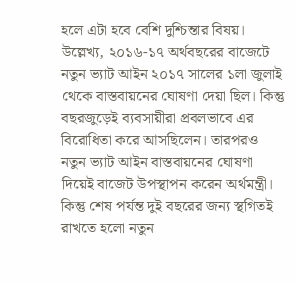হলে এটা হবে বেশি দুশ্চিন্তার বিষয়।
উল্লেখ্য, ২০১৬-১৭ অর্থবছরের বাজেটে নতুন ভ্যাট আইন ২০১৭ সালের ১লা জুলাই থেকে বাস্তবায়নের ঘোষণা দেয়া ছিল। কিন্তু বছরজুড়েই ব্যবসায়ীরা প্রবলভাবে এর বিরোধিতা করে আসছিলেন। তারপরও নতুন ভ্যাট আইন বাস্তবায়নের ঘোষণা দিয়েই বাজেট উপস্থাপন করেন অর্থমন্ত্রী। কিন্তু শেষ পর্যন্ত দুই বছরের জন্য স্থগিতই রাখতে হলো নতুন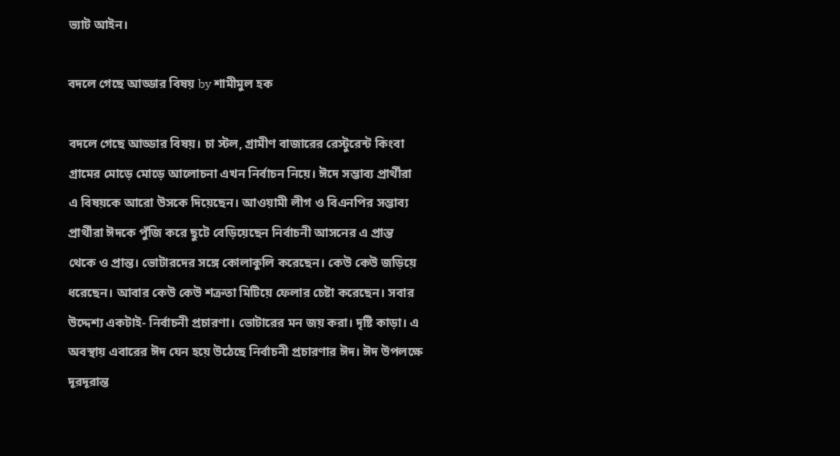ভ্যাট আইন।

বদলে গেছে আড্ডার বিষয় by শামীমুল হক

বদলে গেছে আড্ডার বিষয়। চা স্টল, গ্রামীণ বাজারের রেস্টুরেন্ট কিংবা গ্রামের মোড়ে মোড়ে আলোচনা এখন নির্বাচন নিয়ে। ঈদে সম্ভাব্য প্রার্থীরা এ বিষয়কে আরো উসকে দিয়েছেন। আওয়ামী লীগ ও বিএনপির সম্ভাব্য প্রার্থীরা ঈদকে পুঁজি করে ছুটে বেড়িয়েছেন নির্বাচনী আসনের এ প্রান্ত থেকে ও প্রান্ত। ভোটারদের সঙ্গে কোলাকুলি করেছেন। কেউ কেউ জড়িয়ে ধরেছেন। আবার কেউ কেউ শক্রতা মিটিয়ে ফেলার চেষ্টা করেছেন। সবার উদ্দেশ্য একটাই- নির্বাচনী প্রচারণা। ভোটারের মন জয় করা। দৃষ্টি কাড়া। এ অবস্থায় এবারের ঈদ যেন হয়ে উঠেছে নির্বাচনী প্রচারণার ঈদ। ঈদ উপলক্ষে দূরদূরান্ত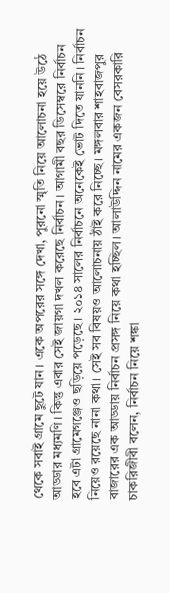থেকে সবাই গ্রামে ছুটে যান। একে অপরের সঙ্গে দেখা, পুরনো স্মৃতি নিয়ে আলোচনা হয়ে উঠে আড্ডার মধ্যমণি। কিন্তু এবার সেই জায়গা দখল করেছে নির্বাচন। আগামী বছর ডিসেম্বরে নির্বাচন হবে এটা গ্রামেগঞ্জেও ছড়িয়ে পড়েছে। ২০১৪ সালের নির্বাচনে অনেকেই ভোট দিতে যাননি। নির্বাচন নিয়েও রয়েছে নানা কথা। সেই সব বিষয়ও আলোচনায় ঠাঁই করে নিচ্ছে। মঙ্গলবার শাহবাজপুর বাজারের এক আড্ডায় নির্বাচন প্রসঙ্গ নিয়ে কথা হচ্ছিল। আলাউদ্দিন নামের একজন বেসরকারি চাকরিজীবী বলেন, নির্বাচন নিয়ে শঙ্কা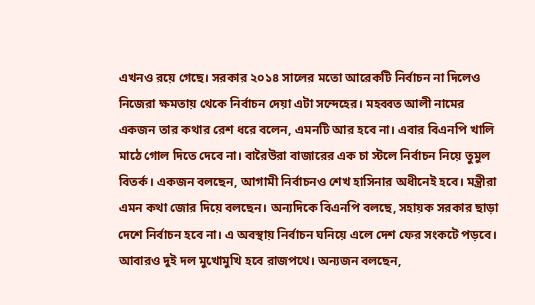এখনও রয়ে গেছে। সরকার ২০১৪ সালের মতো আরেকটি নির্বাচন না দিলেও নিজেরা ক্ষমতায় থেকে নির্বাচন দেয়া এটা সন্দেহের। মহব্বত আলী নামের একজন তার কথার রেশ ধরে বলেন, এমনটি আর হবে না। এবার বিএনপি খালি মাঠে গোল দিতে দেবে না। বারৈউরা বাজারের এক চা স্টলে নির্বাচন নিয়ে তুমুল বিতর্ক। একজন বলছেন, আগামী নির্বাচনও শেখ হাসিনার অধীনেই হবে। মন্ত্রীরা এমন কথা জোর দিয়ে বলছেন। অন্যদিকে বিএনপি বলছে, সহায়ক সরকার ছাড়া দেশে নির্বাচন হবে না। এ অবস্থায় নির্বাচন ঘনিয়ে এলে দেশ ফের সংকটে পড়বে। আবারও দুই দল মুখোমুখি হবে রাজপথে। অন্যজন বলছেন,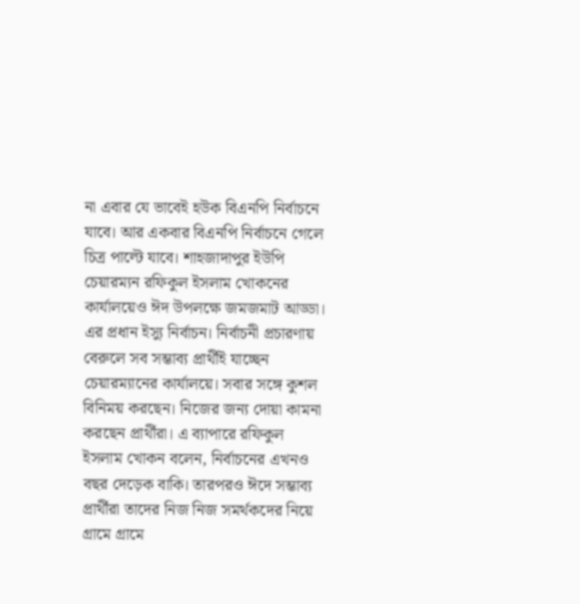না এবার যে ভাবেই হউক বিএনপি নির্বাচনে যাবে। আর একবার বিএনপি নির্বাচনে গেলে চিত্র পাল্টে যাবে। শাহজাদাপুর ইউপি চেয়ারম্যন রফিকুল ইসলাম খোকনের কার্যালয়েও ঈদ উপলক্ষে জমজমাট আড্ডা। এর প্রধান ইস্যু নির্বাচন। নির্বাচনী প্রচারণায় বেরুলে সব সম্ভাব্য প্রার্থীই যাচ্ছেন চেয়ারম্যানের কার্যালয়ে। সবার সঙ্গে কুশল বিনিময় করছেন। নিজের জন্য দোয়া কামনা করছেন প্রার্থীরা। এ ব্যাপারে রফিকুল ইসলাম খোকন বলেন, নির্বাচনের এখনও বছর দেড়েক বাকি। তারপরও ঈদে সম্ভাব্য প্রার্থীরা তাদের নিজ নিজ সমর্থকদের নিয়ে গ্রামে গ্রামে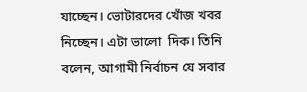যাচ্ছেন। ভোটারদের খোঁজ খবর নিচ্ছেন। এটা ভালো  দিক। তিনি বলেন, আগামী নির্বাচন যে সবার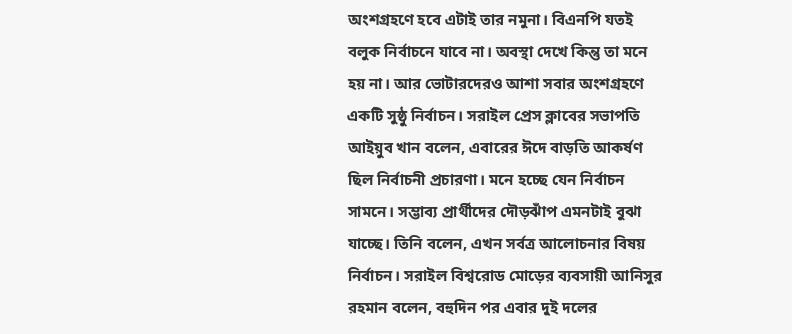অংশগ্রহণে হবে এটাই তার নমুনা। বিএনপি যতই বলুক নির্বাচনে যাবে না। অবস্থা দেখে কিন্তু তা মনে হয় না। আর ভোটারদেরও আশা সবার অংশগ্রহণে একটি সুষ্ঠু নির্বাচন। সরাইল প্রেস ক্লাবের সভাপতি আইয়ুব খান বলেন, এবারের ঈদে বাড়তি আকর্ষণ ছিল নির্বাচনী প্রচারণা। মনে হচ্ছে যেন নির্বাচন সামনে। সম্ভাব্য প্রার্থীদের দৌড়ঝাঁপ এমনটাই বুঝা যাচ্ছে। তিনি বলেন, এখন সর্বত্র আলোচনার বিষয় নির্বাচন। সরাইল বিশ্বরোড মোড়ের ব্যবসায়ী আনিসুর রহমান বলেন, বহুদিন পর এবার দুই দলের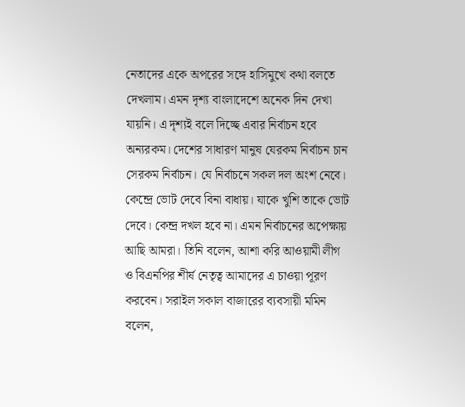নেতাদের একে অপরের সঙ্গে হাসিমুখে কথা বলতে দেখলাম। এমন দৃশ্য বাংলাদেশে অনেক দিন দেখা যায়নি। এ দৃশ্যই বলে দিচ্ছে এবার নির্বাচন হবে অন্যরকম। দেশের সাধারণ মানুষ যেরকম নির্বাচন চান সেরকম নির্বাচন। যে নির্বাচনে সকল দল অংশ নেবে। কেন্দ্রে ভোট দেবে বিনা বাধায়। যাকে খুশি তাকে ভোট দেবে। কেন্দ্র দখল হবে না। এমন নির্বাচনের অপেক্ষায় আছি আমরা। তিনি বলেন, আশা করি আওয়ামী লীগ ও বিএনপির শীর্ষ নেতৃত্ব আমাদের এ চাওয়া পূরণ করবেন। সরাইল সকাল বাজারের ব্যবসায়ী মমিন বলেন,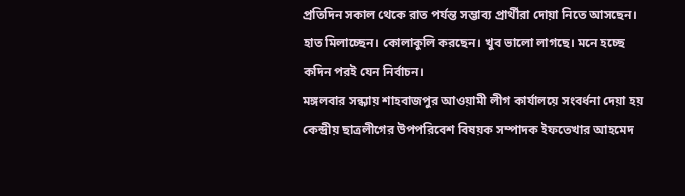প্রতিদিন সকাল থেকে রাত পর্যন্ত সম্ভাব্য প্রার্থীরা দোয়া নিতে আসছেন। হাত মিলাচ্ছেন। কোলাকুলি করছেন। খুব ভালো লাগছে। মনে হচ্ছে কদিন পরই যেন নির্বাচন।
মঙ্গলবার সন্ধ্যায় শাহবাজপুর আওয়ামী লীগ কার্যালয়ে সংবর্ধনা দেয়া হয় কেন্দ্রীয় ছাত্রলীগের উপপরিবেশ বিষয়ক সম্পাদক ইফতেখার আহমেদ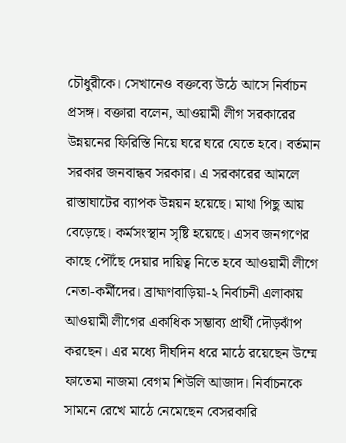চৌধুরীকে। সেখানেও বক্তব্যে উঠে আসে নির্বাচন প্রসঙ্গ। বক্তারা বলেন, আওয়ামী লীগ সরকারের উন্নয়নের ফিরিস্তি নিয়ে ঘরে ঘরে যেতে হবে। বর্তমান সরকার জনবান্ধব সরকার। এ সরকারের আমলে রাস্তাঘাটের ব্যাপক উন্নয়ন হয়েছে। মাথা পিছু আয় বেড়েছে। কর্মসংস্থান সৃষ্টি হয়েছে। এসব জনগণের কাছে পৌঁছে দেয়ার দায়িত্ব নিতে হবে আওয়ামী লীগে নেতা-কর্মীদের। ব্রাহ্মণবাড়িয়া-২ নির্বাচনী এলাকায় আওয়ামী লীগের একাধিক সম্ভাব্য প্রার্থী দৌড়ঝাঁপ করছেন। এর মধ্যে দীর্ঘদিন ধরে মাঠে রয়েছেন উম্মে ফাতেমা নাজমা বেগম শিউলি আজাদ। নির্বাচনকে সামনে রেখে মাঠে নেমেছেন বেসরকারি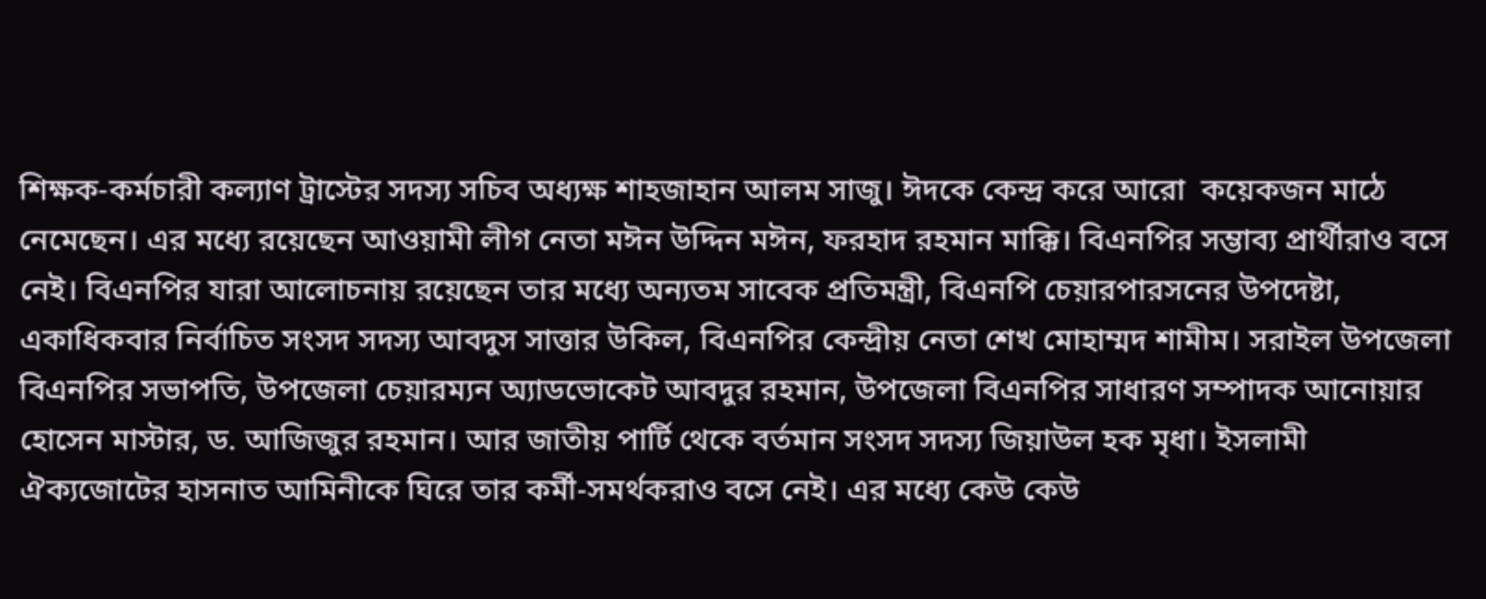শিক্ষক-কর্মচারী কল্যাণ ট্রাস্টের সদস্য সচিব অধ্যক্ষ শাহজাহান আলম সাজু। ঈদকে কেন্দ্র করে আরো  কয়েকজন মাঠে নেমেছেন। এর মধ্যে রয়েছেন আওয়ামী লীগ নেতা মঈন উদ্দিন মঈন, ফরহাদ রহমান মাক্কি। বিএনপির সম্ভাব্য প্রার্থীরাও বসে নেই। বিএনপির যারা আলোচনায় রয়েছেন তার মধ্যে অন্যতম সাবেক প্রতিমন্ত্রী, বিএনপি চেয়ারপারসনের উপদেষ্টা, একাধিকবার নির্বাচিত সংসদ সদস্য আবদুস সাত্তার উকিল, বিএনপির কেন্দ্রীয় নেতা শেখ মোহাম্মদ শামীম। সরাইল উপজেলা বিএনপির সভাপতি, উপজেলা চেয়ারম্যন অ্যাডভোকেট আবদুর রহমান, উপজেলা বিএনপির সাধারণ সম্পাদক আনোয়ার হোসেন মাস্টার, ড. আজিজুর রহমান। আর জাতীয় পার্টি থেকে বর্তমান সংসদ সদস্য জিয়াউল হক মৃধা। ইসলামী ঐক্যজোটের হাসনাত আমিনীকে ঘিরে তার কর্মী-সমর্থকরাও বসে নেই। এর মধ্যে কেউ কেউ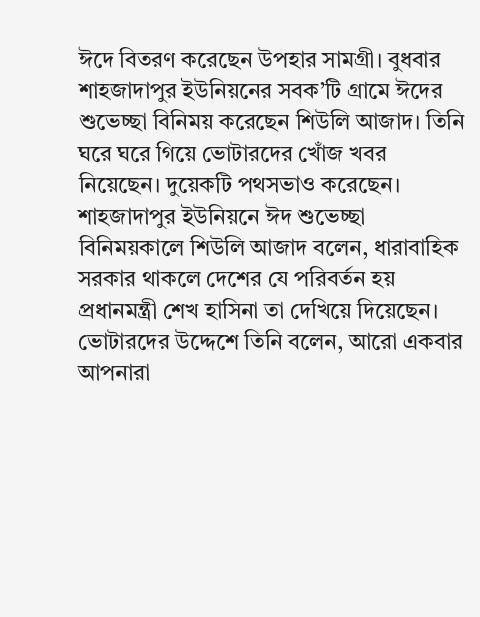ঈদে বিতরণ করেছেন উপহার সামগ্রী। বুধবার শাহজাদাপুর ইউনিয়নের সবক’টি গ্রামে ঈদের শুভেচ্ছা বিনিময় করেছেন শিউলি আজাদ। তিনি ঘরে ঘরে গিয়ে ভোটারদের খোঁজ খবর নিয়েছেন। দুয়েকটি পথসভাও করেছেন। শাহজাদাপুর ইউনিয়নে ঈদ শুভেচ্ছা বিনিময়কালে শিউলি আজাদ বলেন, ধারাবাহিক সরকার থাকলে দেশের যে পরিবর্তন হয় প্রধানমন্ত্রী শেখ হাসিনা তা দেখিয়ে দিয়েছেন। ভোটারদের উদ্দেশে তিনি বলেন, আরো একবার আপনারা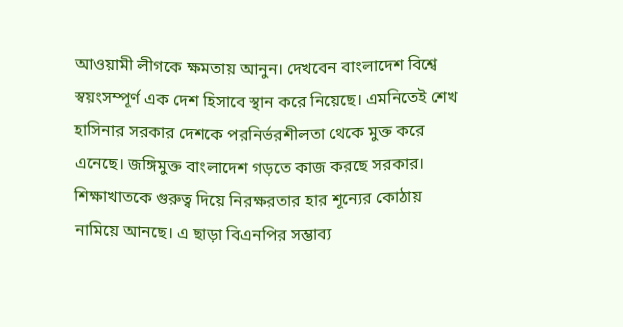আওয়ামী লীগকে ক্ষমতায় আনুন। দেখবেন বাংলাদেশ বিশ্বে স্বয়ংসম্পূর্ণ এক দেশ হিসাবে স্থান করে নিয়েছে। এমনিতেই শেখ হাসিনার সরকার দেশকে পরনির্ভরশীলতা থেকে মুক্ত করে এনেছে। জঙ্গিমুক্ত বাংলাদেশ গড়তে কাজ করছে সরকার। শিক্ষাখাতকে গুরুত্ব দিয়ে নিরক্ষরতার হার শূন্যের কোঠায় নামিয়ে আনছে। এ ছাড়া বিএনপির সম্ভাব্য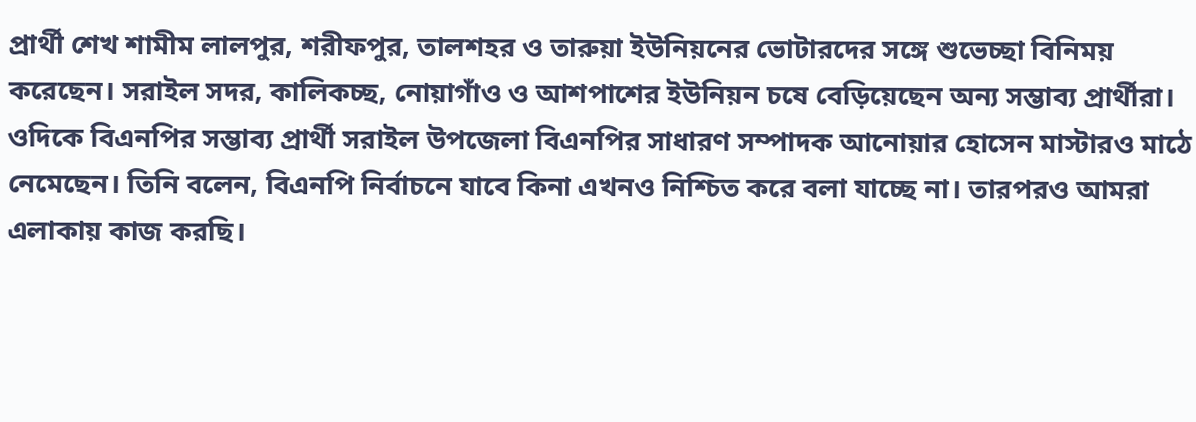প্রার্থী শেখ শামীম লালপুর, শরীফপুর, তালশহর ও তারুয়া ইউনিয়নের ভোটারদের সঙ্গে শুভেচ্ছা বিনিময় করেছেন। সরাইল সদর, কালিকচ্ছ, নোয়াগাঁও ও আশপাশের ইউনিয়ন চষে বেড়িয়েছেন অন্য সম্ভাব্য প্রার্থীরা। ওদিকে বিএনপির সম্ভাব্য প্রার্থী সরাইল উপজেলা বিএনপির সাধারণ সম্পাদক আনোয়ার হোসেন মাস্টারও মাঠে নেমেছেন। তিনি বলেন, বিএনপি নির্বাচনে যাবে কিনা এখনও নিশ্চিত করে বলা যাচ্ছে না। তারপরও আমরা এলাকায় কাজ করছি।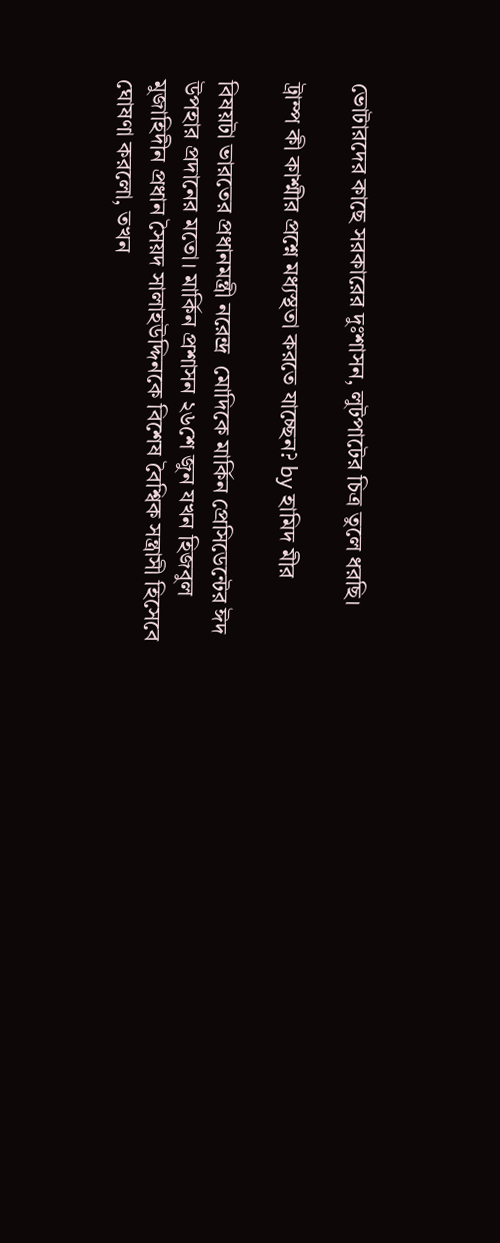ভোটারদের কাছে সরকারের দুঃশাসন, লুটপাটের চিত্র তুলে ধরছি।

ট্রাম্প কী কাশ্মীর প্রশ্নে মধ্যস্থতা করতে যাচ্ছেন? by হামিদ মীর

বিষয়টা ভারতের প্রধানমন্ত্রী নরেন্দ্র  মোদিকে মার্কিন প্রেসিডেন্টের ঈদ উপহার প্রদানের মতো। মার্কিন প্রশাসন ২৬শে জুন যখন হিজবুল মুজাহিদীন প্রধান সৈয়দ সালাহউদ্দিনকে বিশেষ বৈশ্বিক সন্ত্রাসী হিসেবে ঘোষণা করলো, তখন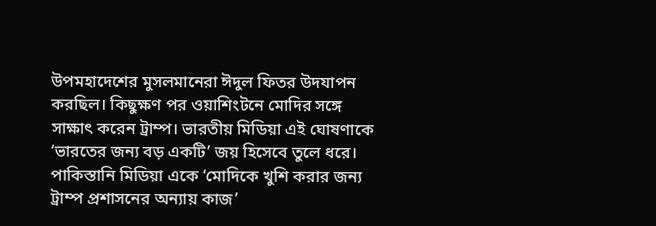উপমহাদেশের মুসলমানেরা ঈদুল ফিতর উদযাপন করছিল। কিছুক্ষণ পর ওয়াশিংটনে মোদির সঙ্গে সাক্ষাৎ করেন ট্রাম্প। ভারতীয় মিডিয়া এই ঘোষণাকে ‘ভারতের জন্য বড় একটি’ জয় হিসেবে তুলে ধরে। পাকিস্তানি মিডিয়া একে ‘মোদিকে খুশি করার জন্য ট্রাম্প প্রশাসনের অন্যায় কাজ’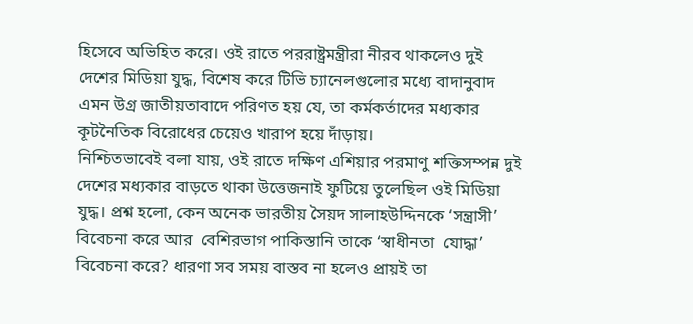হিসেবে অভিহিত করে। ওই রাতে পররাষ্ট্রমন্ত্রীরা নীরব থাকলেও দুই  দেশের মিডিয়া যুদ্ধ, বিশেষ করে টিভি চ্যানেলগুলোর মধ্যে বাদানুবাদ এমন উগ্র জাতীয়তাবাদে পরিণত হয় যে, তা কর্মকর্তাদের মধ্যকার কূটনৈতিক বিরোধের চেয়েও খারাপ হয়ে দাঁড়ায়।
নিশ্চিতভাবেই বলা যায়, ওই রাতে দক্ষিণ এশিয়ার পরমাণু শক্তিসম্পন্ন দুই  দেশের মধ্যকার বাড়তে থাকা উত্তেজনাই ফুটিয়ে তুলেছিল ওই মিডিয়া যুদ্ধ। প্রশ্ন হলো, কেন অনেক ভারতীয় সৈয়দ সালাহউদ্দিনকে ‘সন্ত্রাসী’ বিবেচনা করে আর  বেশিরভাগ পাকিস্তানি তাকে ‘স্বাধীনতা  যোদ্ধা’ বিবেচনা করে? ধারণা সব সময় বাস্তব না হলেও প্রায়ই তা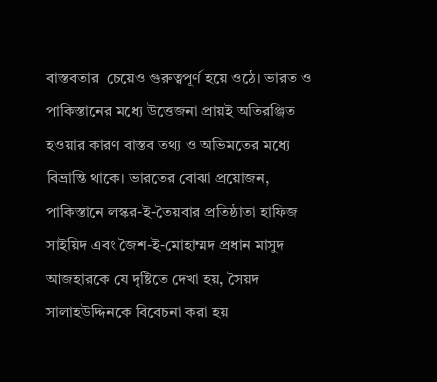বাস্তবতার  চেয়েও গুরুত্বপূর্ণ হয়ে ওঠে। ভারত ও পাকিস্তানের মধ্যে উত্তেজনা প্রায়ই অতিরঞ্জিত হওয়ার কারণ বাস্তব তথ্য ও অভিমতের মধ্যে বিভ্রান্তি থাকে। ভারতের বোঝা প্রয়োজন, পাকিস্তানে লস্কর-ই-তৈয়বার প্রতিষ্ঠাতা হাফিজ সাইয়িদ এবং জৈশ-ই-মোহাম্মদ প্রধান মাসুদ আজহারকে যে দৃষ্টিতে দেখা হয়, সৈয়দ সালাহউদ্দিনকে বিবেচনা করা হয়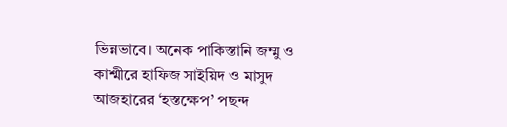ভিন্নভাবে। অনেক পাকিস্তানি জম্মু ও কাশ্মীরে হাফিজ সাইয়িদ ও মাসুদ আজহারের ‘হস্তক্ষেপ’ পছন্দ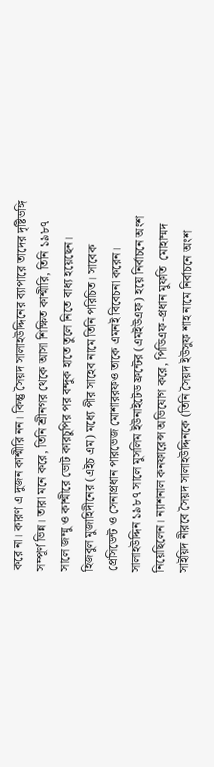করে না। কারণ এ দুজন কাশ্মীরি নন। কিন্তু সৈয়দ সালাহউদ্দিনের ব্যাপারে তাদের দৃষ্টিভঙ্গি সম্পূর্ণ ভিন্ন। তারা মনে করে, তিনি শ্রীনগর থেকে আসা শিক্ষিত কাশ্মীরি, তিনি ১৯৮৭ সালে জম্মু ও কাশ্মীরে ভোট কারচুপির পর বন্দুক হাতে তুলে নিতে বাধ্য হয়েছেন।
হিজবুল মুজাহিদীনের (এইচ এম) মধ্যে পীর সাহেব নামে তিনি পরিচিত। সাবেক প্রেসিডেন্ট ও সেনাপ্রধান পারভেজ মোশাররফও তাকে এমনই বিবেচনা করেন। সালাহউদ্দিন ১৯৮৭ সালে মুসলিম ইউনাইটেড ফ্রন্টের (এমইউএফ) হয়ে নির্বাচনে অংশ নিয়েছিলেন। ন্যাশনাল কনফারেন্স অভিযোগ করে, পিডিএফ-প্রধান মুফতি  মোহাম্মদ সাইয়িদ নীরবে সৈয়দ সালাহউদ্দিনকে (তিনি সৈয়দ ইউসুফ শাহ নামে নির্বাচনে অংশ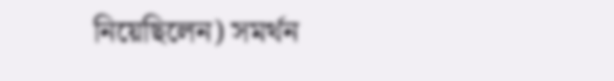নিয়েছিলেন) সমর্থন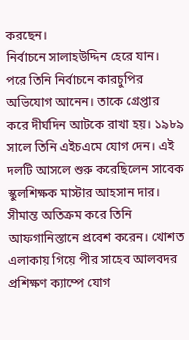করছেন।
নির্বাচনে সালাহউদ্দিন হেরে যান। পরে তিনি নির্বাচনে কারচুপির অভিযোগ আনেন। তাকে গ্রেপ্তার করে দীর্ঘদিন আটকে রাখা হয়। ১৯৮৯ সালে তিনি এইচএমে যোগ দেন। এই দলটি আসলে শুরু করেছিলেন সাবেক স্কুলশিক্ষক মাস্টার আহসান দার। সীমান্ত অতিক্রম করে তিনি আফগানিস্তানে প্রবেশ করেন। খোশত এলাকায় গিয়ে পীর সাহেব আলবদর প্রশিক্ষণ ক্যাম্পে যোগ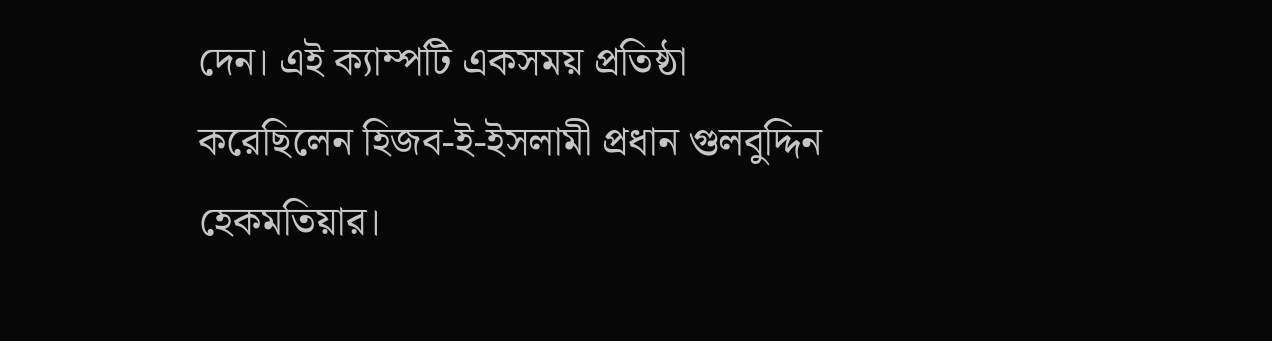দেন। এই ক্যাম্পটি একসময় প্রতিষ্ঠা করেছিলেন হিজব-ই-ইসলামী প্রধান গুলবুদ্দিন  হেকমতিয়ার।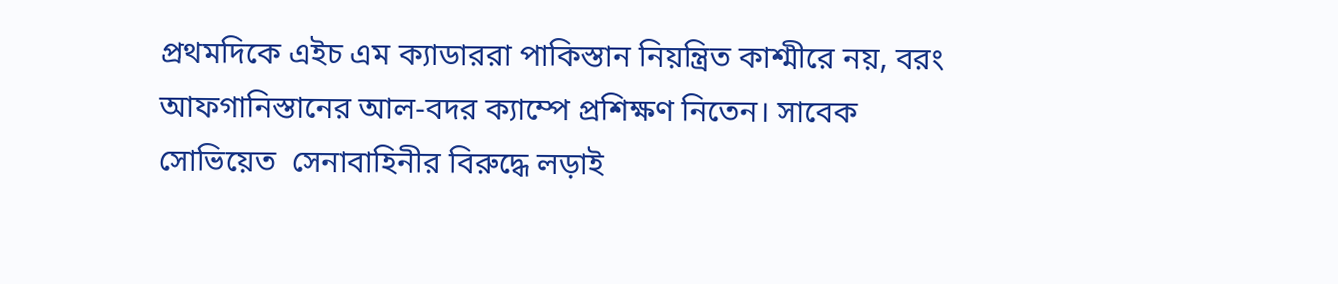প্রথমদিকে এইচ এম ক্যাডাররা পাকিস্তান নিয়ন্ত্রিত কাশ্মীরে নয়, বরং আফগানিস্তানের আল-বদর ক্যাম্পে প্রশিক্ষণ নিতেন। সাবেক সোভিয়েত  সেনাবাহিনীর বিরুদ্ধে লড়াই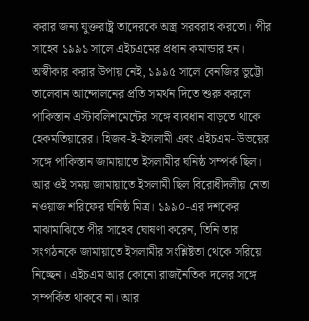করার জন্য যুক্তরাষ্ট্র তাদেরকে অস্ত্র সরবরাহ করতো। পীর সাহেব ১৯৯১ সালে এইচএমের প্রধান কমান্ডার হন। অস্বীকার করার উপায় নেই, ১৯৯৫ সালে বেনজির ভুট্টো তালেবান আন্দোলনের প্রতি সমর্থন দিতে শুরু করলে পাকিস্তান এস্টাবলিশমেন্টের সঙ্গে ব্যবধান বাড়তে থাকে হেকমতিয়ারের। হিজব-ই-ইসলামী এবং এইচএম- উভয়ের সঙ্গে পাকিস্তান জামায়াতে ইসলামীর ঘনিষ্ঠ সম্পর্ক ছিল। আর ওই সময় জামায়াতে ইসলামী ছিল বিরোধীদলীয় নেতা নওয়াজ শরিফের ঘনিষ্ঠ মিত্র। ১৯৯০-এর দশকের মাঝামাঝিতে পীর সাহেব ঘোষণা করেন, তিনি তার সংগঠনকে জামায়াতে ইসলামীর সংশ্লিষ্টতা থেকে সরিয়ে নিচ্ছেন। এইচএম আর কোনো রাজনৈতিক দলের সঙ্গে সম্পর্কিত থাকবে না। আর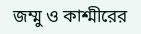জম্মু ও কাশ্মীরের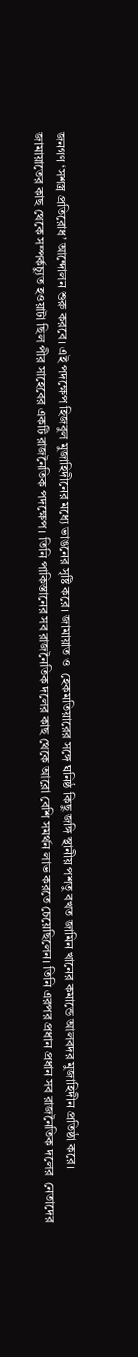জনগণ ‘সশস্ত্র প্রতিরোধ’ আন্দোলন শুরু করবে। এই পদক্ষেপ হিজবুল মুজাহিদীনের মধ্যে ভাঙনের সৃষ্টি করে। জামায়াত ও  হেকমতিয়ারের সঙ্গে ঘনিষ্ঠ কিছু জঙ্গি স্থানীয় পশতু বখত জামিন খানের কমান্ডে আলবদর মুজাহিদীন প্রতিষ্ঠা করে।
জামায়াতের কাছ থেকে সম্পর্কচ্যুত হওয়াটা ছিল পীর সাহেবের একটি রাজনৈতিক পদক্ষেপ। তিনি পাকিস্তানের সব রাজনৈতিক দলের কাছ থেকে আরো বেশি সমর্থন লাভ করতে চেয়েছিলেন। তিনি এরপর প্রধান প্রধান সব রাজনৈতিক দলের  নেতাদের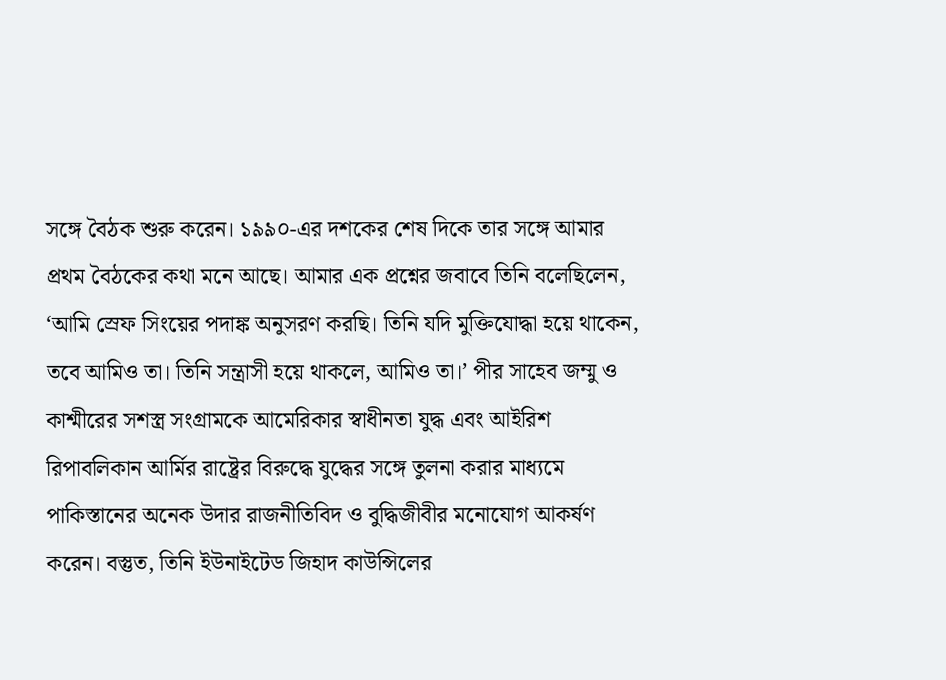সঙ্গে বৈঠক শুরু করেন। ১৯৯০-এর দশকের শেষ দিকে তার সঙ্গে আমার প্রথম বৈঠকের কথা মনে আছে। আমার এক প্রশ্নের জবাবে তিনি বলেছিলেন, ‘আমি স্রেফ সিংয়ের পদাঙ্ক অনুসরণ করছি। তিনি যদি মুক্তিযোদ্ধা হয়ে থাকেন, তবে আমিও তা। তিনি সন্ত্রাসী হয়ে থাকলে, আমিও তা।’ পীর সাহেব জম্মু ও কাশ্মীরের সশস্ত্র সংগ্রামকে আমেরিকার স্বাধীনতা যুদ্ধ এবং আইরিশ রিপাবলিকান আর্মির রাষ্ট্রের বিরুদ্ধে যুদ্ধের সঙ্গে তুলনা করার মাধ্যমে পাকিস্তানের অনেক উদার রাজনীতিবিদ ও বুদ্ধিজীবীর মনোযোগ আকর্ষণ করেন। বস্তুত, তিনি ইউনাইটেড জিহাদ কাউন্সিলের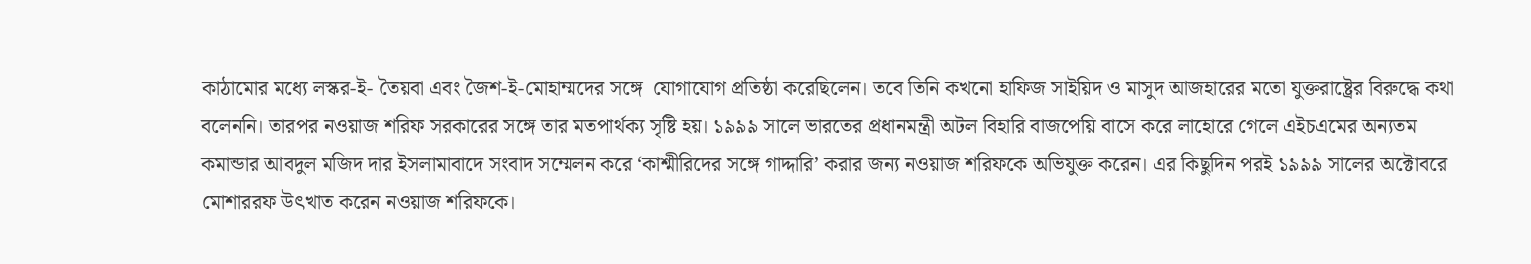কাঠামোর মধ্যে লস্কর-ই- তৈয়বা এবং জৈশ-ই-মোহাম্মদের সঙ্গে  যোগাযোগ প্রতিষ্ঠা করেছিলেন। তবে তিনি কখনো হাফিজ সাইয়িদ ও মাসুদ আজহারের মতো যুক্তরাষ্ট্রের বিরুদ্ধে কথা বলেননি। তারপর নওয়াজ শরিফ সরকারের সঙ্গে তার মতপার্থক্য সৃষ্টি হয়। ১৯৯৯ সালে ভারতের প্রধানমন্ত্রী অটল বিহারি বাজপেয়ি বাসে করে লাহোরে গেলে এইচএমের অন্যতম কমান্ডার আবদুল মজিদ দার ইসলামাবাদে সংবাদ সম্মেলন করে ‘কাশ্মীরিদের সঙ্গে গাদ্দারি’ করার জন্য নওয়াজ শরিফকে অভিযুক্ত করেন। এর কিছুদিন পরই ১৯৯৯ সালের অক্টোবরে মোশাররফ উৎখাত করেন নওয়াজ শরিফকে।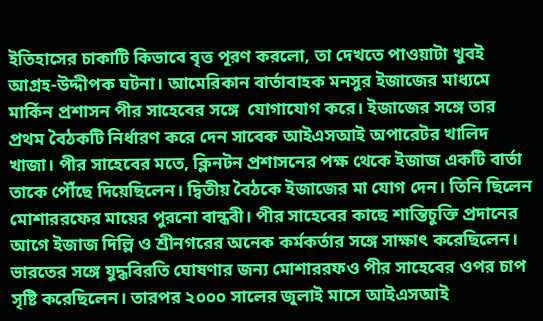ইতিহাসের চাকাটি কিভাবে বৃত্ত পূরণ করলো, তা দেখতে পাওয়াটা খুবই আগ্রহ-উদ্দীপক ঘটনা। আমেরিকান বার্তাবাহক মনসুর ইজাজের মাধ্যমে মার্কিন প্রশাসন পীর সাহেবের সঙ্গে  যোগাযোগ করে। ইজাজের সঙ্গে তার প্রথম বৈঠকটি নির্ধারণ করে দেন সাবেক আইএসআই অপারেটর খালিদ খাজা। পীর সাহেবের মতে, ক্লিনটন প্রশাসনের পক্ষ থেকে ইজাজ একটি বার্তা তাকে পৌঁছে দিয়েছিলেন। দ্বিতীয় বৈঠকে ইজাজের মা যোগ দেন। তিনি ছিলেন মোশাররফের মায়ের পুরনো বান্ধবী। পীর সাহেবের কাছে শান্তিচুক্তি প্রদানের আগে ইজাজ দিল্লি ও শ্রীনগরের অনেক কর্মকর্তার সঙ্গে সাক্ষাৎ করেছিলেন। ভারতের সঙ্গে যুদ্ধবিরতি ঘোষণার জন্য মোশাররফও পীর সাহেবের ওপর চাপ সৃষ্টি করেছিলেন। তারপর ২০০০ সালের জুলাই মাসে আইএসআই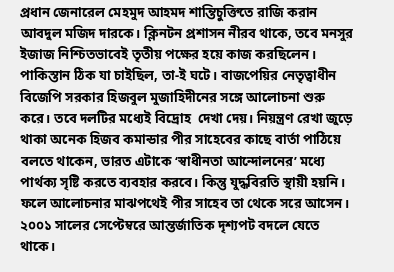প্রধান জেনারেল মেহমুদ আহমদ শান্তিচুক্তিতে রাজি করান আবদুল মজিদ দারকে। ক্লিনটন প্রশাসন নীরব থাকে, তবে মনসুর ইজাজ নিশ্চিতভাবেই তৃতীয় পক্ষের হয়ে কাজ করছিলেন। পাকিস্তান ঠিক যা চাইছিল, তা-ই ঘটে। বাজপেয়ির নেতৃত্বাধীন বিজেপি সরকার হিজবুল মুজাহিদীনের সঙ্গে আলোচনা শুরু করে। তবে দলটির মধ্যেই বিদ্রোহ  দেখা দেয়। নিয়ন্ত্রণ রেখা জুড়ে থাকা অনেক হিজব কমান্ডার পীর সাহেবের কাছে বার্তা পাঠিয়ে বলতে থাকেন, ভারত এটাকে ‘স্বাধীনতা আন্দোলনের’ মধ্যে পার্থক্য সৃষ্টি করতে ব্যবহার করবে। কিন্তু যুদ্ধবিরতি স্থায়ী হয়নি। ফলে আলোচনার মাঝপথেই পীর সাহেব তা থেকে সরে আসেন।
২০০১ সালের সেপ্টেম্বরে আন্তর্জাতিক দৃশ্যপট বদলে যেতে থাকে।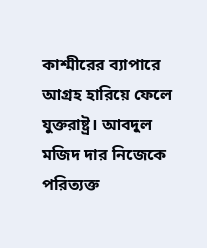কাশ্মীরের ব্যাপারে আগ্রহ হারিয়ে ফেলে যুক্তরাষ্ট্র। আবদুল মজিদ দার নিজেকে পরিত্যক্ত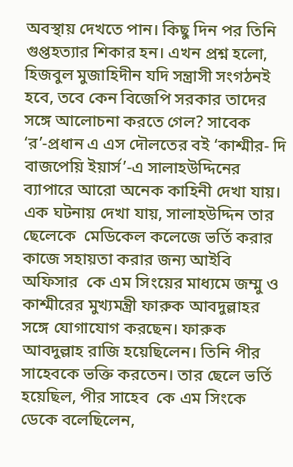অবস্থায় দেখতে পান। কিছু দিন পর তিনি গুপ্তহত্যার শিকার হন। এখন প্রশ্ন হলো, হিজবুল মুজাহিদীন যদি সন্ত্রাসী সংগঠনই হবে, তবে কেন বিজেপি সরকার তাদের সঙ্গে আলোচনা করতে গেল? সাবেক ‘র’-প্রধান এ এস দৌলতের বই ‘কাশ্মীর- দি বাজপেয়ি ইয়ার্স’-এ সালাহউদ্দিনের ব্যাপারে আরো অনেক কাহিনী দেখা যায়। এক ঘটনায় দেখা যায়, সালাহউদ্দিন তার ছেলেকে  মেডিকেল কলেজে ভর্তি করার কাজে সহায়তা করার জন্য আইবি অফিসার  কে এম সিংয়ের মাধ্যমে জম্মু ও কাশ্মীরের মুখ্যমন্ত্রী ফারুক আবদুল্লাহর সঙ্গে যোগাযোগ করছেন। ফারুক আবদুল্লাহ রাজি হয়েছিলেন। তিনি পীর সাহেবকে ভক্তি করতেন। তার ছেলে ভর্তি হয়েছিল, পীর সাহেব  কে এম সিংকে ডেকে বলেছিলেন,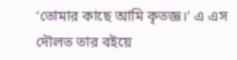‘তোমার কাছে আমি কৃতজ্ঞ।’ এ এস  দৌলত তার বইয়ে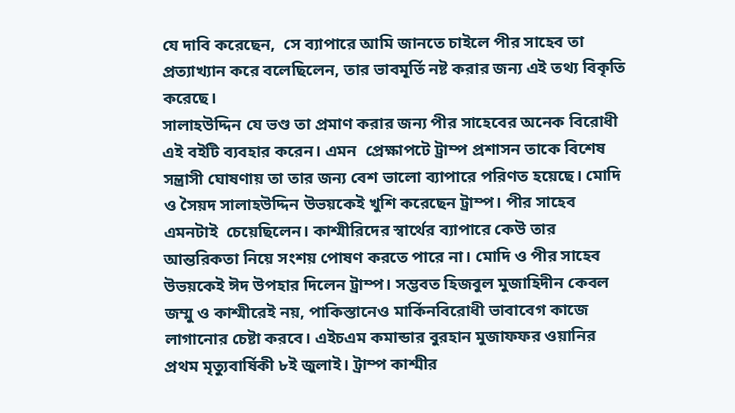যে দাবি করেছেন,  সে ব্যাপারে আমি জানতে চাইলে পীর সাহেব তা প্রত্যাখ্যান করে বলেছিলেন, তার ভাবমূর্তি নষ্ট করার জন্য এই তথ্য বিকৃতি করেছে।
সালাহউদ্দিন যে ভণ্ড তা প্রমাণ করার জন্য পীর সাহেবের অনেক বিরোধী এই বইটি ব্যবহার করেন। এমন  প্রেক্ষাপটে ট্রাম্প প্রশাসন তাকে বিশেষ সন্ত্রাসী ঘোষণায় তা তার জন্য বেশ ভালো ব্যাপারে পরিণত হয়েছে। মোদি ও সৈয়দ সালাহউদ্দিন উভয়কেই খুশি করেছেন ট্রাম্প। পীর সাহেব এমনটাই  চেয়েছিলেন। কাশ্মীরিদের স্বার্থের ব্যাপারে কেউ তার আন্তরিকতা নিয়ে সংশয় পোষণ করতে পারে না। মোদি ও পীর সাহেব উভয়কেই ঈদ উপহার দিলেন ট্রাম্প। সম্ভবত হিজবুল মুজাহিদীন কেবল জম্মু ও কাশ্মীরেই নয়, পাকিস্তানেও মার্কিনবিরোধী ভাবাবেগ কাজে লাগানোর চেষ্টা করবে। এইচএম কমান্ডার বুরহান মুজাফফর ওয়ানির প্রথম মৃত্যুবার্ষিকী ৮ই জুলাই। ট্রাম্প কাশ্মীর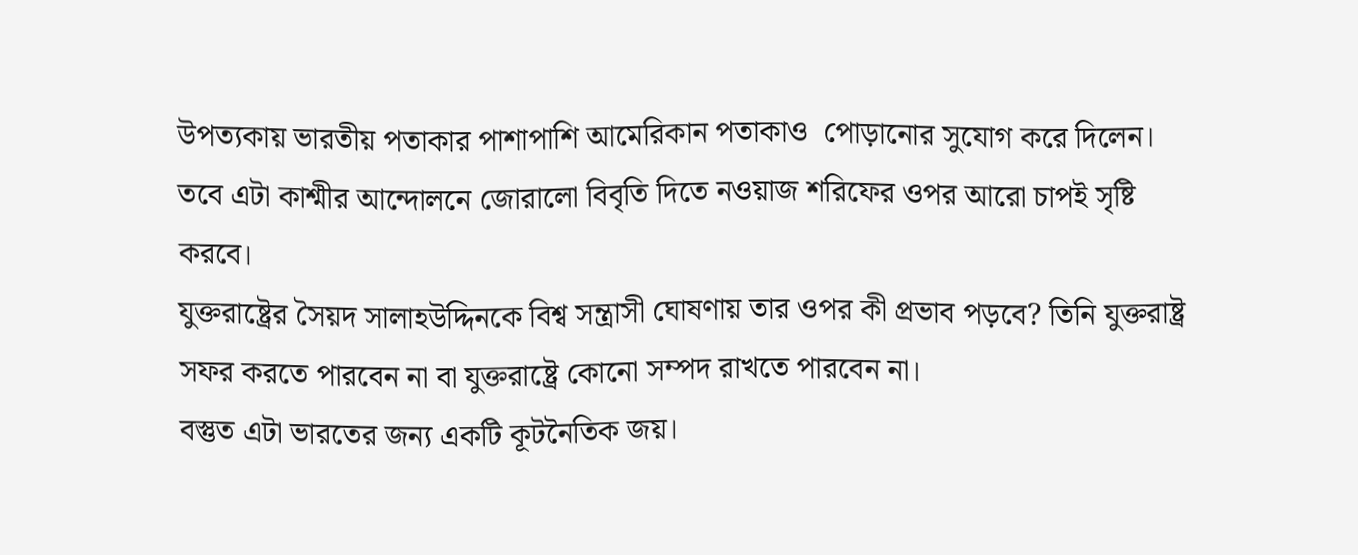উপত্যকায় ভারতীয় পতাকার পাশাপাশি আমেরিকান পতাকাও  পোড়ানোর সুযোগ করে দিলেন। তবে এটা কাশ্মীর আন্দোলনে জোরালো বিবৃতি দিতে নওয়াজ শরিফের ওপর আরো চাপই সৃষ্টি করবে।
যুক্তরাষ্ট্রের সৈয়দ সালাহউদ্দিনকে বিশ্ব সন্ত্রাসী ঘোষণায় তার ওপর কী প্রভাব পড়বে? তিনি যুক্তরাষ্ট্র সফর করতে পারবেন না বা যুক্তরাষ্ট্রে কোনো সম্পদ রাখতে পারবেন না।
বস্তুত এটা ভারতের জন্য একটি কূটনৈতিক জয়।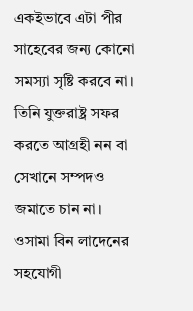একইভাবে এটা পীর সাহেবের জন্য কোনো সমস্যা সৃষ্টি করবে না। তিনি যুক্তরাষ্ট্র সফর করতে আগ্রহী নন বা সেখানে সম্পদও জমাতে চান না। ওসামা বিন লাদেনের সহযোগী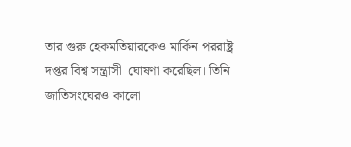তার গুরু হেকমতিয়ারকেও মার্কিন পররাষ্ট্র দপ্তর বিশ্ব সন্ত্রাসী  ঘোষণা করেছিল। তিনি জাতিসংঘেরও কালো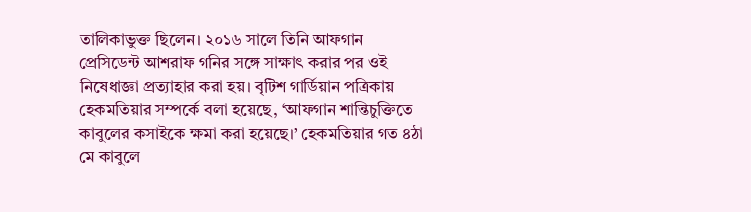তালিকাভুক্ত ছিলেন। ২০১৬ সালে তিনি আফগান প্রেসিডেন্ট আশরাফ গনির সঙ্গে সাক্ষাৎ করার পর ওই নিষেধাজ্ঞা প্রত্যাহার করা হয়। বৃটিশ গার্ডিয়ান পত্রিকায় হেকমতিয়ার সম্পর্কে বলা হয়েছে, ‘আফগান শান্তিচুক্তিতে কাবুলের কসাইকে ক্ষমা করা হয়েছে।’ হেকমতিয়ার গত ৪ঠা  মে কাবুলে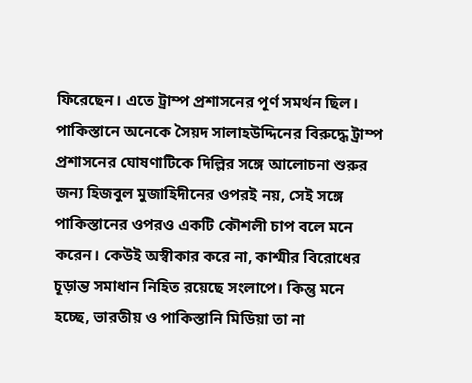ফিরেছেন। এতে ট্রাম্প প্রশাসনের পূর্ণ সমর্থন ছিল। পাকিস্তানে অনেকে সৈয়দ সালাহউদ্দিনের বিরুদ্ধে ট্রাম্প প্রশাসনের ঘোষণাটিকে দিল্লির সঙ্গে আলোচনা শুরুর জন্য হিজবুল মুজাহিদীনের ওপরই নয়, সেই সঙ্গে পাকিস্তানের ওপরও একটি কৌশলী চাপ বলে মনে করেন। কেউই অস্বীকার করে না, কাশ্মীর বিরোধের চূড়ান্ত সমাধান নিহিত রয়েছে সংলাপে। কিন্তু মনে হচ্ছে, ভারতীয় ও পাকিস্তানি মিডিয়া তা না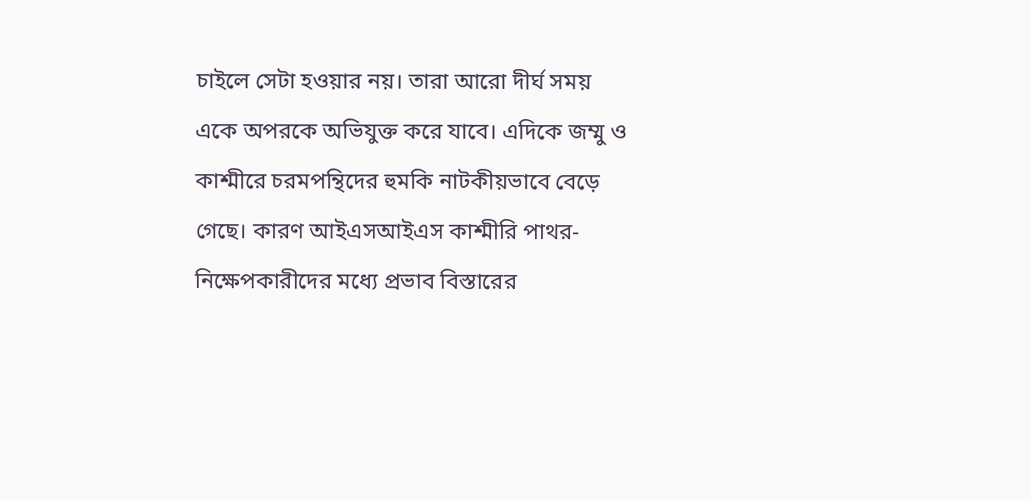চাইলে সেটা হওয়ার নয়। তারা আরো দীর্ঘ সময় একে অপরকে অভিযুক্ত করে যাবে। এদিকে জম্মু ও কাশ্মীরে চরমপন্থিদের হুমকি নাটকীয়ভাবে বেড়ে গেছে। কারণ আইএসআইএস কাশ্মীরি পাথর-নিক্ষেপকারীদের মধ্যে প্রভাব বিস্তারের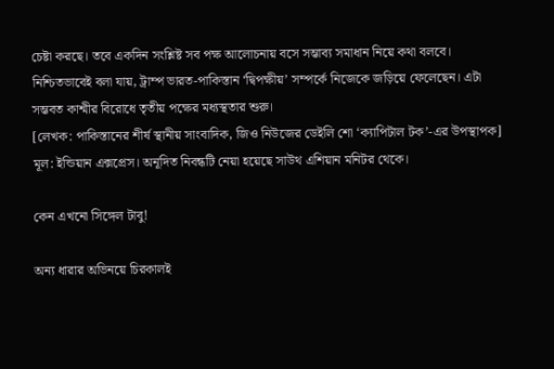চেষ্টা করছে। তবে একদিন সংশ্লিষ্ট সব পক্ষ আলোচনায় বসে সম্ভাব্য সমাধান নিয়ে কথা বলবে।
নিশ্চিতভাবেই বলা যায়, ট্রাম্প ভারত-পাকিস্তান ‘দ্বিপক্ষীয়’ সম্পর্কে নিজেকে জড়িয়ে ফেলেছেন। এটা সম্ভবত কাশ্মীর বিরোধে তৃতীয় পক্ষের মধ্যস্থতার শুরু।
[লেখক: পাকিস্তানের শীর্ষ স্থানীয় সাংবাদিক, জিও নিউজের ডেইলি শো ‘ক্যাপিটাল টক’-এর উপস্থাপক]
মূল: ইন্ডিয়ান এক্সপ্রেস। অনূদিত নিবন্ধটি নেয়া হয়েছে সাউথ এশিয়ান মনিটর থেকে।

কেন এখনো সিঙ্গেল টাবু!

অন্য ধারার অভিনয়ে চিরকালই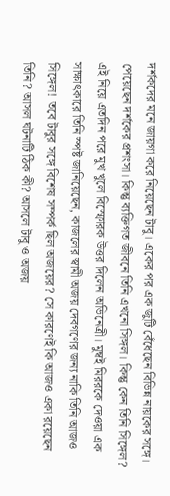দর্শকদের মনে জায়গা করে নিয়েছেন টাবু। একের পর এক জুটি বেঁধেছেন বিভিন্ন নায়কের সঙ্গে। পেয়েছেন দর্শকের প্রশংসা। কিন্তু ব্যক্তিগত জীবনে তিনি এখনো সিঙ্গল। কিন্তু কেন তিনি সিঙ্গেল? এই নিয়ে এতদিন পরে মুখ খুলে বিস্ফোরক উত্তর দিলেন অভিনেত্রী। মুম্বই মিররকে দেওয়া এক সাক্ষাৎকারে তিনি স্পষ্ট জানিয়েছেন, কাজলের স্বামী অজয় দেবগণের জন্য নাকি তিনি আজও সিঙ্গেল! তবে টাবুর সঙ্গে বিশেষ সম্পর্ক ছিল অজয়ের? সে কারণেই কি আজও একা রয়েছেন তিনি? আসল ঘটনাটি ঠিক কী? আসলে টাবু ও অজয়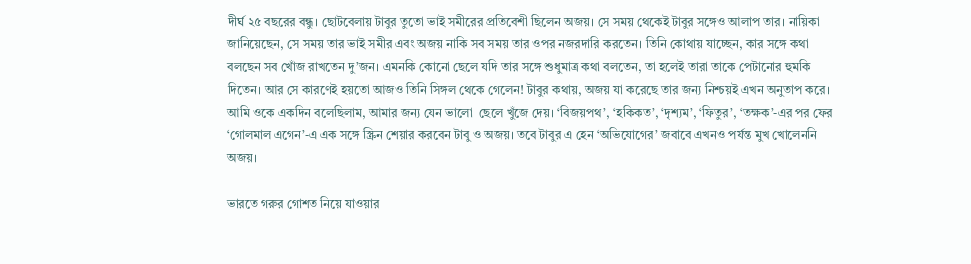দীর্ঘ ২৫ বছরের বন্ধু। ছোটবেলায় টাবুর তুতো ভাই সমীরের প্রতিবেশী ছিলেন অজয়। সে সময় থেকেই টাবুর সঙ্গেও আলাপ তার। নায়িকা জানিয়েছেন, সে সময় তার ভাই সমীর এবং অজয় নাকি সব সময় তার ওপর নজরদারি করতেন। তিনি কোথায় যাচ্ছেন, কার সঙ্গে কথা বলছেন সব খোঁজ রাখতেন দু’জন। এমনকি কোনো ছেলে যদি তার সঙ্গে শুধুমাত্র কথা বলতেন, তা হলেই তারা তাকে পেটানোর হুমকি দিতেন। আর সে কারণেই হয়তো আজও তিনি সিঙ্গল থেকে গেলেন! টাবুর কথায়, অজয় যা করেছে তার জন্য নিশ্চয়ই এখন অনুতাপ করে। আমি ওকে একদিন বলেছিলাম, আমার জন্য যেন ভালো  ছেলে খুঁজে দেয়। ‘বিজয়পথ’, ‘হকিকত’, ‘দৃশ্যম’, ‘ফিতুর’, ‘তক্ষক’-এর পর ফের ‘গোলমাল এগেন’-এ এক সঙ্গে স্ক্রিন শেয়ার করবেন টাবু ও অজয়। তবে টাবুর এ হেন ‘অভিযোগের’ জবাবে এখনও পর্যন্ত মুখ খোলেননি অজয়।

ভারতে গরুর গোশত নিয়ে যাওয়ার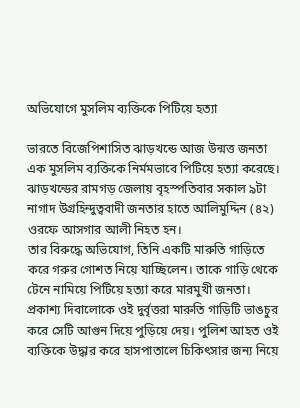অভিযোগে মুসলিম ব্যক্তিকে পিটিয়ে হত্যা

ভারতে বিজেপিশাসিত ঝাড়খন্ডে আজ উন্মত্ত জনতা এক মুসলিম ব্যক্তিকে নির্মমভাবে পিটিয়ে হত্যা করেছে। ঝাড়খন্ডের রামগড় জেলায় বৃহস্পতিবার সকাল ৯টা নাগাদ উগ্রহিন্দুত্ববাদী জনতার হাতে আলিমুদ্দিন (৪২) ওরফে আসগার আলী নিহত হন।
তার বিরুদ্ধে অভিযোগ, তিনি একটি মারুতি গাড়িতে করে গরুর গোশত নিয়ে যাচ্ছিলেন। তাকে গাড়ি থেকে টেনে নামিয়ে পিটিয়ে হত্যা করে মারমুখী জনতা। প্রকাশ্য দিবালোকে ওই দুর্বৃত্তরা মারুতি গাড়িটি ভাঙচুর করে সেটি আগুন দিয়ে পুড়িয়ে দেয়। পুলিশ আহত ওই ব্যক্তিকে উদ্ধার করে হাসপাতালে চিকিৎসার জন্য নিয়ে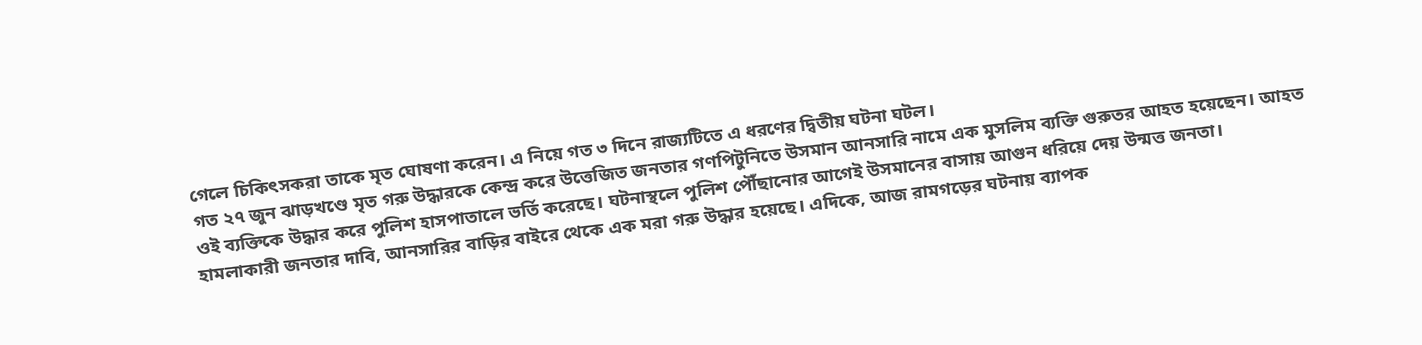গেলে চিকিৎসকরা তাকে মৃত ঘোষণা করেন। এ নিয়ে গত ৩ দিনে রাজ্যটিতে এ ধরণের দ্বিতীয় ঘটনা ঘটল।
গত ২৭ জুন ঝাড়খণ্ডে মৃত গরু উদ্ধারকে কেন্দ্র করে উত্তেজিত জনতার গণপিটুনিতে উসমান আনসারি নামে এক মুসলিম ব্যক্তি গুরুতর আহত হয়েছেন। আহত ওই ব্যক্তিকে উদ্ধার করে পুলিশ হাসপাতালে ভর্তি করেছে। ঘটনাস্থলে পুলিশ পৌঁছানোর আগেই উসমানের বাসায় আগুন ধরিয়ে দেয় উন্মত্ত জনতা।
হামলাকারী জনতার দাবি, আনসারির বাড়ির বাইরে থেকে এক মরা গরু উদ্ধার হয়েছে। এদিকে, আজ রামগড়ের ঘটনায় ব্যাপক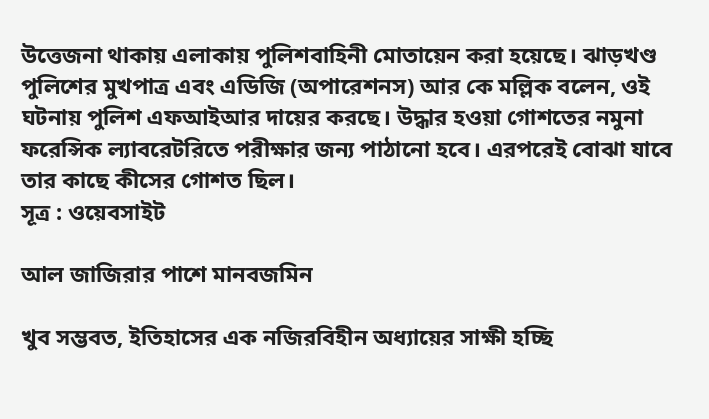উত্তেজনা থাকায় এলাকায় পুলিশবাহিনী মোতায়েন করা হয়েছে। ঝাড়খণ্ড পুলিশের মুখপাত্র এবং এডিজি (অপারেশনস) আর কে মল্লিক বলেন, ওই ঘটনায় পুলিশ এফআইআর দায়ের করছে। উদ্ধার হওয়া গোশতের নমুনা ফরেন্সিক ল্যাবরেটরিতে পরীক্ষার জন্য পাঠানো হবে। এরপরেই বোঝা যাবে তার কাছে কীসের গোশত ছিল।
সূত্র : ওয়েবসাইট

আল জাজিরার পাশে মানবজমিন

খুব সম্ভবত, ইতিহাসের এক নজিরবিহীন অধ্যায়ের সাক্ষী হচ্ছি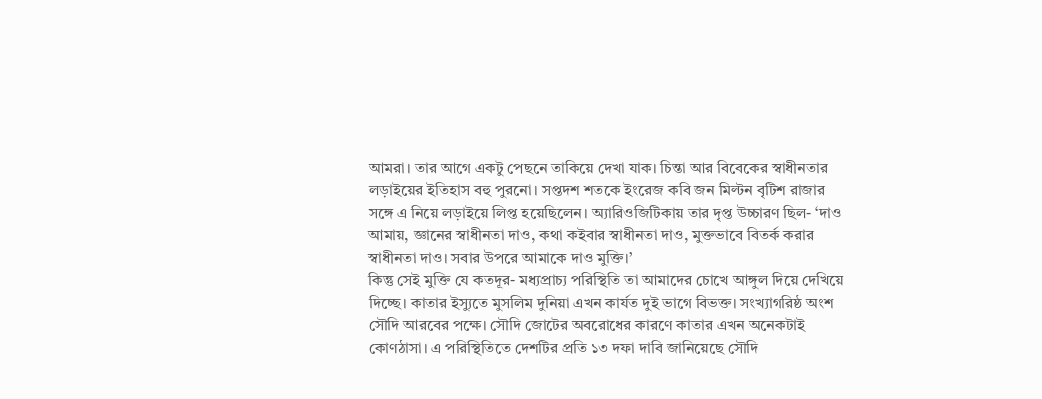আমরা। তার আগে একটু পেছনে তাকিয়ে দেখা যাক। চিন্তা আর বিবেকের স্বাধীনতার লড়াইয়ের ইতিহাস বহু পুরনো। সপ্তদশ শতকে ইংরেজ কবি জন মিল্টন বৃটিশ রাজার সঙ্গে এ নিয়ে লড়াইয়ে লিপ্ত হয়েছিলেন। অ্যারিওজিটিকায় তার দৃপ্ত উচ্চারণ ছিল- ‘দাও আমায়, জ্ঞানের স্বাধীনতা দাও, কথা কইবার স্বাধীনতা দাও, মুক্তভাবে বিতর্ক করার স্বাধীনতা দাও। সবার উপরে আমাকে দাও মুক্তি।’
কিন্তু সেই মুক্তি যে কতদূর- মধ্যপ্রাচ্য পরিস্থিতি তা আমাদের চোখে আঙ্গুল দিয়ে দেখিয়ে দিচ্ছে। কাতার ইস্যুতে মুসলিম দুনিয়া এখন কার্যত দুই ভাগে বিভক্ত। সংখ্যাগরিষ্ঠ অংশ সৌদি আরবের পক্ষে। সৌদি জোটের অবরোধের কারণে কাতার এখন অনেকটাই কোণঠাসা। এ পরিস্থিতিতে দেশটির প্রতি ১৩ দফা দাবি জানিয়েছে সৌদি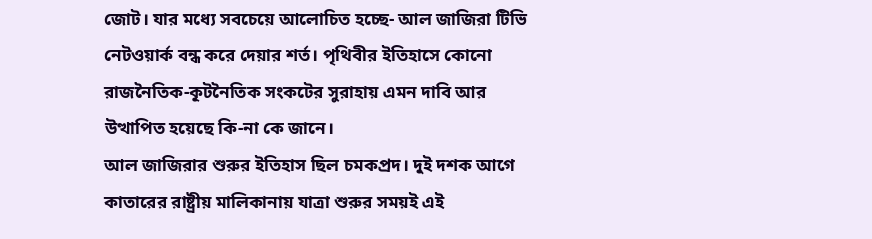জোট। যার মধ্যে সবচেয়ে আলোচিত হচ্ছে- আল জাজিরা টিভি নেটওয়ার্ক বন্ধ করে দেয়ার শর্ত। পৃথিবীর ইতিহাসে কোনো রাজনৈতিক-কূটনৈতিক সংকটের সুরাহায় এমন দাবি আর উত্থাপিত হয়েছে কি-না কে জানে।
আল জাজিরার শুরুর ইতিহাস ছিল চমকপ্রদ। দুই দশক আগে কাতারের রাষ্ট্রীয় মালিকানায় যাত্রা শুরুর সময়ই এই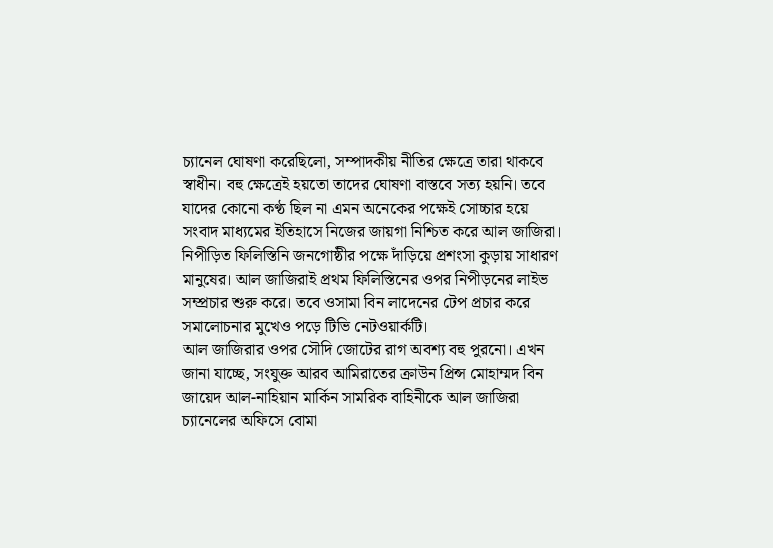চ্যানেল ঘোষণা করেছিলো, সম্পাদকীয় নীতির ক্ষেত্রে তারা থাকবে স্বাধীন। বহু ক্ষেত্রেই হয়তো তাদের ঘোষণা বাস্তবে সত্য হয়নি। তবে যাদের কোনো কণ্ঠ ছিল না এমন অনেকের পক্ষেই সোচ্চার হয়ে সংবাদ মাধ্যমের ইতিহাসে নিজের জায়গা নিশ্চিত করে আল জাজিরা। নিপীড়িত ফিলিস্তিনি জনগোষ্ঠীর পক্ষে দাঁড়িয়ে প্রশংসা কুড়ায় সাধারণ মানুষের। আল জাজিরাই প্রথম ফিলিস্তিনের ওপর নিপীড়নের লাইভ সম্প্রচার শুরু করে। তবে ওসামা বিন লাদেনের টেপ প্রচার করে সমালোচনার মুখেও পড়ে টিভি নেটওয়ার্কটি।
আল জাজিরার ওপর সৌদি জোটের রাগ অবশ্য বহু পুরনো। এখন জানা যাচ্ছে, সংযুক্ত আরব আমিরাতের ক্রাউন প্রিন্স মোহাম্মদ বিন জায়েদ আল-নাহিয়ান মার্কিন সামরিক বাহিনীকে আল জাজিরা চ্যানেলের অফিসে বোমা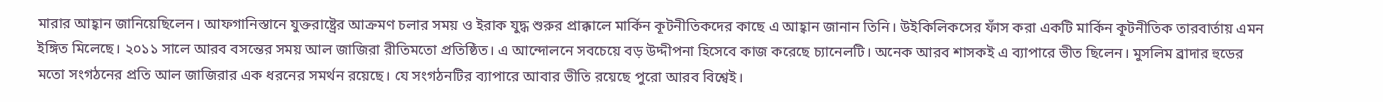মারার আহ্বান জানিয়েছিলেন। আফগানিস্তানে যুক্তরাষ্ট্রের আক্রমণ চলার সময় ও ইরাক যুদ্ধ শুরুর প্রাক্কালে মার্কিন কূটনীতিকদের কাছে এ আহ্বান জানান তিনি। উইকিলিকসের ফাঁস করা একটি মার্কিন কূটনীতিক তারবার্তায় এমন ইঙ্গিত মিলেছে। ২০১১ সালে আরব বসন্তের সময় আল জাজিরা রীতিমতো প্রতিষ্ঠিত। এ আন্দোলনে সবচেয়ে বড় উদ্দীপনা হিসেবে কাজ করেছে চ্যানেলটি। অনেক আরব শাসকই এ ব্যাপারে ভীত ছিলেন। মুসলিম ব্রাদার হুডের মতো সংগঠনের প্রতি আল জাজিরার এক ধরনের সমর্থন রয়েছে। যে সংগঠনটির ব্যাপারে আবার ভীতি রয়েছে পুরো আরব বিশ্বেই।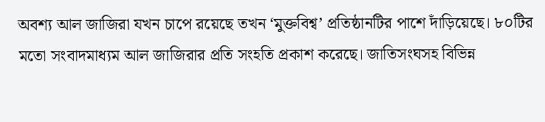অবশ্য আল জাজিরা যখন চাপে রয়েছে তখন ‘মুক্তবিশ্ব’ প্রতিষ্ঠানটির পাশে দাঁড়িয়েছে। ৮০টির মতো সংবাদমাধ্যম আল জাজিরার প্রতি সংহতি প্রকাশ করেছে। জাতিসংঘসহ বিভিন্ন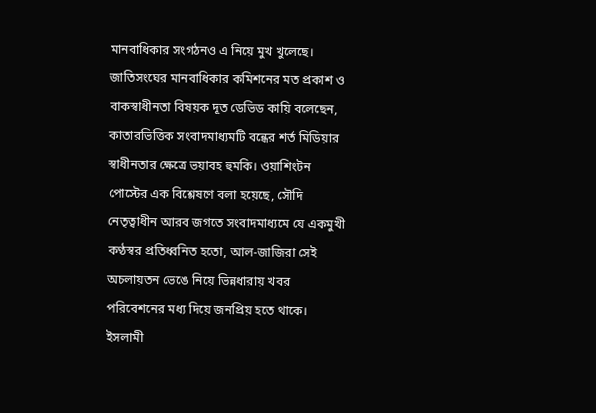মানবাধিকার সংগঠনও এ নিয়ে মুখ খুলেছে। জাতিসংঘের মানবাধিকার কমিশনের মত প্রকাশ ও বাকস্বাধীনতা বিষয়ক দূত ডেভিড কায়ি বলেছেন, কাতারভিত্তিক সংবাদমাধ্যমটি বন্ধের শর্ত মিডিয়ার স্বাধীনতার ক্ষেত্রে ভয়াবহ হুমকি। ওয়াশিংটন পোস্টের এক বিশ্লেষণে বলা হয়েছে, সৌদি নেতৃত্বাধীন আরব জগতে সংবাদমাধ্যমে যে একমুখী কণ্ঠস্বর প্রতিধ্বনিত হতো, আল-জাজিরা সেই অচলায়তন ভেঙে নিয়ে ভিন্নধারায় খবর পরিবেশনের মধ্য দিয়ে জনপ্রিয় হতে থাকে। ইসলামী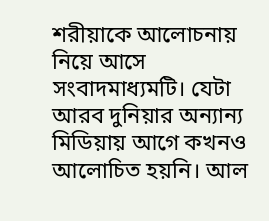শরীয়াকে আলোচনায় নিয়ে আসে সংবাদমাধ্যমটি। যেটা আরব দুনিয়ার অন্যান্য মিডিয়ায় আগে কখনও আলোচিত হয়নি। আল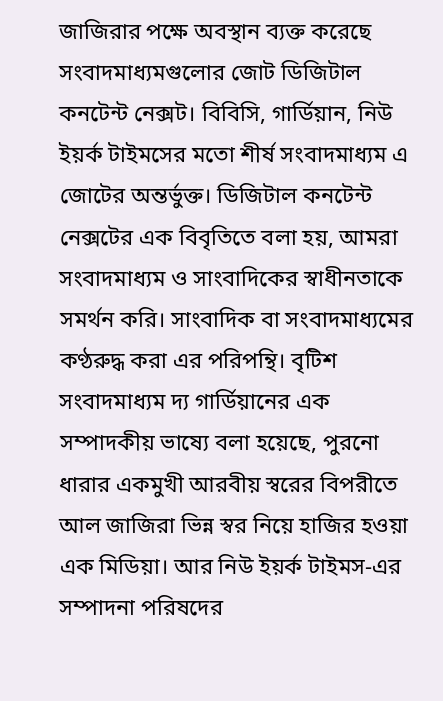জাজিরার পক্ষে অবস্থান ব্যক্ত করেছে সংবাদমাধ্যমগুলোর জোট ডিজিটাল কনটেন্ট নেক্সট। বিবিসি, গার্ডিয়ান, নিউ ইয়র্ক টাইমসের মতো শীর্ষ সংবাদমাধ্যম এ জোটের অন্তর্ভুক্ত। ডিজিটাল কনটেন্ট নেক্সটের এক বিবৃতিতে বলা হয়, আমরা সংবাদমাধ্যম ও সাংবাদিকের স্বাধীনতাকে সমর্থন করি। সাংবাদিক বা সংবাদমাধ্যমের কণ্ঠরুদ্ধ করা এর পরিপন্থি। বৃটিশ সংবাদমাধ্যম দ্য গার্ডিয়ানের এক সম্পাদকীয় ভাষ্যে বলা হয়েছে, পুরনো ধারার একমুখী আরবীয় স্বরের বিপরীতে আল জাজিরা ভিন্ন স্বর নিয়ে হাজির হওয়া এক মিডিয়া। আর নিউ ইয়র্ক টাইমস-এর সম্পাদনা পরিষদের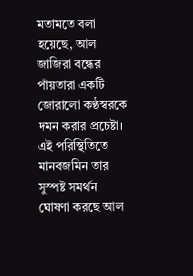মতামতে বলা হয়েছে, আল জাজিরা বন্ধের পাঁয়তারা একটি জোরালো কণ্ঠস্বরকে দমন করার প্রচেষ্টা। এই পরিস্থিতিতে মানবজমিন তার সুস্পষ্ট সমর্থন ঘোষণা করছে আল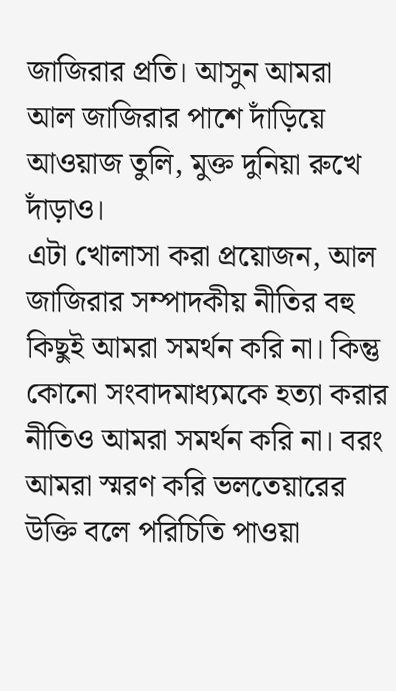জাজিরার প্রতি। আসুন আমরা আল জাজিরার পাশে দাঁড়িয়ে আওয়াজ তুলি, মুক্ত দুনিয়া রুখে দাঁড়াও।
এটা খোলাসা করা প্রয়োজন, আল জাজিরার সম্পাদকীয় নীতির বহু কিছুই আমরা সমর্থন করি না। কিন্তু কোনো সংবাদমাধ্যমকে হত্যা করার নীতিও আমরা সমর্থন করি না। বরং আমরা স্মরণ করি ভলতেয়ারের উক্তি বলে পরিচিতি পাওয়া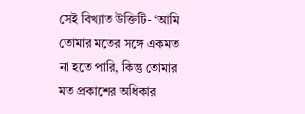সেই বিখ্যাত উক্তিটি- ‘আমি তোমার মতের সঙ্গে একমত না হতে পারি, কিন্তু তোমার মত প্রকাশের অধিকার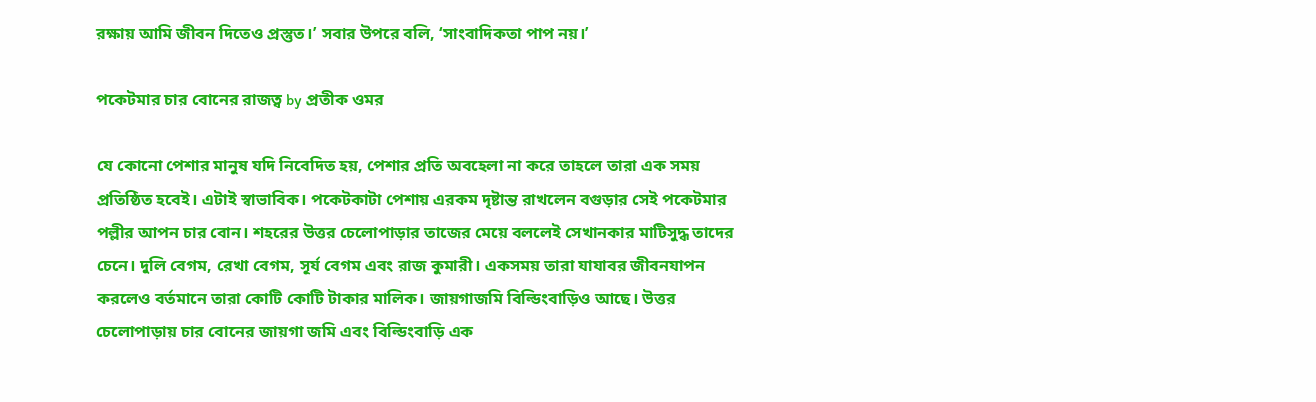রক্ষায় আমি জীবন দিতেও প্রস্তুত।’ সবার উপরে বলি, ‘সাংবাদিকতা পাপ নয়।’

পকেটমার চার বোনের রাজত্ব by প্রতীক ওমর

যে কোনো পেশার মানুষ যদি নিবেদিত হয়, পেশার প্রতি অবহেলা না করে তাহলে তারা এক সময় প্রতিষ্ঠিত হবেই। এটাই স্বাভাবিক। পকেটকাটা পেশায় এরকম দৃষ্টান্ত রাখলেন বগুড়ার সেই পকেটমার পল্লীর আপন চার বোন। শহরের উত্তর চেলোপাড়ার তাজের মেয়ে বললেই সেখানকার মাটিসুদ্ধ তাদের চেনে। দুলি বেগম, রেখা বেগম, সূর্য বেগম এবং রাজ কুমারী। একসময় তারা যাযাবর জীবনযাপন করলেও বর্তমানে তারা কোটি কোটি টাকার মালিক। জায়গাজমি বিল্ডিংবাড়িও আছে। উত্তর চেলোপাড়ায় চার বোনের জায়গা জমি এবং বিল্ডিংবাড়ি এক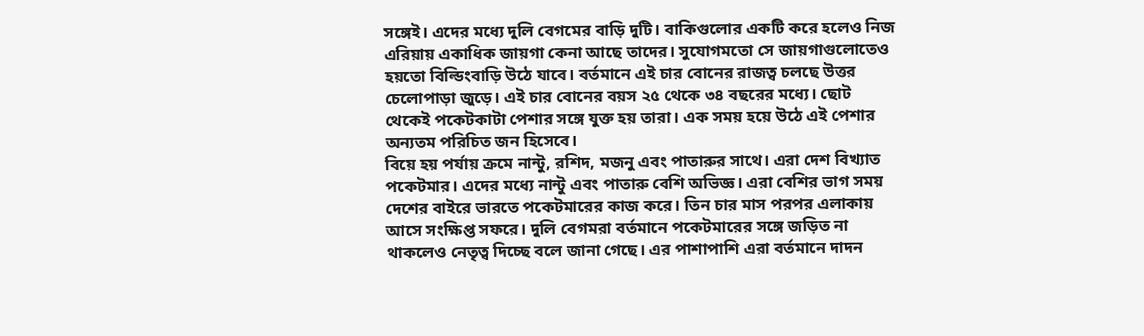সঙ্গেই। এদের মধ্যে দুলি বেগমের বাড়ি দুটি। বাকিগুলোর একটি করে হলেও নিজ এরিয়ায় একাধিক জায়গা কেনা আছে তাদের। সুযোগমতো সে জায়গাগুলোতেও হয়তো বিল্ডিংবাড়ি উঠে যাবে। বর্তমানে এই চার বোনের রাজত্ব চলছে উত্তর  চেলোপাড়া জুড়ে। এই চার বোনের বয়স ২৫ থেকে ৩৪ বছরের মধ্যে। ছোট থেকেই পকেটকাটা পেশার সঙ্গে যুক্ত হয় তারা। এক সময় হয়ে উঠে এই পেশার অন্যতম পরিচিত জন হিসেবে।
বিয়ে হয় পর্যায় ক্রমে নান্টু, রশিদ, মজনু এবং পাতারুর সাথে। এরা দেশ বিখ্যাত পকেটমার। এদের মধ্যে নান্টু এবং পাতারু বেশি অভিজ্ঞ। এরা বেশির ভাগ সময় দেশের বাইরে ভারতে পকেটমারের কাজ করে। তিন চার মাস পরপর এলাকায় আসে সংক্ষিপ্ত সফরে। দুলি বেগমরা বর্তমানে পকেটমারের সঙ্গে জড়িত না থাকলেও নেতৃত্ব দিচ্ছে বলে জানা গেছে। এর পাশাপাশি এরা বর্তমানে দাদন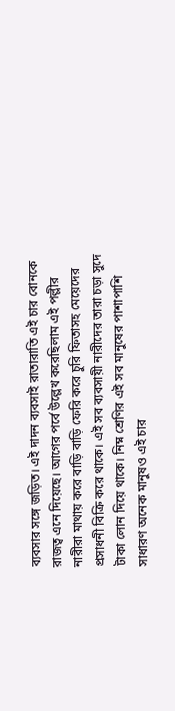ব্যবসার সঙ্গে জড়িত। এই দাদন ব্যবসাই রাতারাতি এই চার বোনকে রাজত্ব এনে দিয়েছে। আগের পর্বে উল্লেখ করেছিলাম এই পল্লীর নারীরা মাথায় করে বাড়ি বাড়ি ফেরি করে চুরি ফিতাসহ মেয়েদের প্রসাধনী বিক্রি করে থাকে। এই সব ব্যবসায়ী নারীদের তারা চড়া সুদে টাকা লোন দিয়ে থাকে। নিম্ন শ্রেণির এই সব মানুষের পাশাপাশি সাধারণ অনেক মানুষও এই চার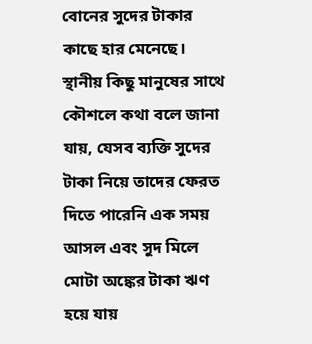বোনের সুদের টাকার কাছে হার মেনেছে।
স্থানীয় কিছু মানুষের সাথে কৌশলে কথা বলে জানা যায়, যেসব ব্যক্তি সুদের টাকা নিয়ে তাদের ফেরত দিতে পারেনি এক সময় আসল এবং সুদ মিলে মোটা অঙ্কের টাকা ঋণ হয়ে যায়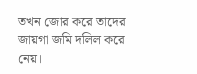তখন জোর করে তাদের জায়গা জমি দলিল করে নেয়।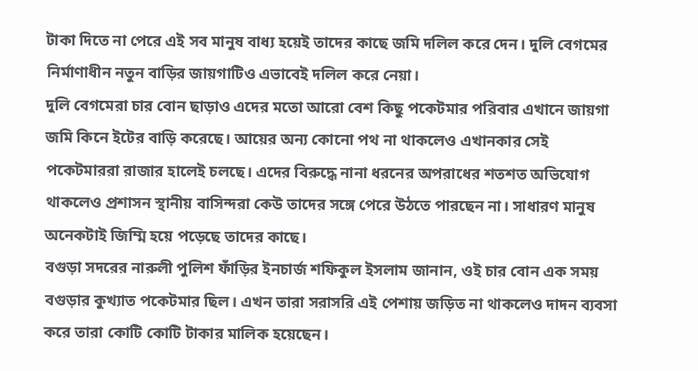টাকা দিতে না পেরে এই সব মানুষ বাধ্য হয়েই তাদের কাছে জমি দলিল করে দেন। দুলি বেগমের নির্মাণাধীন নতুন বাড়ির জায়গাটিও এভাবেই দলিল করে নেয়া।
দুলি বেগমেরা চার বোন ছাড়াও এদের মতো আরো বেশ কিছু পকেটমার পরিবার এখানে জায়গা জমি কিনে ইটের বাড়ি করেছে। আয়ের অন্য কোনো পথ না থাকলেও এখানকার সেই পকেটমাররা রাজার হালেই চলছে। এদের বিরুদ্ধে নানা ধরনের অপরাধের শতশত অভিযোগ থাকলেও প্রশাসন স্থানীয় বাসিন্দরা কেউ তাদের সঙ্গে পেরে উঠতে পারছেন না। সাধারণ মানুষ অনেকটাই জিম্মি হয়ে পড়েছে তাদের কাছে।
বগুড়া সদরের নারুলী পুলিশ ফাঁড়ির ইনচার্জ শফিকুল ইসলাম জানান, ওই চার বোন এক সময় বগুড়ার কুখ্যাত পকেটমার ছিল। এখন তারা সরাসরি এই পেশায় জড়িত না থাকলেও দাদন ব্যবসা করে তারা কোটি কোটি টাকার মালিক হয়েছেন।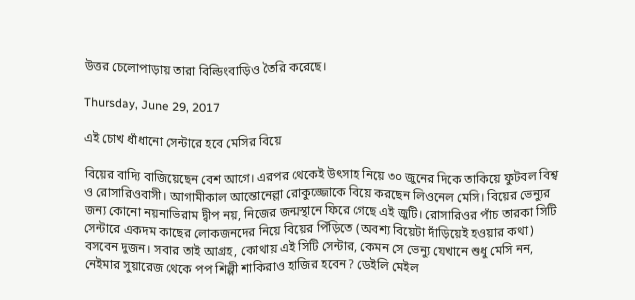উত্তর চেলোপাড়ায় তারা বিল্ডিংবাড়িও তৈরি করেছে।

Thursday, June 29, 2017

এই চোখ ধাঁধানো সেন্টারে হবে মেসির বিয়ে

বিয়ের বাদ্যি বাজিয়েছেন বেশ আগে। এরপর থেকেই উৎসাহ নিয়ে ৩০ জুনের দিকে তাকিয়ে ফুটবল বিশ্ব ও রোসারিওবাসী। আগামীকাল আন্তোনেল্লা রোকুজ্জোকে বিয়ে করছেন লিওনেল মেসি। বিয়ের ভেন্যুর জন্য কোনো নয়নাভিরাম দ্বীপ নয়, নিজের জন্মস্থানে ফিরে গেছে এই জুটি। রোসারিওর পাঁচ তারকা সিটি সেন্টারে একদম কাছের লোকজনদের নিয়ে বিয়ের পিঁড়িতে (অবশ্য বিয়েটা দাঁড়িয়েই হওয়ার কথা) বসবেন দুজন। সবার তাই আগ্রহ, কোথায় এই সিটি সেন্টার, কেমন সে ভেন্যু যেখানে শুধু মেসি নন, নেইমার সুয়ারেজ থেকে পপ শিল্পী শাকিরাও হাজির হবেন? ডেইলি মেইল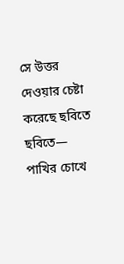সে উত্তর দেওয়ার চেষ্টা করেছে ছবিতে ছবিতে—
পাখির চোখে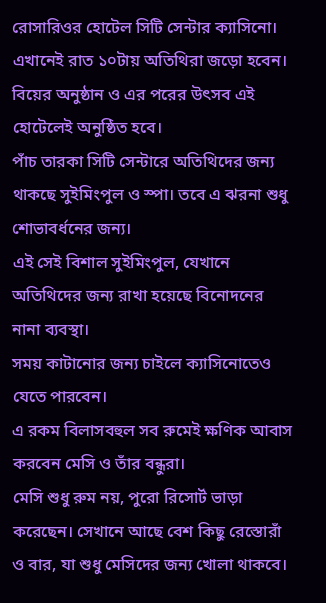রোসারিওর হোটেল সিটি সেন্টার ক্যাসিনো। এখানেই রাত ১০টায় অতিথিরা জড়ো হবেন। বিয়ের অনুষ্ঠান ও এর পরের উৎসব এই হোটেলেই অনুষ্ঠিত হবে।
পাঁচ তারকা সিটি সেন্টারে অতিথিদের জন্য থাকছে সুইমিংপুল ও স্পা। তবে এ ঝরনা শুধু শোভাবর্ধনের জন্য।
এই সেই বিশাল সুইমিংপুল, যেখানে অতিথিদের জন্য রাখা হয়েছে বিনোদনের নানা ব্যবস্থা।
সময় কাটানোর জন্য চাইলে ক্যাসিনোতেও যেতে পারবেন।
এ রকম বিলাসবহুল সব রুমেই ক্ষণিক আবাস করবেন মেসি ও তাঁর বন্ধুরা।
মেসি শুধু রুম নয়, পুরো রিসোর্ট ভাড়া করেছেন। সেখানে আছে বেশ কিছু রেস্তোরাঁ ও বার, যা শুধু মেসিদের জন্য খোলা থাকবে।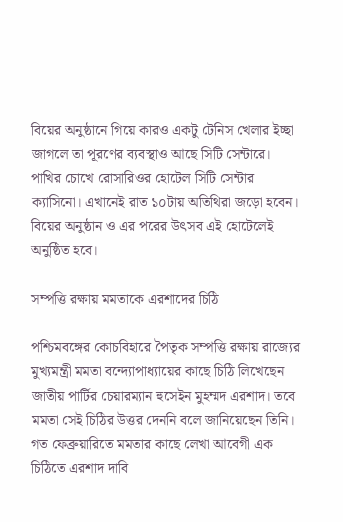বিয়ের অনুষ্ঠানে গিয়ে কারও একটু টেনিস খেলার ইচ্ছা জাগলে তা পূরণের ব্যবস্থাও আছে সিটি সেন্টারে।
পাখির চোখে রোসারিওর হোটেল সিটি সেন্টার ক্যাসিনো। এখানেই রাত ১০টায় অতিথিরা জড়ো হবেন। বিয়ের অনুষ্ঠান ও এর পরের উৎসব এই হোটেলেই অনুষ্ঠিত হবে।

সম্পত্তি রক্ষায় মমতাকে এরশাদের চিঠি

পশ্চিমবঙ্গের কোচবিহারে পৈতৃক সম্পত্তি রক্ষায় রাজ্যের মুখ্যমন্ত্রী মমতা বন্দ্যোপাধ্যায়ের কাছে চিঠি লিখেছেন জাতীয় পার্টির চেয়ারম্যান হুসেইন মুহম্মদ এরশাদ। তবে মমতা সেই চিঠির উত্তর দেননি বলে জানিয়েছেন তিনি।
গত ফেব্রুয়ারিতে মমতার কাছে লেখা আবেগী এক চিঠিতে এরশাদ দাবি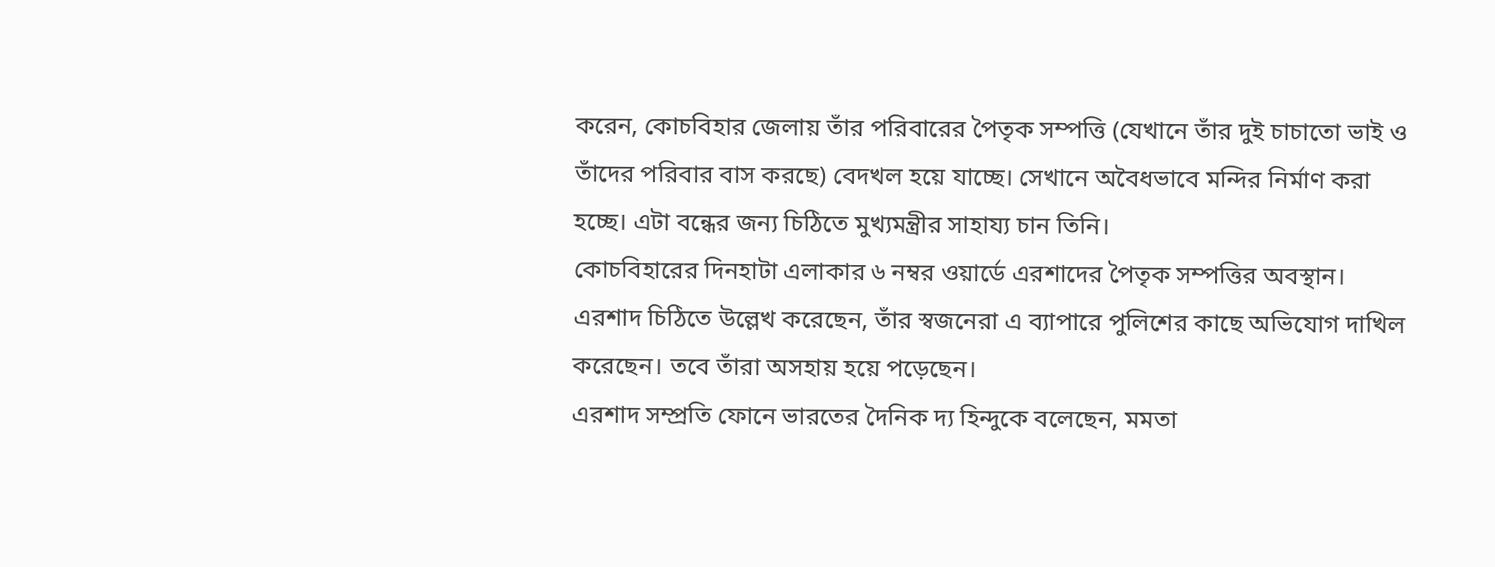করেন, কোচবিহার জেলায় তাঁর পরিবারের পৈতৃক সম্পত্তি (যেখানে তাঁর দুই চাচাতো ভাই ও তাঁদের পরিবার বাস করছে) বেদখল হয়ে যাচ্ছে। সেখানে অবৈধভাবে মন্দির নির্মাণ করা হচ্ছে। এটা বন্ধের জন্য চিঠিতে মুখ্যমন্ত্রীর সাহায্য চান তিনি।
কোচবিহারের দিনহাটা এলাকার ৬ নম্বর ওয়ার্ডে এরশাদের পৈতৃক সম্পত্তির অবস্থান। এরশাদ চিঠিতে উল্লেখ করেছেন, তাঁর স্বজনেরা এ ব্যাপারে পুলিশের কাছে অভিযোগ দাখিল করেছেন। তবে তাঁরা অসহায় হয়ে পড়েছেন।
এরশাদ সম্প্রতি ফোনে ভারতের দৈনিক দ্য হিন্দুকে বলেছেন, মমতা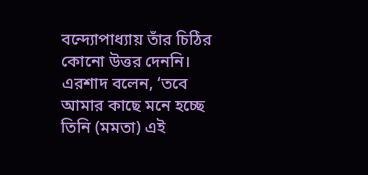বন্দ্যোপাধ্যায় তাঁর চিঠির কোনো উত্তর দেননি। এরশাদ বলেন, ‘তবে আমার কাছে মনে হচ্ছে তিনি (মমতা) এই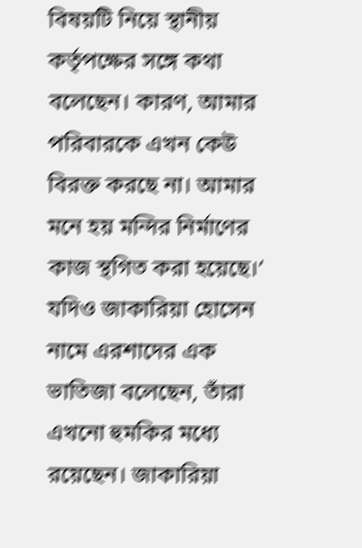বিষয়টি নিয়ে স্থানীয় কর্তৃপক্ষের সঙ্গে কথা বলেছেন। কারণ, আমার পরিবারকে এখন কেউ বিরক্ত করছে না। আমার মনে হয় মন্দির নির্মাণের কাজ স্থগিত করা হয়েছে।’
যদিও জাকারিয়া হোসেন নামে এরশাদের এক ভাতিজা বলেছেন, তাঁরা এখনো হুমকির মধ্যে রয়েছেন। জাকারিয়া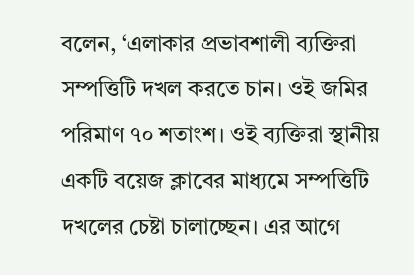বলেন, ‘এলাকার প্রভাবশালী ব্যক্তিরা সম্পত্তিটি দখল করতে চান। ওই জমির পরিমাণ ৭০ শতাংশ। ওই ব্যক্তিরা স্থানীয় একটি বয়েজ ক্লাবের মাধ্যমে সম্পত্তিটি দখলের চেষ্টা চালাচ্ছেন। এর আগে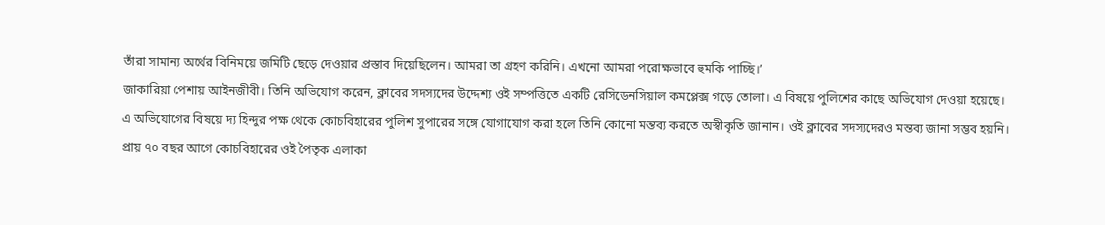তাঁরা সামান্য অর্থের বিনিময়ে জমিটি ছেড়ে দেওয়ার প্রস্তাব দিয়েছিলেন। আমরা তা গ্রহণ করিনি। এখনো আমরা পরোক্ষভাবে হুমকি পাচ্ছি।’
জাকারিয়া পেশায় আইনজীবী। তিনি অভিযোগ করেন, ক্লাবের সদস্যদের উদ্দেশ্য ওই সম্পত্তিতে একটি রেসিডেনসিয়াল কমপ্লেক্স গড়ে তোলা। এ বিষয়ে পুলিশের কাছে অভিযোগ দেওয়া হয়েছে।
এ অভিযোগের বিষয়ে দ্য হিন্দুর পক্ষ থেকে কোচবিহারের পুলিশ সুপারের সঙ্গে যোগাযোগ করা হলে তিনি কোনো মন্তব্য করতে অস্বীকৃতি জানান। ওই ক্লাবের সদস্যদেরও মন্তব্য জানা সম্ভব হয়নি।
প্রায় ৭০ বছর আগে কোচবিহারের ওই পৈতৃক এলাকা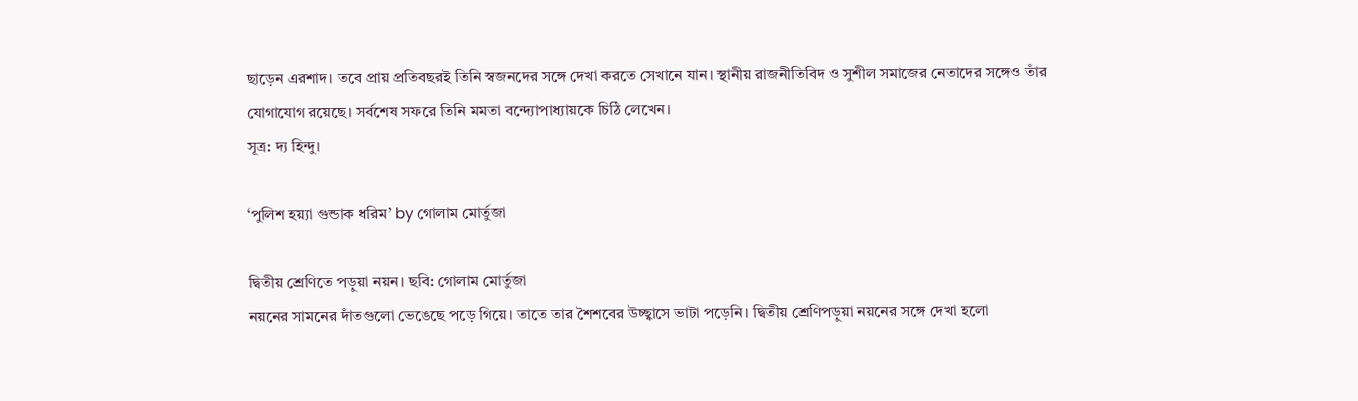ছাড়েন এরশাদ। তবে প্রায় প্রতিবছরই তিনি স্বজনদের সঙ্গে দেখা করতে সেখানে যান। স্থানীয় রাজনীতিবিদ ও সুশীল সমাজের নেতাদের সঙ্গেও তাঁর যোগাযোগ রয়েছে। সর্বশেষ সফরে তিনি মমতা বন্দ্যোপাধ্যায়কে চিঠি লেখেন।
সূত্র: দ্য হিন্দু।

‘পুলিশ হয়্যা গুন্ডাক ধরিম’ by গোলাম মোর্তুজা

দ্বিতীয় শ্রেণিতে পড়ুয়া নয়ন। ছবি: গোলাম মোর্তুজা
নয়নের সামনের দাঁতগুলো ভেঙেছে পড়ে গিয়ে। তাতে তার শৈশবের উচ্ছ্বাসে ভাটা পড়েনি। দ্বিতীয় শ্রেণিপড়ুয়া নয়নের সঙ্গে দেখা হলো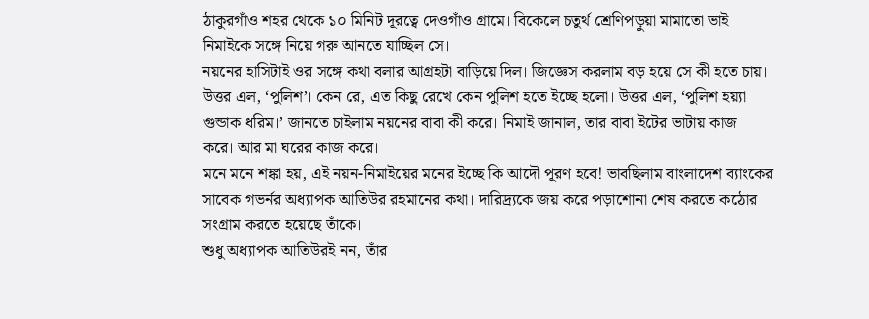ঠাকুরগাঁও শহর থেকে ১০ মিনিট দূরত্বে দেওগাঁও গ্রামে। বিকেলে চতুর্থ শ্রেণিপড়ুয়া মামাতো ভাই নিমাইকে সঙ্গে নিয়ে গরু আনতে যাচ্ছিল সে।
নয়নের হাসিটাই ওর সঙ্গে কথা বলার আগ্রহটা বাড়িয়ে দিল। জিজ্ঞেস করলাম বড় হয়ে সে কী হতে চায়। উত্তর এল, ‘পুলিশ’। কেন রে, এত কিছু রেখে কেন পুলিশ হতে ইচ্ছে হলো। উত্তর এল, ‘পুলিশ হয়্যা গুন্ডাক ধরিম।’ জানতে চাইলাম নয়নের বাবা কী করে। নিমাই জানাল, তার বাবা ইটের ভাটায় কাজ করে। আর মা ঘরের কাজ করে।
মনে মনে শঙ্কা হয়, এই নয়ন-নিমাইয়ের মনের ইচ্ছে কি আদৌ পূরণ হবে! ভাবছিলাম বাংলাদেশ ব্যাংকের সাবেক গভর্নর অধ্যাপক আতিউর রহমানের কথা। দারিদ্র্যকে জয় করে পড়াশোনা শেষ করতে কঠোর সংগ্রাম করতে হয়েছে তাঁকে।
শুধু অধ্যাপক আতিউরই নন, তাঁর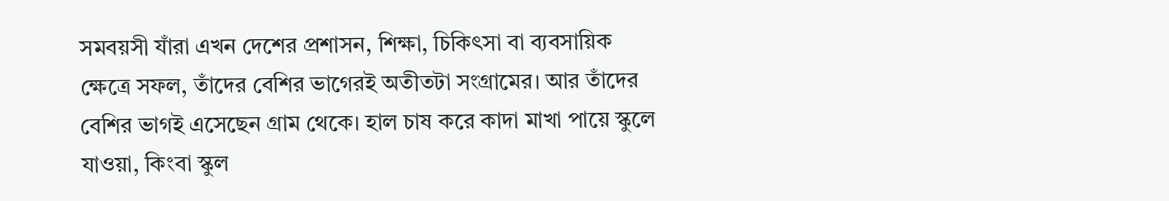সমবয়সী যাঁরা এখন দেশের প্রশাসন, শিক্ষা, চিকিৎসা বা ব্যবসায়িক ক্ষেত্রে সফল, তাঁদের বেশির ভাগেরই অতীতটা সংগ্রামের। আর তাঁদের বেশির ভাগই এসেছেন গ্রাম থেকে। হাল চাষ করে কাদা মাখা পায়ে স্কুলে যাওয়া, কিংবা স্কুল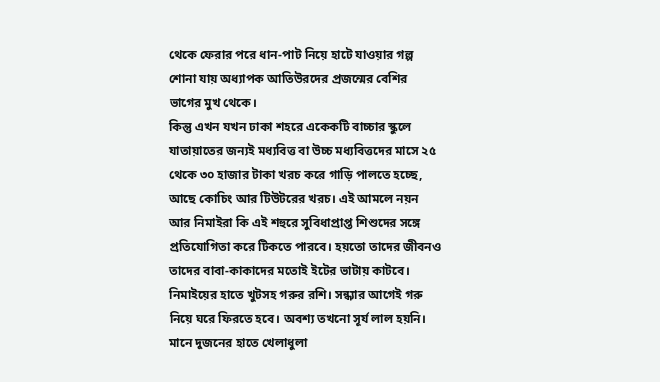থেকে ফেরার পরে ধান-পাট নিয়ে হাটে যাওয়ার গল্প শোনা যায় অধ্যাপক আতিউরদের প্রজন্মের বেশির ভাগের মুখ থেকে।
কিন্তু এখন যখন ঢাকা শহরে একেকটি বাচ্চার স্কুলে যাতায়াতের জন্যই মধ্যবিত্ত বা উচ্চ মধ্যবিত্তদের মাসে ২৫ থেকে ৩০ হাজার টাকা খরচ করে গাড়ি পালতে হচ্ছে, আছে কোচিং আর টিউটরের খরচ। এই আমলে নয়ন আর নিমাইরা কি এই শহুরে সুবিধাপ্রাপ্ত শিশুদের সঙ্গে প্রতিযোগিতা করে টিকতে পারবে। হয়তো তাদের জীবনও তাদের বাবা-কাকাদের মতোই ইটের ভাটায় কাটবে।
নিমাইয়ের হাতে খুটসহ গরুর রশি। সন্ধ্যার আগেই গরু নিয়ে ঘরে ফিরতে হবে। অবশ্য তখনো সূর্য লাল হয়নি। মানে দুজনের হাতে খেলাধুলা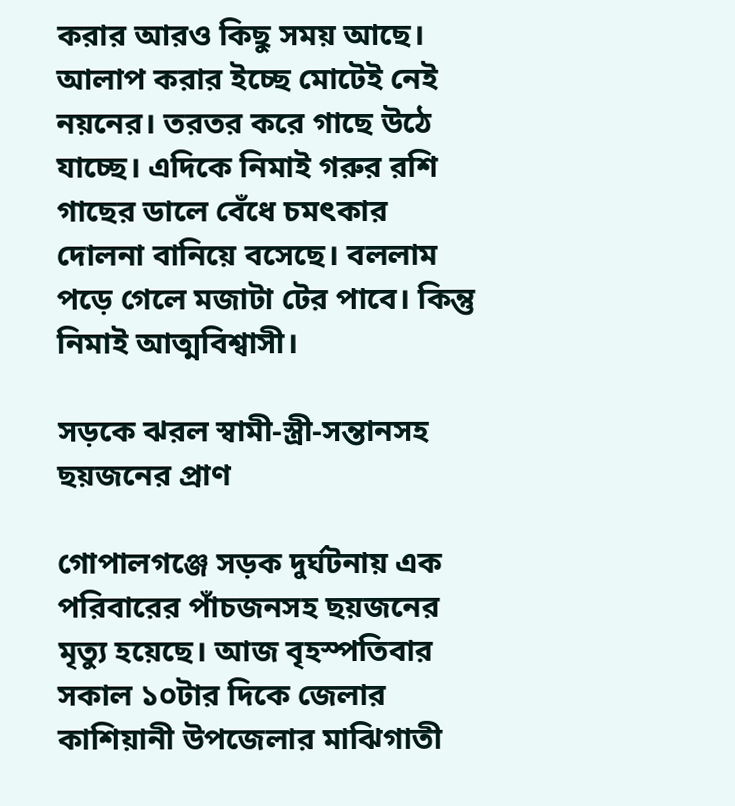করার আরও কিছু সময় আছে। আলাপ করার ইচ্ছে মোটেই নেই নয়নের। তরতর করে গাছে উঠে যাচ্ছে। এদিকে নিমাই গরুর রশি গাছের ডালে বেঁধে চমৎকার দোলনা বানিয়ে বসেছে। বললাম পড়ে গেলে মজাটা টের পাবে। কিন্তু নিমাই আত্মবিশ্বাসী।

সড়কে ঝরল স্বামী-স্ত্রী-সন্তানসহ ছয়জনের প্রাণ

গোপালগঞ্জে সড়ক দুর্ঘটনায় এক পরিবারের পাঁচজনসহ ছয়জনের মৃত্যু হয়েছে। আজ বৃহস্পতিবার সকাল ১০টার দিকে জেলার কাশিয়ানী উপজেলার মাঝিগাতী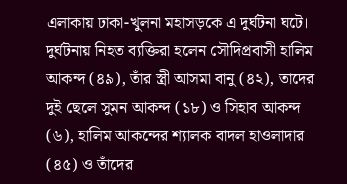এলাকায় ঢাকা-খুলনা মহাসড়কে এ দুর্ঘটনা ঘটে।
দুর্ঘটনায় নিহত ব্যক্তিরা হলেন সৌদিপ্রবাসী হালিম আকন্দ (৪৯), তাঁর স্ত্রী আসমা বানু (৪২), তাদের দুই ছেলে সুমন আকন্দ (১৮) ও সিহাব আকন্দ (৬), হালিম আকন্দের শ্যালক বাদল হাওলাদার (৪৫) ও তাঁদের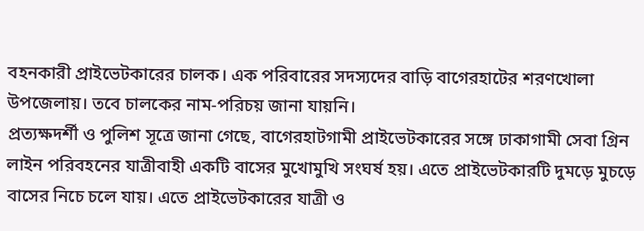বহনকারী প্রাইভেটকারের চালক। এক পরিবারের সদস্যদের বাড়ি বাগেরহাটের শরণখোলা উপজেলায়। তবে চালকের নাম-পরিচয় জানা যায়নি।
প্রত্যক্ষদর্শী ও পুলিশ সূত্রে জানা গেছে, বাগেরহাটগামী প্রাইভেটকারের সঙ্গে ঢাকাগামী সেবা গ্রিন লাইন পরিবহনের যাত্রীবাহী একটি বাসের মুখোমুখি সংঘর্ষ হয়। এতে প্রাইভেটকারটি দুমড়ে মুচড়ে বাসের নিচে চলে যায়। এতে প্রাইভেটকারের যাত্রী ও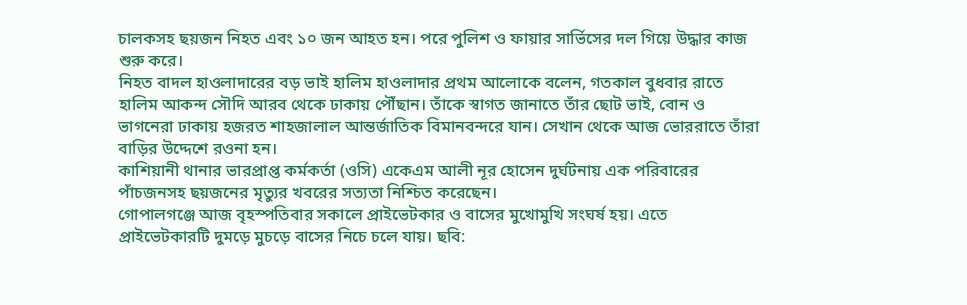চালকসহ ছয়জন নিহত এবং ১০ জন আহত হন। পরে পুলিশ ও ফায়ার সার্ভিসের দল গিয়ে উদ্ধার কাজ শুরু করে।
নিহত বাদল হাওলাদারের বড় ভাই হালিম হাওলাদার প্রথম আলোকে বলেন, গতকাল বুধবার রাতে হালিম আকন্দ সৌদি আরব থেকে ঢাকায় পৌঁছান। তাঁকে স্বাগত জানাতে তাঁর ছোট ভাই, বোন ও ভাগনেরা ঢাকায় হজরত শাহজালাল আন্তর্জাতিক বিমানবন্দরে যান। সেখান থেকে আজ ভোররাতে তাঁরা বাড়ির উদ্দেশে রওনা হন।
কাশিয়ানী থানার ভারপ্রাপ্ত কর্মকর্তা (ওসি) একেএম আলী নূর হোসেন দুর্ঘটনায় এক পরিবারের পাঁচজনসহ ছয়জনের মৃত্যুর খবরের সত্যতা নিশ্চিত করেছেন।
গোপালগঞ্জে আজ বৃহস্পতিবার সকালে প্রাইভেটকার ও বাসের মুখোমুখি সংঘর্ষ হয়। এতে প্রাইভেটকারটি দুমড়ে মুচড়ে বাসের নিচে চলে যায়। ছবি: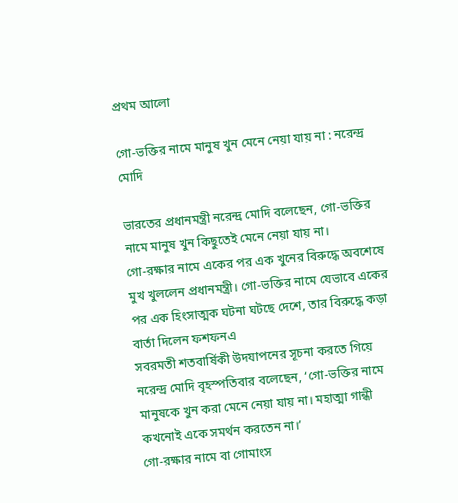প্রথম আলো

গো-ভক্তির নামে মানুষ খুন মেনে নেয়া যায় না : নরেন্দ্র মোদি

ভারতের প্রধানমন্ত্রী নরেন্দ্র মোদি বলেছেন, গো-ভক্তির নামে মানুষ খুন কিছুতেই মেনে নেয়া যায় না।
গো-রক্ষার নামে একের পর এক খুনের বিরুদ্ধে অবশেষে মুখ খুললেন প্রধানমন্ত্রী। গো-ভক্তির নামে যেভাবে একের পর এক হিংসাত্মক ঘটনা ঘটছে দেশে, তার বিরুদ্ধে কড়া বার্তা দিলেন ফশফনএ
সবরমতী শতবার্ষিকী উদযাপনের সূচনা করতে গিয়ে নরেন্দ্র মোদি বৃহস্পতিবার বলেছেন, ‘গো-ভক্তির নামে মানুষকে খুন করা মেনে নেয়া যায় না। মহাত্মা গান্ধী কখনোই একে সমর্থন করতেন না।’
গো-রক্ষার নামে বা গোমাংস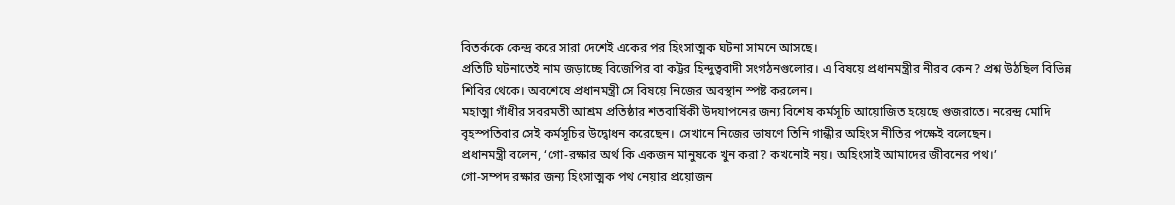বিতর্ককে কেন্দ্র করে সারা দেশেই একের পর হিংসাত্মক ঘটনা সামনে আসছে।
প্রতিটি ঘটনাতেই নাম জড়াচ্ছে বিজেপির বা কট্টর হিন্দুত্ববাদী সংগঠনগুলোর। এ বিষয়ে প্রধানমন্ত্রীর নীরব কেন? প্রশ্ন উঠছিল বিভিন্ন শিবির থেকে। অবশেষে প্রধানমন্ত্রী সে বিষয়ে নিজের অবস্থান স্পষ্ট করলেন।
মহাত্মা গাঁধীর সবরমতী আশ্রম প্রতিষ্ঠার শতবার্ষিকী উদযাপনের জন্য বিশেষ কর্মসূচি আয়োজিত হয়েছে গুজরাতে। নরেন্দ্র মোদি বৃহস্পতিবার সেই কর্মসূচির উদ্বোধন করেছেন। সেখানে নিজের ভাষণে তিনি গান্ধীর অহিংস নীতির পক্ষেই বলেছেন।
প্রধানমন্ত্রী বলেন, ‘গো-রক্ষার অর্থ কি একজন মানুষকে খুন করা? কখনোই নয়। অহিংসাই আমাদের জীবনের পথ।’
গো-সম্পদ রক্ষার জন্য হিংসাত্মক পথ নেয়ার প্রয়োজন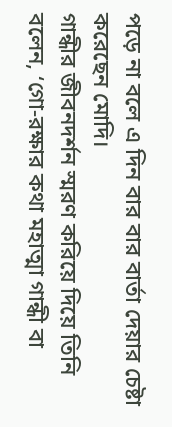পড়ে না বলে এ দিন বার বার বার্তা দেয়ার চেষ্টা করেছেন মোদি।
গান্ধীর জীবনদর্শন স্মরণ করিয়ে দিয়ে তিনি বলেন, ‘গো-রক্ষার কথা মহাত্মা গান্ধী বা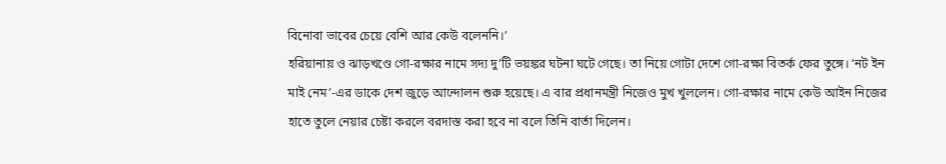বিনোবা ভাবের চেয়ে বেশি আর কেউ বলেননি।’
হরিয়ানায় ও ঝাড়খণ্ডে গো-রক্ষার নামে সদ্য দু’টি ভয়ঙ্কর ঘটনা ঘটে গেছে। তা নিয়ে গোটা দেশে গো-রক্ষা বিতর্ক ফের তুঙ্গে। ‘নট ইন মাই নেম’-এর ডাকে দেশ জুড়ে আন্দোলন শুরু হয়েছে। এ বার প্রধানমন্ত্রী নিজেও মুখ খুললেন। গো-রক্ষার নামে কেউ আইন নিজের হাতে তুলে নেয়ার চেষ্টা করলে বরদাস্ত করা হবে না বলে তিনি বার্তা দিলেন।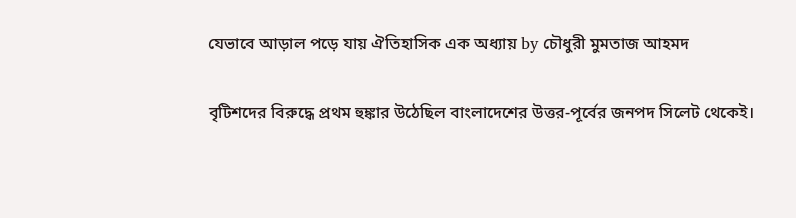যেভাবে আড়াল পড়ে যায় ঐতিহাসিক এক অধ্যায় by চৌধুরী মুমতাজ আহমদ

বৃটিশদের বিরুদ্ধে প্রথম হুঙ্কার উঠেছিল বাংলাদেশের উত্তর-পূর্বের জনপদ সিলেট থেকেই।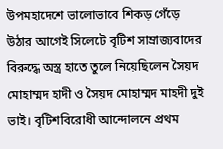উপমহাদেশে ভালোভাবে শিকড় গেঁড়ে উঠার আগেই সিলেটে বৃটিশ সাম্রাজ্যবাদের বিরুদ্ধে অস্ত্র হাতে তুলে নিয়েছিলেন সৈয়দ মোহাম্মদ হাদী ও সৈয়দ মোহাম্মদ মাহদী দুই ভাই। বৃটিশবিরোধী আন্দোলনে প্রথম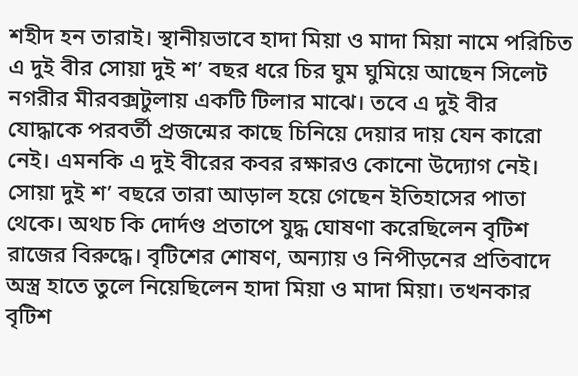শহীদ হন তারাই। স্থানীয়ভাবে হাদা মিয়া ও মাদা মিয়া নামে পরিচিত এ দুই বীর সোয়া দুই শ’ বছর ধরে চির ঘুম ঘুমিয়ে আছেন সিলেট নগরীর মীরবক্সটুলায় একটি টিলার মাঝে। তবে এ দুই বীর যোদ্ধাকে পরবর্তী প্রজন্মের কাছে চিনিয়ে দেয়ার দায় যেন কারো নেই। এমনকি এ দুই বীরের কবর রক্ষারও কোনো উদ্যোগ নেই।
সোয়া দুই শ’ বছরে তারা আড়াল হয়ে গেছেন ইতিহাসের পাতা থেকে। অথচ কি দোর্দণ্ড প্রতাপে যুদ্ধ ঘোষণা করেছিলেন বৃটিশ রাজের বিরুদ্ধে। বৃটিশের শোষণ, অন্যায় ও নিপীড়নের প্রতিবাদে অস্ত্র হাতে তুলে নিয়েছিলেন হাদা মিয়া ও মাদা মিয়া। তখনকার বৃটিশ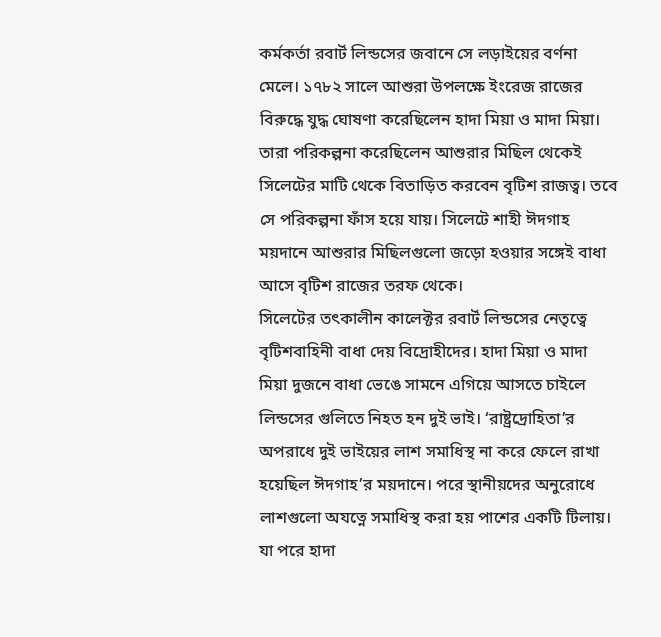কর্মকর্তা রবার্ট লিন্ডসের জবানে সে লড়াইয়ের বর্ণনা মেলে। ১৭৮২ সালে আশুরা উপলক্ষে ইংরেজ রাজের বিরুদ্ধে যুদ্ধ ঘোষণা করেছিলেন হাদা মিয়া ও মাদা মিয়া। তারা পরিকল্পনা করেছিলেন আশুরার মিছিল থেকেই সিলেটের মাটি থেকে বিতাড়িত করবেন বৃটিশ রাজত্ব। তবে সে পরিকল্পনা ফাঁস হয়ে যায়। সিলেটে শাহী ঈদগাহ ময়দানে আশুরার মিছিলগুলো জড়ো হওয়ার সঙ্গেই বাধা আসে বৃটিশ রাজের তরফ থেকে।
সিলেটের তৎকালীন কালেক্টর রবার্ট লিন্ডসের নেতৃত্বে বৃটিশবাহিনী বাধা দেয় বিদ্রোহীদের। হাদা মিয়া ও মাদা মিয়া দুজনে বাধা ভেঙে সামনে এগিয়ে আসতে চাইলে লিন্ডসের গুলিতে নিহত হন দুই ভাই। ‘রাষ্ট্রদ্রোহিতা’র অপরাধে দুই ভাইয়ের লাশ সমাধিস্থ না করে ফেলে রাখা হয়েছিল ঈদগাহ’র ময়দানে। পরে স্থানীয়দের অনুরোধে লাশগুলো অযত্নে সমাধিস্থ করা হয় পাশের একটি টিলায়। যা পরে হাদা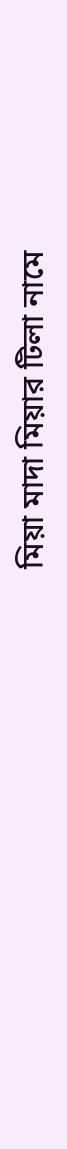মিয়া মাদা মিয়ার টিলা নামে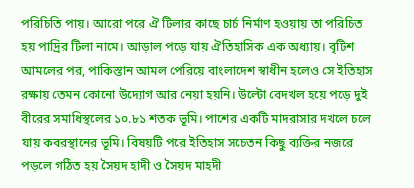পরিচিতি পায়। আরো পরে ঐ টিলার কাছে চার্চ নির্মাণ হওয়ায় তা পরিচিত হয় পাদ্রির টিলা নামে। আড়াল পড়ে যায় ঐতিহাসিক এক অধ্যায়। বৃটিশ আমলের পর, পাকিস্তান আমল পেরিয়ে বাংলাদেশ স্বাধীন হলেও সে ইতিহাস রক্ষায় তেমন কোনো উদ্যোগ আর নেয়া হয়নি। উল্টো বেদখল হয়ে পড়ে দুই বীরের সমাধিস্থলের ১০.৮১ শতক ভূমি। পাশের একটি মাদরাসার দখলে চলে যায় কবরস্থানের ভূমি। বিষয়টি পরে ইতিহাস সচেতন কিছু ব্যক্তির নজরে পড়লে গঠিত হয় সৈয়দ হাদী ও সৈয়দ মাহদী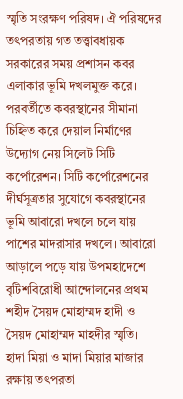স্মৃতি সংরক্ষণ পরিষদ। ঐ পরিষদের তৎপরতায় গত তত্ত্বাবধায়ক সরকারের সময় প্রশাসন কবর এলাকার ভূমি দখলমুক্ত করে। পরবর্তীতে কবরস্থানের সীমানা চিহ্নিত করে দেয়াল নির্মাণের উদ্যোগ নেয় সিলেট সিটি কর্পোরেশন। সিটি কর্পোরেশনের দীর্ঘসূত্রতার সুযোগে কবরস্থানের ভূমি আবারো দখলে চলে যায় পাশের মাদরাসার দখলে। আবারো আড়ালে পড়ে যায় উপমহাদেশে বৃটিশবিরোধী আন্দোলনের প্রথম শহীদ সৈয়দ মোহাম্মদ হাদী ও সৈয়দ মোহাম্মদ মাহদীর স্মৃতি।
হাদা মিয়া ও মাদা মিয়ার মাজার রক্ষায় তৎপরতা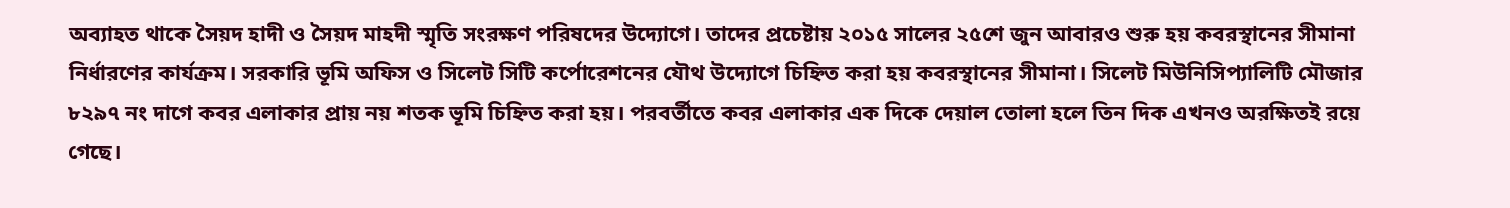অব্যাহত থাকে সৈয়দ হাদী ও সৈয়দ মাহদী স্মৃতি সংরক্ষণ পরিষদের উদ্যোগে। তাদের প্রচেষ্টায় ২০১৫ সালের ২৫শে জুন আবারও শুরু হয় কবরস্থানের সীমানা নির্ধারণের কার্যক্রম। সরকারি ভূমি অফিস ও সিলেট সিটি কর্পোরেশনের যৌথ উদ্যোগে চিহ্নিত করা হয় কবরস্থানের সীমানা। সিলেট মিউনিসিপ্যালিটি মৌজার ৮২৯৭ নং দাগে কবর এলাকার প্রায় নয় শতক ভূমি চিহ্নিত করা হয়। পরবর্তীতে কবর এলাকার এক দিকে দেয়াল তোলা হলে তিন দিক এখনও অরক্ষিতই রয়ে গেছে।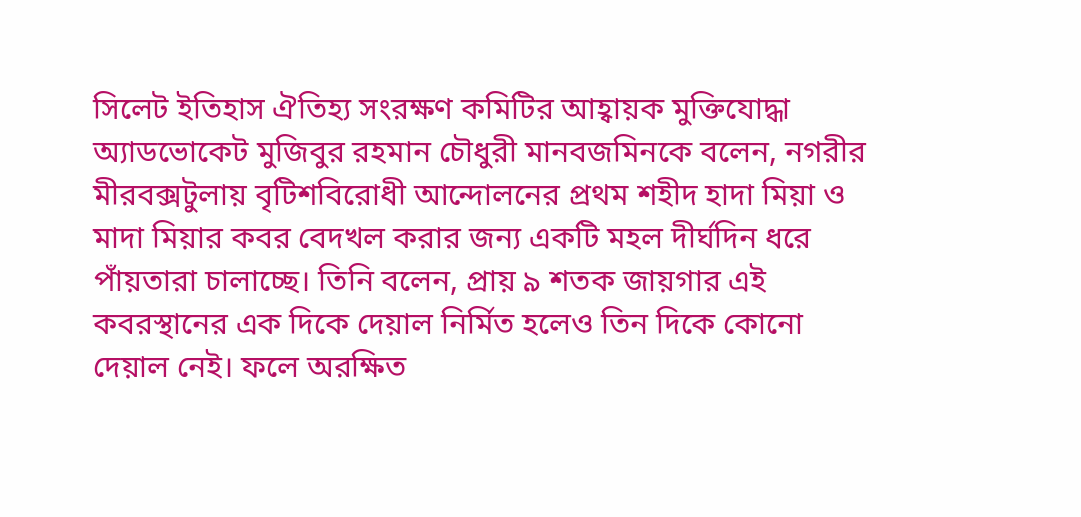সিলেট ইতিহাস ঐতিহ্য সংরক্ষণ কমিটির আহ্বায়ক মুক্তিযোদ্ধা অ্যাডভোকেট মুজিবুর রহমান চৌধুরী মানবজমিনকে বলেন, নগরীর মীরবক্সটুলায় বৃটিশবিরোধী আন্দোলনের প্রথম শহীদ হাদা মিয়া ও মাদা মিয়ার কবর বেদখল করার জন্য একটি মহল দীর্ঘদিন ধরে পাঁয়তারা চালাচ্ছে। তিনি বলেন, প্রায় ৯ শতক জায়গার এই কবরস্থানের এক দিকে দেয়াল নির্মিত হলেও তিন দিকে কোনো দেয়াল নেই। ফলে অরক্ষিত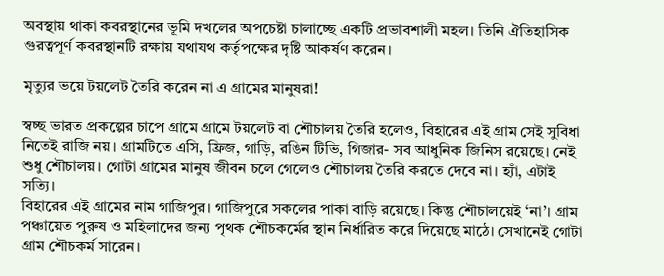অবস্থায় থাকা কবরস্থানের ভূমি দখলের অপচেষ্টা চালাচ্ছে একটি প্রভাবশালী মহল। তিনি ঐতিহাসিক গুরত্বপূর্ণ কবরস্থানটি রক্ষায় যথাযথ কর্তৃপক্ষের দৃষ্টি আকর্ষণ করেন।

মৃত্যুর ভয়ে টয়লেট তৈরি করেন না এ গ্রামের মানুষরা!

স্বচ্ছ ভারত প্রকল্পের চাপে গ্রামে গ্রামে টয়লেট বা শৌচালয় তৈরি হলেও, বিহারের এই গ্রাম সেই সুবিধা নিতেই রাজি নয়। গ্রামটিতে এসি, ফ্রিজ, গাড়ি, রঙিন টিভি, গিজার- সব আধুনিক জিনিস রয়েছে। নেই শুধু শৌচালয়। গোটা গ্রামের মানুষ জীবন চলে গেলেও শৌচালয় তৈরি করতে দেবে না। হ্যাঁ, এটাই সত্যি।
বিহারের এই গ্রামের নাম গাজিপুর। গাজিপুরে সকলের পাকা বাড়ি রয়েছে। কিন্তু শৌচালয়েই ‘না’। গ্রাম পঞ্চায়েত পুরুষ ও মহিলাদের জন্য পৃথক শৌচকর্মের স্থান নির্ধারিত করে দিয়েছে মাঠে। সেখানেই গোটা গ্রাম শৌচকর্ম সারেন।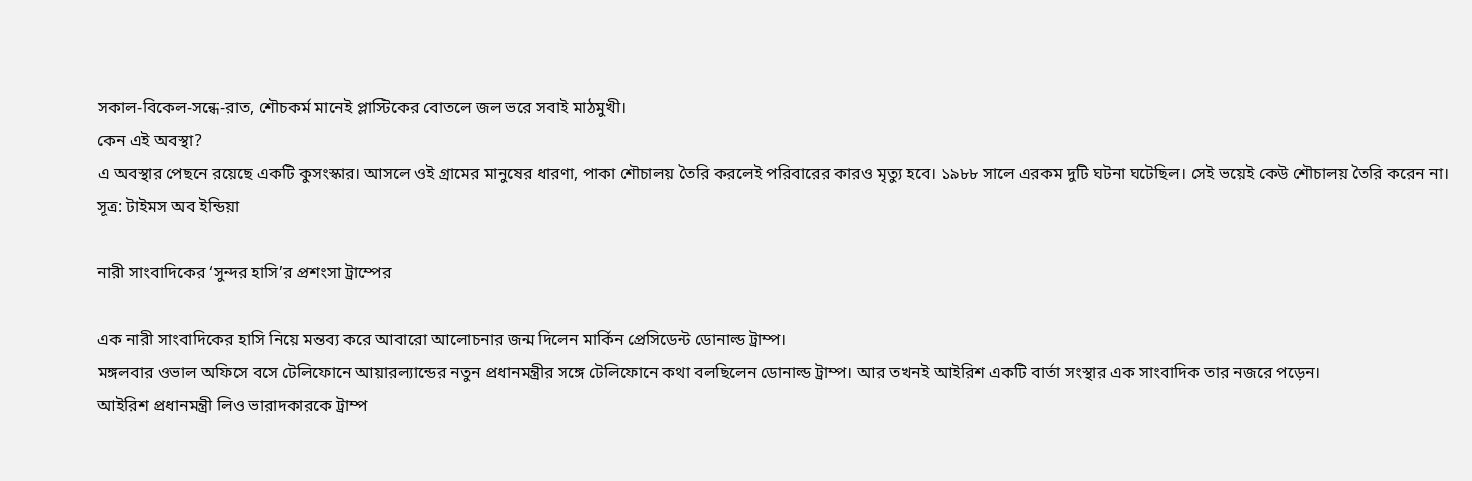সকাল-বিকেল-সন্ধে-রাত, শৌচকর্ম মানেই প্লাস্টিকের বোতলে জল ভরে সবাই মাঠমুখী।
কেন এই অবস্থা?
এ অবস্থার পেছনে রয়েছে একটি কুসংস্কার। আসলে ওই গ্রামের মানুষের ধারণা, পাকা শৌচালয় তৈরি করলেই পরিবারের কারও মৃত্যু হবে। ১৯৮৮ সালে এরকম দুটি ঘটনা ঘটেছিল। সেই ভয়েই কেউ শৌচালয় তৈরি করেন না।
সূত্র: টাইমস অব ইন্ডিয়া

নারী সাংবাদিকের ‘সুন্দর হাসি’র প্রশংসা ট্রাম্পের

এক নারী সাংবাদিকের হাসি নিয়ে মন্তব্য করে আবারো আলোচনার জন্ম দিলেন মার্কিন প্রেসিডেন্ট ডোনাল্ড ট্রাম্প।
মঙ্গলবার ওভাল অফিসে বসে টেলিফোনে আয়ারল্যান্ডের নতুন প্রধানমন্ত্রীর সঙ্গে টেলিফোনে কথা বলছিলেন ডোনাল্ড ট্রাম্প। আর তখনই আইরিশ একটি বার্তা সংস্থার এক সাংবাদিক তার নজরে পড়েন।
আইরিশ প্রধানমন্ত্রী লিও ভারাদকারকে ট্রাম্প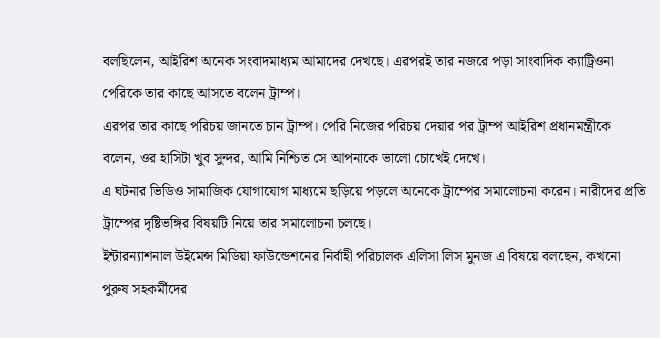বলছিলেন, আইরিশ অনেক সংবাদমাধ্যম আমাদের দেখছে। এরপরই তার নজরে পড়া সাংবাদিক ক্যাট্রিওনা পেরিকে তার কাছে আসতে বলেন ট্রাম্প।
এরপর তার কাছে পরিচয় জানতে চান ট্রাম্প। পেরি নিজের পরিচয় দেয়ার পর ট্রাম্প আইরিশ প্রধানমন্ত্রীকে বলেন, ওর হাসিটা খুব সুন্দর, আমি নিশ্চিত সে আপনাকে ভালো চোখেই দেখে।
এ ঘটনার ভিডিও সামাজিক যোগাযোগ মাধ্যমে ছড়িয়ে পড়লে অনেকে ট্রাম্পের সমালোচনা করেন। নারীদের প্রতি ট্রাম্পের দৃষ্টিভঙ্গির বিষয়টি নিয়ে তার সমালোচনা চলছে।
ইন্টারন্যাশনাল উইমেন্স মিডিয়া ফাউন্ডেশনের নির্বাহী পরিচালক এলিসা লিস মুনজ এ বিষয়ে বলছেন, কখনো পুরুষ সহকর্মীদের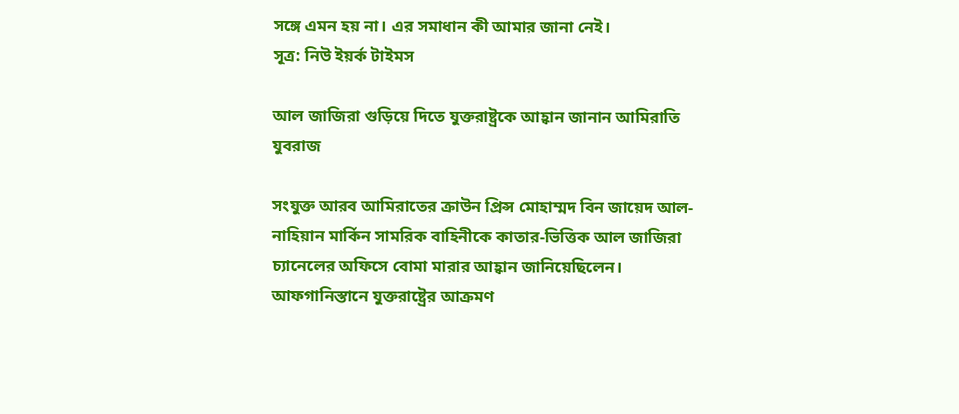সঙ্গে এমন হয় না। এর সমাধান কী আমার জানা নেই।
সূত্র: নিউ ইয়র্ক টাইমস

আল জাজিরা গুড়িয়ে দিতে যুক্তরাষ্ট্রকে আহ্বান জানান আমিরাতি যুবরাজ

সংযুক্ত আরব আমিরাতের ক্রাউন প্রিন্স মোহাম্মদ বিন জায়েদ আল-নাহিয়ান মার্কিন সামরিক বাহিনীকে কাতার-ভিত্তিক আল জাজিরা চ্যানেলের অফিসে বোমা মারার আহ্বান জানিয়েছিলেন। আফগানিস্তানে যুক্তরাষ্ট্রের আক্রমণ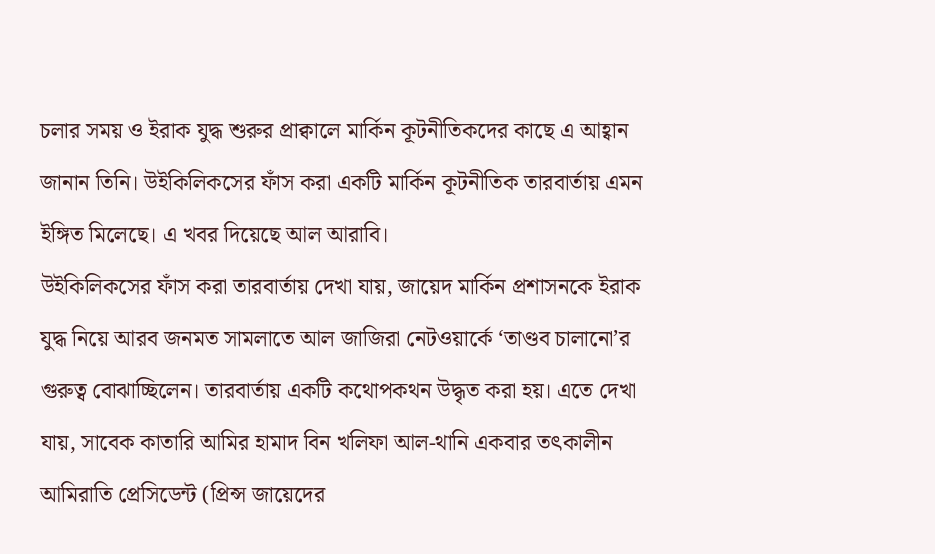চলার সময় ও ইরাক যুদ্ধ শুরুর প্রাক্বালে মার্কিন কূটনীতিকদের কাছে এ আহ্বান জানান তিনি। উইকিলিকসের ফাঁস করা একটি মার্কিন কূটনীতিক তারবার্তায় এমন ইঙ্গিত মিলেছে। এ খবর দিয়েছে আল আরাবি।
উইকিলিকসের ফাঁস করা তারবার্তায় দেখা যায়, জায়েদ মার্কিন প্রশাসনকে ইরাক যুদ্ধ নিয়ে আরব জনমত সামলাতে আল জাজিরা নেটওয়ার্কে ‘তাণ্ডব চালানো’র গুরুত্ব বোঝাচ্ছিলেন। তারবার্তায় একটি কথোপকথন উদ্ধৃত করা হয়। এতে দেখা যায়, সাবেক কাতারি আমির হামাদ বিন খলিফা আল-থানি একবার তৎকালীন আমিরাতি প্রেসিডেন্ট (প্রিন্স জায়েদের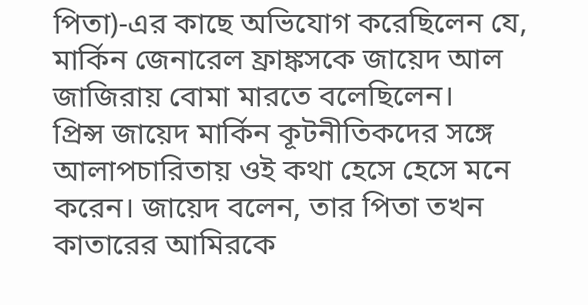পিতা)-এর কাছে অভিযোগ করেছিলেন যে, মার্কিন জেনারেল ফ্রাঙ্কসকে জায়েদ আল জাজিরায় বোমা মারতে বলেছিলেন।
প্রিন্স জায়েদ মার্কিন কূটনীতিকদের সঙ্গে আলাপচারিতায় ওই কথা হেসে হেসে মনে করেন। জায়েদ বলেন, তার পিতা তখন কাতারের আমিরকে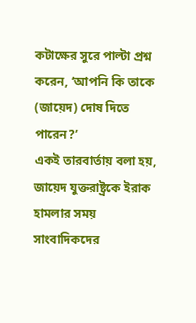কটাক্ষের সুরে পাল্টা প্রশ্ন করেন, ‘আপনি কি তাকে (জায়েদ) দোষ দিতে পারেন?’
একই তারবার্তায় বলা হয়, জায়েদ যুক্তরাষ্ট্রকে ইরাক হামলার সময় সাংবাদিকদের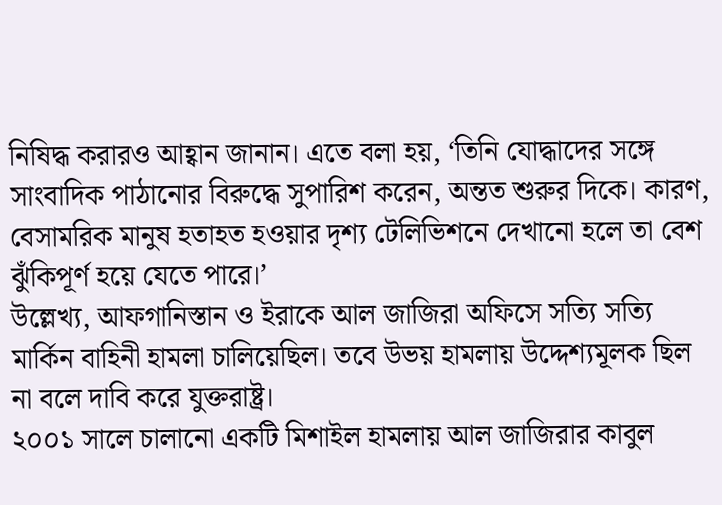নিষিদ্ধ করারও আহ্বান জানান। এতে বলা হয়, ‘তিনি যোদ্ধাদের সঙ্গে সাংবাদিক পাঠানোর বিরুদ্ধে সুপারিশ করেন, অন্তত শুরুর দিকে। কারণ, বেসামরিক মানুষ হতাহত হওয়ার দৃশ্য টেলিভিশনে দেখানো হলে তা বেশ ঝুঁকিপূর্ণ হয়ে যেতে পারে।’
উল্লেখ্য, আফগানিস্তান ও ইরাকে আল জাজিরা অফিসে সত্যি সত্যি মার্কিন বাহিনী হামলা চালিয়েছিল। তবে উভয় হামলায় উদ্দেশ্যমূলক ছিল না বলে দাবি করে যুক্তরাষ্ট্র।
২০০১ সালে চালানো একটি মিশাইল হামলায় আল জাজিরার কাবুল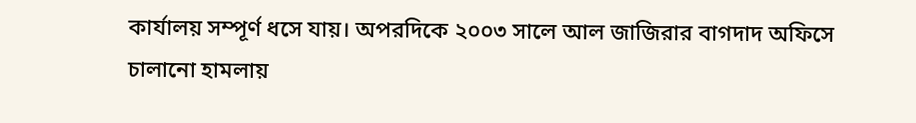কার্যালয় সম্পূর্ণ ধসে যায়। অপরদিকে ২০০৩ সালে আল জাজিরার বাগদাদ অফিসে চালানো হামলায়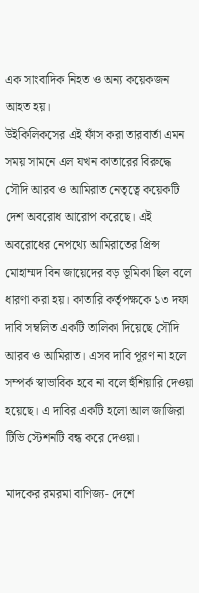এক সাংবাদিক নিহত ও অন্য কয়েকজন আহত হয়।
উইকিলিকসের এই ফাঁস করা তারবার্তা এমন সময় সামনে এল যখন কাতারের বিরুদ্ধে সৌদি আরব ও আমিরাত নেতৃত্বে কয়েকটি দেশ অবরোধ আরোপ করেছে। এই অবরোধের নেপথ্যে আমিরাতের প্রিন্স মোহাম্মদ বিন জায়েদের বড় ভূমিকা ছিল বলে ধারণা করা হয়। কাতারি কর্তৃপক্ষকে ১৩ দফা দাবি সম্বলিত একটি তালিকা দিয়েছে সৌদি আরব ও আমিরাত। এসব দাবি পূরণ না হলে সম্পর্ক স্বাভাবিক হবে না বলে হুঁশিয়ারি দেওয়া হয়েছে। এ দাবির একটি হলো আল জাজিরা টিভি স্টেশনটি বন্ধ করে দেওয়া।

মাদকের রমরমা বাণিজ্য- দেশে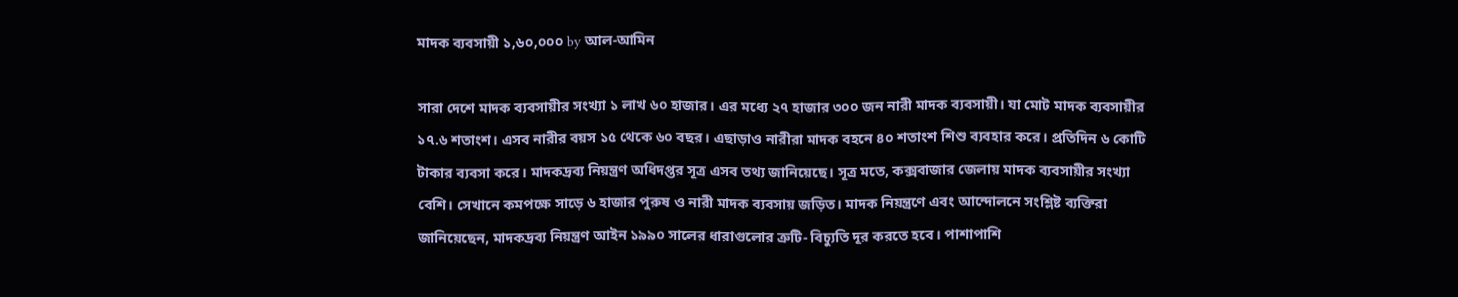মাদক ব্যবসায়ী ১,৬০,০০০ by আল-আমিন

সারা দেশে মাদক ব্যবসায়ীর সংখ্যা ১ লাখ ৬০ হাজার। এর মধ্যে ২৭ হাজার ৩০০ জন নারী মাদক ব্যবসায়ী। যা মোট মাদক ব্যবসায়ীর ১৭.৬ শতাংশ। এসব নারীর বয়স ১৫ থেকে ৬০ বছর। এছাড়াও নারীরা মাদক বহনে ৪০ শতাংশ শিশু ব্যবহার করে। প্রতিদিন ৬ কোটি টাকার ব্যবসা করে। মাদকদ্রব্য নিয়ন্ত্রণ অধিদপ্তর সূত্র এসব তথ্য জানিয়েছে। সূত্র মতে, কক্সবাজার জেলায় মাদক ব্যবসায়ীর সংখ্যা বেশি। সেখানে কমপক্ষে সাড়ে ৬ হাজার পুরুষ ও নারী মাদক ব্যবসায় জড়িত। মাদক নিয়ন্ত্রণে এবং আন্দোলনে সংশ্লিষ্ট ব্যক্তিরা জানিয়েছেন, মাদকদ্রব্য নিয়ন্ত্রণ আইন ১৯৯০ সালের ধারাগুলোর ত্রুটি- বিচ্যুতি দূর করতে হবে। পাশাপাশি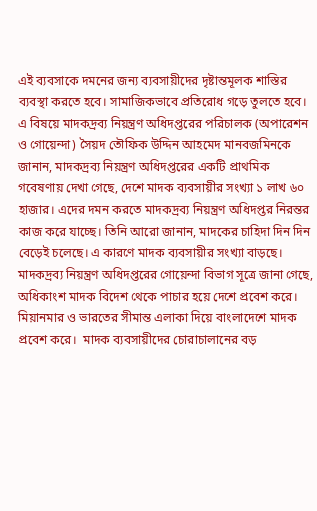এই ব্যবসাকে দমনের জন্য ব্যবসায়ীদের দৃষ্টান্তমূলক শাস্তির ব্যবস্থা করতে হবে। সামাজিকভাবে প্রতিরোধ গড়ে তুলতে হবে। এ বিষয়ে মাদকদ্রব্য নিয়ন্ত্রণ অধিদপ্তরের পরিচালক (অপারেশন ও গোয়েন্দা) সৈয়দ তৌফিক উদ্দিন আহমেদ মানবজমিনকে জানান, মাদকদ্রব্য নিয়ন্ত্রণ অধিদপ্তরের একটি প্রাথমিক গবেষণায় দেখা গেছে, দেশে মাদক ব্যবসায়ীর সংখ্যা ১ লাখ ৬০ হাজার। এদের দমন করতে মাদকদ্রব্য নিয়ন্ত্রণ অধিদপ্তর নিরন্তর কাজ করে যাচ্ছে। তিনি আরো জানান, মাদকের চাহিদা দিন দিন বেড়েই চলেছে। এ কারণে মাদক ব্যবসায়ীর সংখ্যা বাড়ছে।
মাদকদ্রব্য নিয়ন্ত্রণ অধিদপ্তরের গোয়েন্দা বিভাগ সূত্রে জানা গেছে, অধিকাংশ মাদক বিদেশ থেকে পাচার হয়ে দেশে প্রবেশ করে। মিয়ানমার ও ভারতের সীমান্ত এলাকা দিয়ে বাংলাদেশে মাদক প্রবেশ করে।  মাদক ব্যবসায়ীদের চোরাচালানের বড়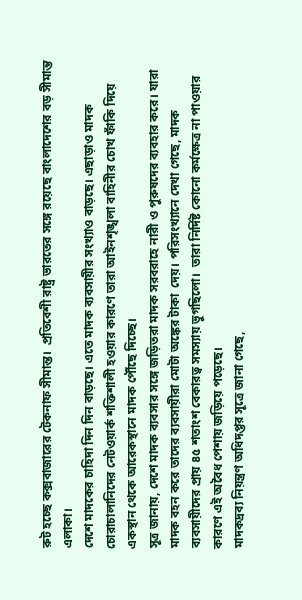রুট হচ্ছে কক্সবাজারের টেকনাফ সীমান্ত।  প্রতিবেশী রাষ্ট্র ভারতের সঙ্গে রয়েছে বাংলাদেশের বড় সীমান্ত এলাকা।
দেশে মাদকের চাহিদা দিন দিন বাড়ছে। এতে মাদক ব্যবসায়ীর সংখ্যাও বাড়ছে। এছাড়াও মাদক চোরাচালানিদের নেটওয়ার্ক শক্তিশালী হওয়ার কারণে তারা আইনশৃঙ্খলা বাহিনীর চোখ ফাঁকি দিয়ে একস্থান থেকে আরেকস্থানে মাদক পৌঁছে দিচ্ছে।
সূত্র জানায়, দেশে মাদক ব্যবসার সঙ্গে জড়িতরা মাদক সরবরাহে নারী ও পুরুষদের ব্যবহার করে। যারা মাদক বহন করে তাদের ব্যবসায়ীরা মোটা অঙ্কের টাকা  দেয়। পরিসংখ্যানে দেখা গেছে, মাদক ব্যবসায়ীদের প্রায় ৪৫ শতাংশ বেকারত্ব সমস্যায় ভুগছিলো।  তারা নির্দিষ্ট কোনো কর্মক্ষেত্র না পাওয়ার কারণে এই অবৈধ পেশায় জড়িয়ে পড়েছে।
মাদকদ্রব্য নিয়ন্ত্রণ অধিদপ্তর সূত্রে জানা গেছে,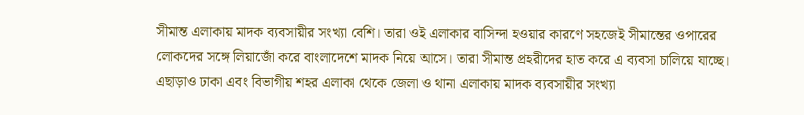সীমান্ত এলাকায় মাদক ব্যবসায়ীর সংখ্যা বেশি। তারা ওই এলাকার বাসিন্দা হওয়ার কারণে সহজেই সীমান্তের ওপারের লোকদের সঙ্গে লিয়াজোঁ করে বাংলাদেশে মাদক নিয়ে আসে। তারা সীমান্ত প্রহরীদের হাত করে এ ব্যবসা চালিয়ে যাচ্ছে। এছাড়াও ঢাকা এবং বিভাগীয় শহর এলাকা থেকে জেলা ও থানা এলাকায় মাদক ব্যবসায়ীর সংখ্যা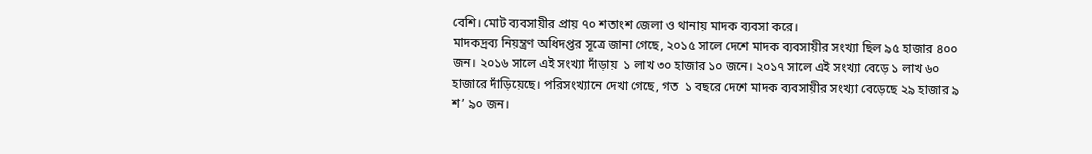বেশি। মোট ব্যবসায়ীর প্রায় ৭০ শতাংশ জেলা ও থানায় মাদক ব্যবসা করে।
মাদকদ্রব্য নিয়ন্ত্রণ অধিদপ্তর সূত্রে জানা গেছে, ২০১৫ সালে দেশে মাদক ব্যবসায়ীর সংখ্যা ছিল ৯৫ হাজার ৪০০ জন। ২০১৬ সালে এই সংখ্যা দাঁড়ায়  ১ লাখ ৩০ হাজার ১০ জনে। ২০১৭ সালে এই সংখ্যা বেড়ে ১ লাখ ৬০ হাজারে দাঁড়িয়েছে। পরিসংখ্যানে দেখা গেছে, গত  ১ বছরে দেশে মাদক ব্যবসায়ীর সংখ্যা বেড়েছে ২৯ হাজার ৯ শ’ ৯০ জন।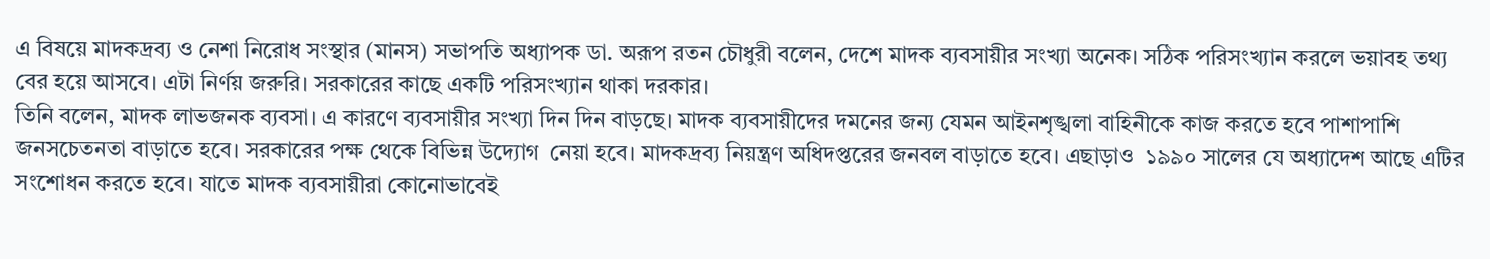এ বিষয়ে মাদকদ্রব্য ও নেশা নিরোধ সংস্থার (মানস) সভাপতি অধ্যাপক ডা. অরূপ রতন চৌধুরী বলেন, দেশে মাদক ব্যবসায়ীর সংখ্যা অনেক। সঠিক পরিসংখ্যান করলে ভয়াবহ তথ্য বের হয়ে আসবে। এটা নির্ণয় জরুরি। সরকারের কাছে একটি পরিসংখ্যান থাকা দরকার।
তিনি বলেন, মাদক লাভজনক ব্যবসা। এ কারণে ব্যবসায়ীর সংখ্যা দিন দিন বাড়ছে। মাদক ব্যবসায়ীদের দমনের জন্য যেমন আইনশৃঙ্খলা বাহিনীকে কাজ করতে হবে পাশাপাশি জনসচেতনতা বাড়াতে হবে। সরকারের পক্ষ থেকে বিভিন্ন উদ্যোগ  নেয়া হবে। মাদকদ্রব্য নিয়ন্ত্রণ অধিদপ্তরের জনবল বাড়াতে হবে। এছাড়াও  ১৯৯০ সালের যে অধ্যাদেশ আছে এটির সংশোধন করতে হবে। যাতে মাদক ব্যবসায়ীরা কোনোভাবেই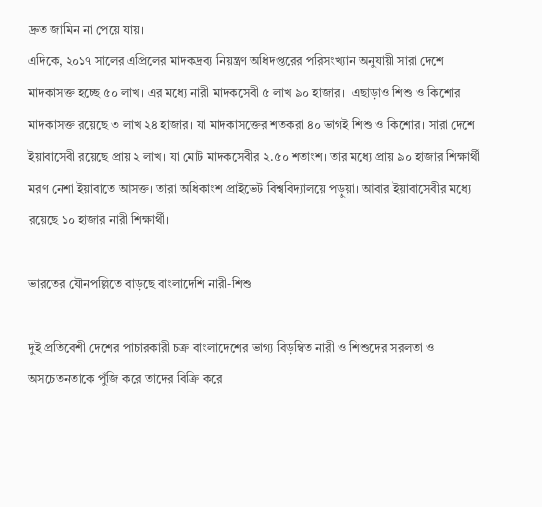দ্রুত জামিন না পেয়ে যায়।
এদিকে, ২০১৭ সালের এপ্রিলের মাদকদ্রব্য নিয়ন্ত্রণ অধিদপ্তরের পরিসংখ্যান অনুযায়ী সারা দেশে মাদকাসক্ত হচ্ছে ৫০ লাখ। এর মধ্যে নারী মাদকসেবী ৫ লাখ ৯০ হাজার।  এছাড়াও শিশু ও কিশোর মাদকাসক্ত রয়েছে ৩ লাখ ২৪ হাজার। যা মাদকাসক্তের শতকরা ৪০ ভাগই শিশু ও কিশোর। সারা দেশে ইয়াবাসেবী রয়েছে প্রায় ২ লাখ। যা মোট মাদকসেবীর ২.৫০ শতাংশ। তার মধ্যে প্রায় ৯০ হাজার শিক্ষার্থী মরণ নেশা ইয়াবাতে আসক্ত। তারা অধিকাংশ প্রাইভেট বিশ্ববিদ্যালয়ে পড়ুয়া। আবার ইয়াবাসেবীর মধ্যে রয়েছে ১০ হাজার নারী শিক্ষার্থী।

ভারতের যৌনপল্লিতে বাড়ছে বাংলাদেশি নারী-শিশু

দুই প্রতিবেশী দেশের পাচারকারী চক্র বাংলাদেশের ভাগ্য বিড়ম্বিত নারী ও শিশুদের সরলতা ও অসচেতনতাকে পুঁজি করে তাদের বিক্রি করে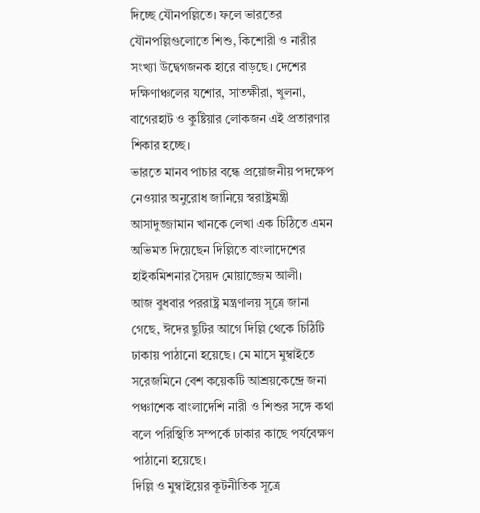দিচ্ছে যৌনপল্লিতে। ফলে ভারতের যৌনপল্লিগুলোতে শিশু, কিশোরী ও নারীর সংখ্যা উদ্বেগজনক হারে বাড়ছে। দেশের দক্ষিণাঞ্চলের যশোর, সাতক্ষীরা, খুলনা, বাগেরহাট ও কুষ্টিয়ার লোকজন এই প্রতারণার শিকার হচ্ছে।
ভারতে মানব পাচার বন্ধে প্রয়োজনীয় পদক্ষেপ নেওয়ার অনুরোধ জানিয়ে স্বরাষ্ট্রমন্ত্রী আসাদুজ্জামান খানকে লেখা এক চিঠিতে এমন অভিমত দিয়েছেন দিল্লিতে বাংলাদেশের হাইকমিশনার সৈয়দ মোয়াজ্জেম আলী।
আজ বুধবার পররাষ্ট্র মন্ত্রণালয় সূত্রে জানা গেছে, ঈদের ছুটির আগে দিল্লি থেকে চিঠিটি ঢাকায় পাঠানো হয়েছে। মে মাসে মুম্বাইতে সরেজমিনে বেশ কয়েকটি আশ্রয়কেন্দ্রে জনা পঞ্চাশেক বাংলাদেশি নারী ও শিশুর সঙ্গে কথা বলে পরিস্থিতি সম্পর্কে ঢাকার কাছে পর্যবেক্ষণ পাঠানো হয়েছে।
দিল্লি ও মুম্বাইয়ের কূটনীতিক সূত্রে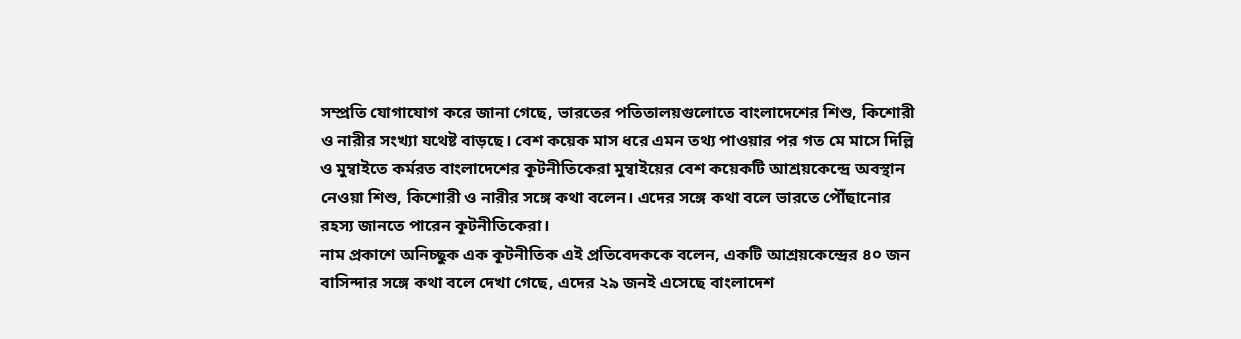সম্প্রতি যোগাযোগ করে জানা গেছে, ভারতের পতিতালয়গুলোতে বাংলাদেশের শিশু, কিশোরী ও নারীর সংখ্যা যথেষ্ট বাড়ছে। বেশ কয়েক মাস ধরে এমন তথ্য পাওয়ার পর গত মে মাসে দিল্লি ও মুম্বাইতে কর্মরত বাংলাদেশের কূটনীতিকেরা মুম্বাইয়ের বেশ কয়েকটি আশ্রয়কেন্দ্রে অবস্থান নেওয়া শিশু, কিশোরী ও নারীর সঙ্গে কথা বলেন। এদের সঙ্গে কথা বলে ভারতে পৌঁছানোর রহস্য জানতে পারেন কূটনীতিকেরা।
নাম প্রকাশে অনিচ্ছুক এক কূটনীতিক এই প্রতিবেদককে বলেন, একটি আশ্রয়কেন্দ্রের ৪০ জন বাসিন্দার সঙ্গে কথা বলে দেখা গেছে, এদের ২৯ জনই এসেছে বাংলাদেশ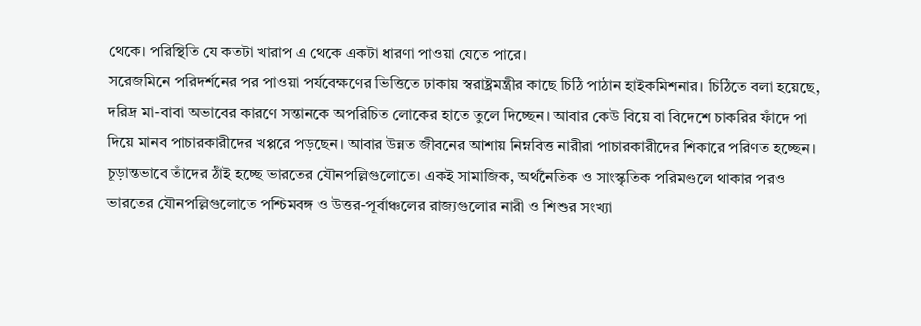থেকে। পরিস্থিতি যে কতটা খারাপ এ থেকে একটা ধারণা পাওয়া যেতে পারে।
সরেজমিনে পরিদর্শনের পর পাওয়া পর্যবেক্ষণের ভিত্তিতে ঢাকায় স্বরাষ্ট্রমন্ত্রীর কাছে চিঠি পাঠান হাইকমিশনার। চিঠিতে বলা হয়েছে, দরিদ্র মা-বাবা অভাবের কারণে সন্তানকে অপরিচিত লোকের হাতে তুলে দিচ্ছেন। আবার কেউ বিয়ে বা বিদেশে চাকরির ফাঁদে পা দিয়ে মানব পাচারকারীদের খপ্পরে পড়ছেন। আবার উন্নত জীবনের আশায় নিম্নবিত্ত নারীরা পাচারকারীদের শিকারে পরিণত হচ্ছেন। চূড়ান্তভাবে তাঁদের ঠাঁই হচ্ছে ভারতের যৌনপল্লিগুলোতে। একই সামাজিক, অর্থনৈতিক ও সাংস্কৃতিক পরিমণ্ডলে থাকার পরও ভারতের যৌনপল্লিগুলোতে পশ্চিমবঙ্গ ও উত্তর-পূর্বাঞ্চলের রাজ্যগুলোর নারী ও শিশুর সংখ্যা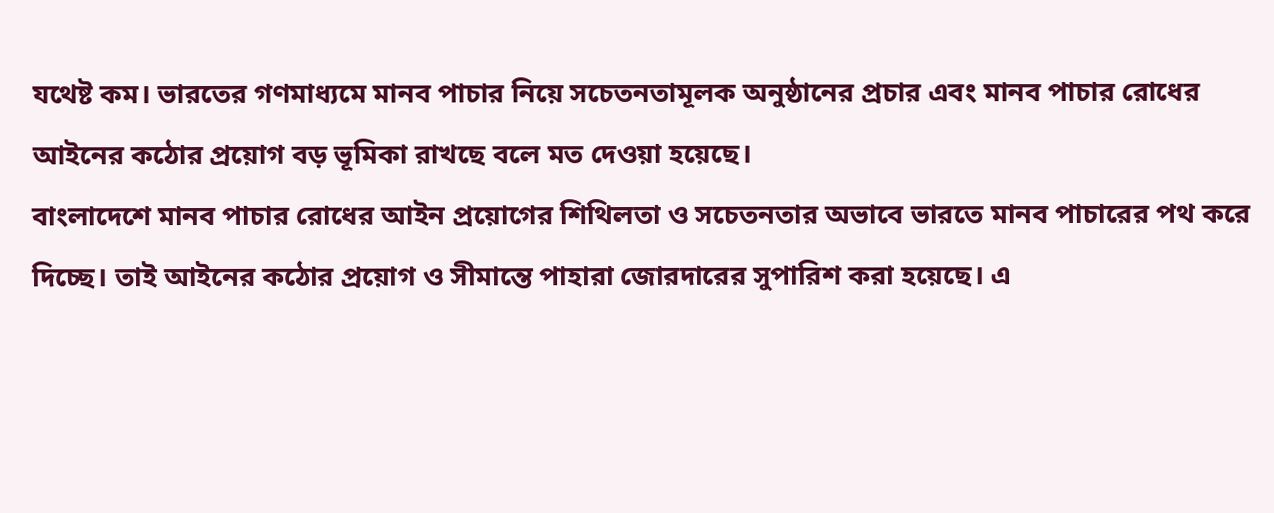যথেষ্ট কম। ভারতের গণমাধ্যমে মানব পাচার নিয়ে সচেতনতামূলক অনুষ্ঠানের প্রচার এবং মানব পাচার রোধের আইনের কঠোর প্রয়োগ বড় ভূমিকা রাখছে বলে মত দেওয়া হয়েছে।
বাংলাদেশে মানব পাচার রোধের আইন প্রয়োগের শিথিলতা ও সচেতনতার অভাবে ভারতে মানব পাচারের পথ করে দিচ্ছে। তাই আইনের কঠোর প্রয়োগ ও সীমান্তে পাহারা জোরদারের সুপারিশ করা হয়েছে। এ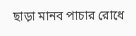ছাড়া মানব পাচার রোধে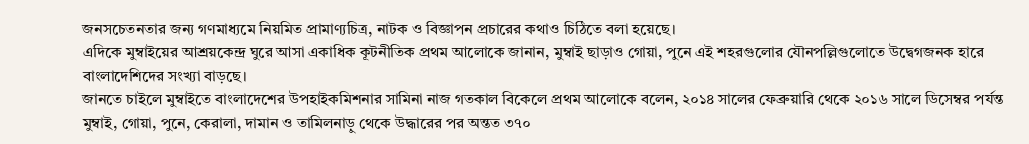জনসচেতনতার জন্য গণমাধ্যমে নিয়মিত প্রামাণ্যচিত্র, নাটক ও বিজ্ঞাপন প্রচারের কথাও চিঠিতে বলা হয়েছে।
এদিকে মুম্বাইয়ের আশ্রয়কেন্দ্র ঘুরে আসা একাধিক কূটনীতিক প্রথম আলোকে জানান, মুম্বাই ছাড়াও গোয়া, পুনে এই শহরগুলোর যৌনপল্লিগুলোতে উদ্বেগজনক হারে বাংলাদেশিদের সংখ্যা বাড়ছে।
জানতে চাইলে মুম্বাইতে বাংলাদেশের উপহাইকমিশনার সামিনা নাজ গতকাল বিকেলে প্রথম আলোকে বলেন, ২০১৪ সালের ফেব্রুয়ারি থেকে ২০১৬ সালে ডিসেম্বর পর্যন্ত মুম্বাই, গোয়া, পুনে, কেরালা, দামান ও তামিলনাড়ু থেকে উদ্ধারের পর অন্তত ৩৭০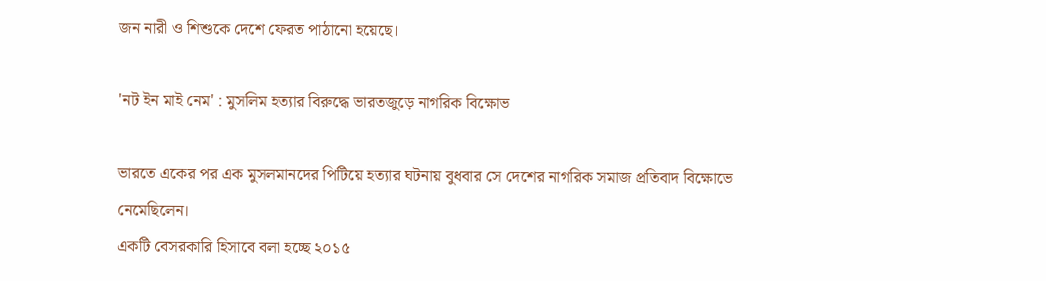জন নারী ও শিশুকে দেশে ফেরত পাঠানো হয়েছে।

'নট ইন মাই নেম' : মুসলিম হত্যার বিরুদ্ধে ভারতজুড়ে নাগরিক বিক্ষোভ

ভারতে একের পর এক মুসলমানদের পিটিয়ে হত্যার ঘটনায় বুধবার সে দেশের নাগরিক সমাজ প্রতিবাদ বিক্ষোভে নেমেছিলেন।
একটি বেসরকারি হিসাবে বলা হচ্ছে ২০১৫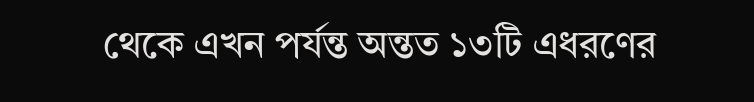থেকে এখন পর্যন্ত অন্তত ১৩টি এধরণের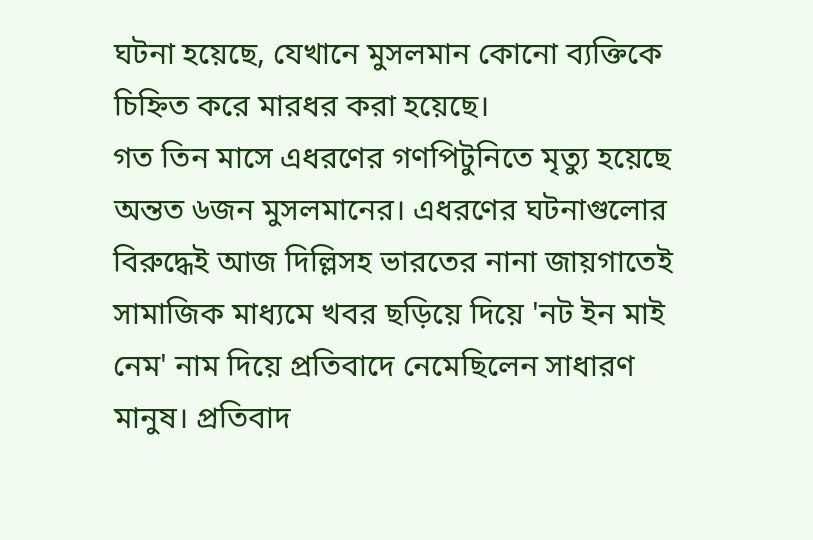ঘটনা হয়েছে, যেখানে মুসলমান কোনো ব্যক্তিকে চিহ্নিত করে মারধর করা হয়েছে।
গত তিন মাসে এধরণের গণপিটুনিতে মৃত্যু হয়েছে অন্তত ৬জন মুসলমানের। এধরণের ঘটনাগুলোর বিরুদ্ধেই আজ দিল্লিসহ ভারতের নানা জায়গাতেই সামাজিক মাধ্যমে খবর ছড়িয়ে দিয়ে 'নট ইন মাই নেম' নাম দিয়ে প্রতিবাদে নেমেছিলেন সাধারণ মানুষ। প্রতিবাদ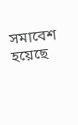সমাবেশ হয়েছে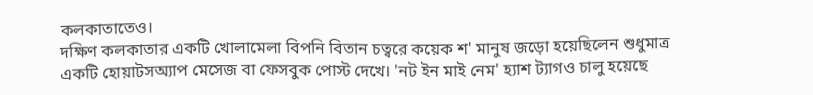কলকাতাতেও।
দক্ষিণ কলকাতার একটি খোলামেলা বিপনি বিতান চত্বরে কয়েক শ' মানুষ জড়ো হয়েছিলেন শুধুমাত্র একটি হোয়াটসঅ্যাপ মেসেজ বা ফেসবুক পোস্ট দেখে। 'নট ইন মাই নেম' হ্যাশ ট্যাগও চালু হয়েছে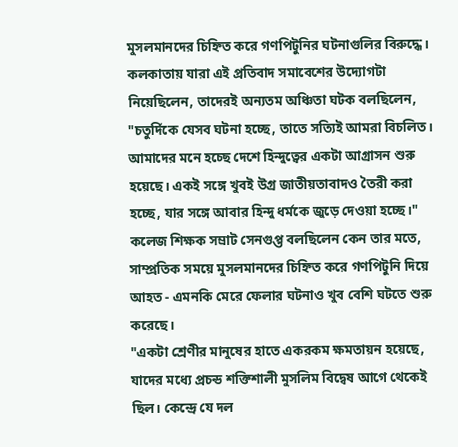মুসলমানদের চিহ্নিত করে গণপিটুনির ঘটনাগুলির বিরুদ্ধে।
কলকাতায় যারা এই প্রতিবাদ সমাবেশের উদ্যোগটা নিয়েছিলেন, তাদেরই অন্যতম অঞ্চিতা ঘটক বলছিলেন, "চতুর্দিকে যেসব ঘটনা হচ্ছে, তাতে সত্যিই আমরা বিচলিত। আমাদের মনে হচ্ছে দেশে হিন্দুত্বের একটা আগ্রাসন শুরু হয়েছে। একই সঙ্গে খুবই উগ্র জাতীয়তাবাদও তৈরী করা হচ্ছে, যার সঙ্গে আবার হিন্দু ধর্মকে জুড়ে দেওয়া হচ্ছে।"
কলেজ শিক্ষক সম্রাট সেনগুপ্ত বলছিলেন কেন তার মতে, সাম্প্রতিক সময়ে মুসলমানদের চিহ্নিত করে গণপিটুনি দিয়ে আহত - এমনকি মেরে ফেলার ঘটনাও খুব বেশি ঘটতে শুরু করেছে।
"একটা শ্রেণীর মানুষের হাতে একরকম ক্ষমতায়ন হয়েছে, যাদের মধ্যে প্রচন্ড শক্তিশালী মুসলিম বিদ্বেষ আগে থেকেই ছিল। কেন্দ্রে যে দল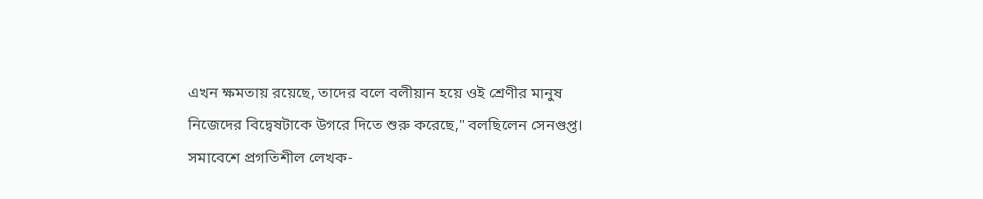এখন ক্ষমতায় রয়েছে, তাদের বলে বলীয়ান হয়ে ওই শ্রেণীর মানুষ নিজেদের বিদ্বেষটাকে উগরে দিতে শুরু করেছে," বলছিলেন সেনগুপ্ত।
সমাবেশে প্রগতিশীল লেখক-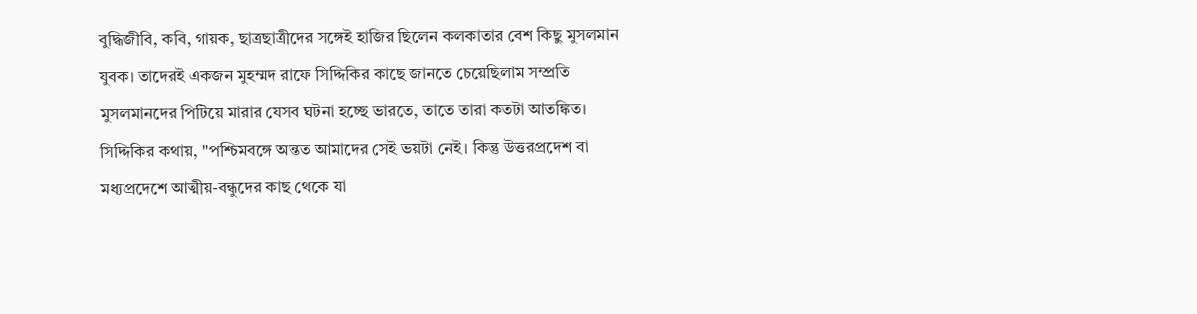বুদ্ধিজীবি, কবি, গায়ক, ছাত্রছাত্রীদের সঙ্গেই হাজির ছিলেন কলকাতার বেশ কিছু মুসলমান যুবক। তাদেরই একজন মুহম্মদ রাফে সিদ্দিকির কাছে জানতে চেয়েছিলাম সম্প্রতি মুসলমানদের পিটিয়ে মারার যেসব ঘটনা হচ্ছে ভারতে, তাতে তারা কতটা আতঙ্কিত।
সিদ্দিকির কথায়, "পশ্চিমবঙ্গে অন্তত আমাদের সেই ভয়টা নেই। কিন্তু উত্তরপ্রদেশ বা মধ্যপ্রদেশে আত্মীয়-বন্ধুদের কাছ থেকে যা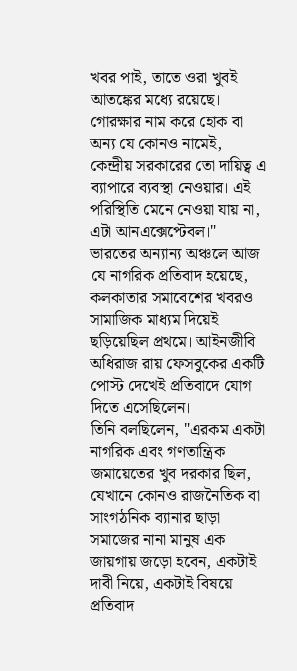খবর পাই, তাতে ওরা খুবই আতঙ্কের মধ্যে রয়েছে। গোরক্ষার নাম করে হোক বা অন্য যে কোনও নামেই, কেন্দ্রীয় সরকারের তো দায়িত্ব এ ব্যাপারে ব্যবস্থা নেওয়ার। এই পরিস্থিতি মেনে নেওয়া যায় না, এটা আনএক্সেপ্টেবল।"
ভারতের অন্যান্য অঞ্চলে আজ যে নাগরিক প্রতিবাদ হয়েছে, কলকাতার সমাবেশের খবরও সামাজিক মাধ্যম দিয়েই ছড়িয়েছিল প্রথমে। আইনজীবি অধিরাজ রায় ফেসবুকের একটি পোস্ট দেখেই প্রতিবাদে যোগ দিতে এসেছিলেন।
তিনি বলছিলেন, "এরকম একটা নাগরিক এবং গণতান্ত্রিক জমায়েতের খুব দরকার ছিল, যেখানে কোনও রাজনৈতিক বা সাংগঠনিক ব্যানার ছাড়া সমাজের নানা মানুষ এক জায়গায় জড়ো হবেন, একটাই দাবী নিয়ে, একটাই বিষয়ে প্রতিবাদ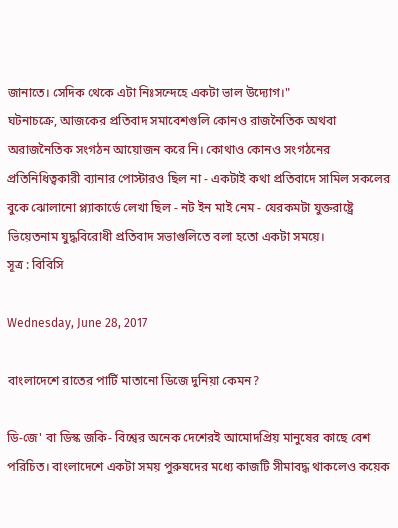জানাতে। সেদিক থেকে এটা নিঃসন্দেহে একটা ভাল উদ্যোগ।"
ঘটনাচক্রে, আজকের প্রতিবাদ সমাবেশগুলি কোনও রাজনৈতিক অথবা অরাজনৈতিক সংগঠন আয়োজন করে নি। কোথাও কোনও সংগঠনের প্রতিনিধিত্বকারী ব্যানার পোস্টারও ছিল না - একটাই কথা প্রতিবাদে সামিল সকলের বুকে ঝোলানো প্ল্যাকার্ডে লেখা ছিল - নট ইন মাই নেম - যেরকমটা যুক্তরাষ্ট্রে ভিয়েতনাম যুদ্ধবিরোধী প্রতিবাদ সভাগুলিতে বলা হতো একটা সময়ে।
সূত্র : বিবিসি

Wednesday, June 28, 2017

বাংলাদেশে রাতের পার্টি মাতানো ডিজে দুনিয়া কেমন?

ডি-জে' বা ডিস্ক জকি- বিশ্বের অনেক দেশেরই আমোদপ্রিয় মানুষের কাছে বেশ পরিচিত। বাংলাদেশে একটা সময় পুরুষদের মধ্যে কাজটি সীমাবদ্ধ থাকলেও কয়েক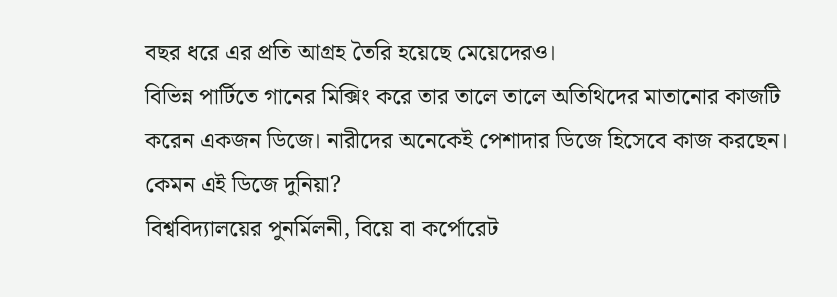বছর ধরে এর প্রতি আগ্রহ তৈরি হয়েছে মেয়েদেরও।
বিভিন্ন পার্টিতে গানের মিক্সিং করে তার তালে তালে অতিথিদের মাতানোর কাজটি করেন একজন ডিজে। নারীদের অনেকেই পেশাদার ডিজে হিসেবে কাজ করছেন। কেমন এই ডিজে দুনিয়া?
বিশ্ববিদ্যালয়ের পুনর্মিলনী, বিয়ে বা কর্পোরেট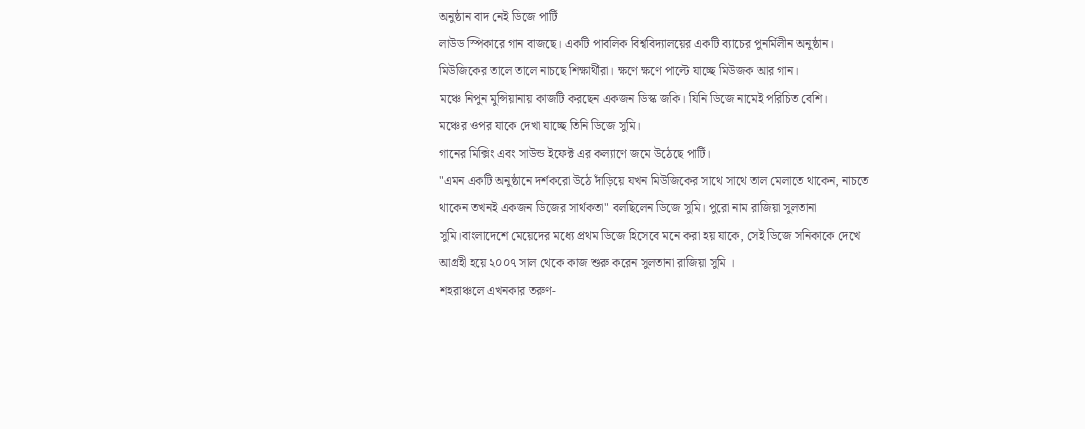অনুষ্ঠান বাদ নেই ডিজে পার্টি
লাউড স্পিকারে গান বাজছে। একটি পাবলিক বিশ্ববিদ্যালয়ের একটি ব্যাচের পুনর্মিলীন অনুষ্ঠান।
মিউজিকের তালে তালে নাচছে শিক্ষার্থীরা। ক্ষণে ক্ষণে পাল্টে যাচ্ছে মিউজক আর গান।
মঞ্চে নিপুন মুন্সিয়ানায় কাজটি করছেন একজন ডিস্ক জকি। যিনি ডিজে নামেই পরিচিত বেশি।
মঞ্চের ওপর যাকে দেখা যাচ্ছে তিনি ডিজে সুমি।
গানের মিক্সিং এবং সাউন্ড ইফেক্ট এর কল্যাণে জমে উঠেছে পার্টি।
"এমন একটি অনুষ্ঠানে দর্শকরো উঠে দাঁড়িয়ে যখন মিউজিকের সাথে সাথে তাল মেলাতে থাকেন, নাচতে থাকেন তখনই একজন ডিজের সার্থকতা" বলছিলেন ডিজে সুমি। পুরো নাম রাজিয়া সুলতানা সুমি।বাংলাদেশে মেয়েদের মধ্যে প্রথম ডিজে হিসেবে মনে করা হয় যাকে, সেই ডিজে সনিকাকে দেখে আগ্রহী হয়ে ২০০৭ সাল থেকে কাজ শুরু করেন সুলতানা রাজিয়া সুমি ।
শহরাঞ্চলে এখনকার তরুণ-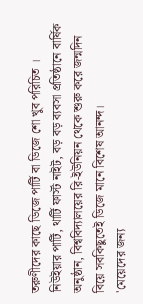তরুণীদের কাছে ডিজে পার্টি বা ডিজে শো খুব পরিচিত ।
নিউইয়ার পার্টি, থার্টি ফার্স্ট নাইট, বড় বড় ব্যবসা প্রতিষ্ঠানে বার্ষিক অনুষ্ঠান, বিশ্ববিদ্যালয়ের রি-ইউনিয়ন থেকে শুরু করে জন্মদিন বিয়ে সবকিছুতেই ডিজে মানে বিশেষ আনন্দ।
'মেয়েদের জন্য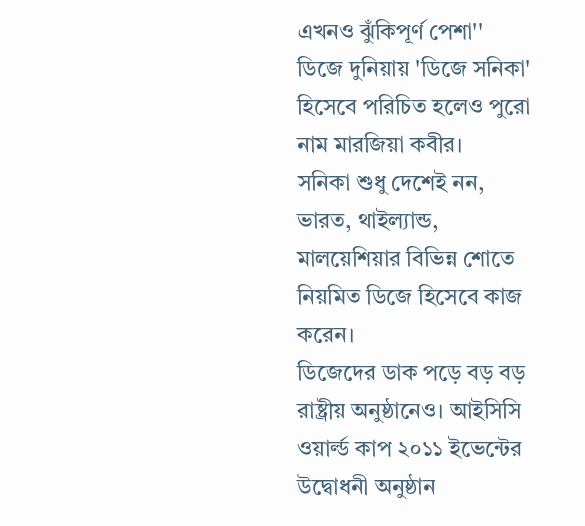এখনও ঝুঁকিপূর্ণ পেশা''
ডিজে দুনিয়ায় 'ডিজে সনিকা' হিসেবে পরিচিত হলেও পুরো নাম মারজিয়া কবীর।
সনিকা শুধু দেশেই নন, ভারত, থাইল্যান্ড, মালয়েশিয়ার বিভিন্ন শোতে নিয়মিত ডিজে হিসেবে কাজ করেন।
ডিজেদের ডাক পড়ে বড় বড় রাষ্ট্রীয় অনুষ্ঠানেও। আইসিসি ওয়ার্ল্ড কাপ ২০১১ ইভেন্টের উদ্বোধনী অনুষ্ঠান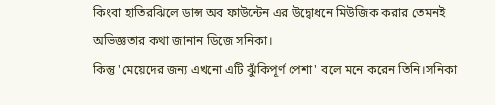কিংবা হাতিরঝিলে ডান্স অব ফাউন্টেন এর উদ্বোধনে মিউজিক করার তেমনই অভিজ্ঞতার কথা জানান ডিজে সনিকা।
কিন্তু 'মেয়েদের জন্য এখনো এটি ঝুঁকিপূর্ণ পেশা' বলে মনে করেন তিনি।সনিকা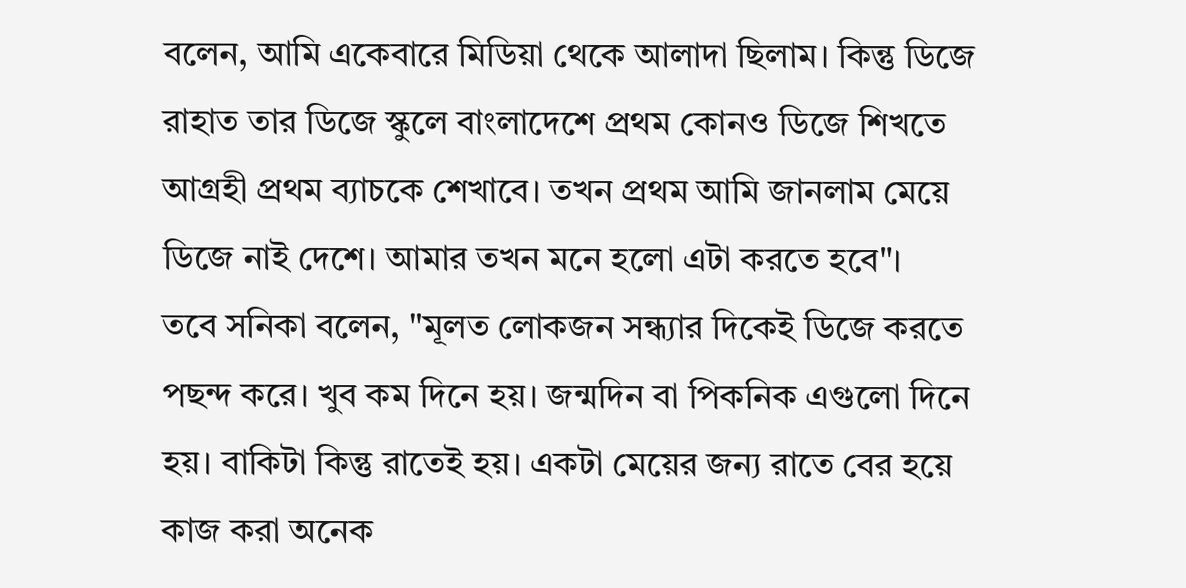বলেন, আমি একেবারে মিডিয়া থেকে আলাদা ছিলাম। কিন্তু ডিজে রাহাত তার ডিজে স্কুলে বাংলাদেশে প্রথম কোনও ডিজে শিখতে আগ্রহী প্রথম ব্যাচকে শেখাবে। তখন প্রথম আমি জানলাম মেয়ে ডিজে নাই দেশে। আমার তখন মনে হলো এটা করতে হবে"।
তবে সনিকা বলেন, "মূলত লোকজন সন্ধ্যার দিকেই ডিজে করতে পছন্দ করে। খুব কম দিনে হয়। জন্মদিন বা পিকনিক এগুলো দিনে হয়। বাকিটা কিন্তু রাতেই হয়। একটা মেয়ের জন্য রাতে বের হয়ে কাজ করা অনেক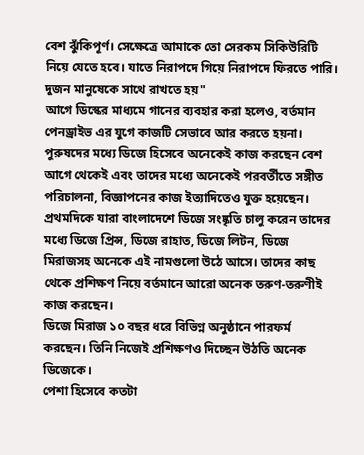বেশ ঝুঁকিপূর্ণ। সেক্ষেত্রে আমাকে তো সেরকম সিকিউরিটি নিয়ে যেতে হবে। যাতে নিরাপদে গিয়ে নিরাপদে ফিরতে পারি। দুজন মানুষেকে সাথে রাখতে হয়"
আগে ডিস্কের মাধ্যমে গানের ব্যবহার করা হলেও, বর্তমান পেনড্রাইভ এর যুগে কাজটি সেভাবে আর করতে হয়না।
পুরুষদের মধ্যে ডিজে হিসেবে অনেকেই কাজ করছেন বেশ আগে থেকেই এবং তাদের মধ্যে অনেকেই পরবর্তীতে সঙ্গীত পরিচালনা, বিজ্ঞাপনের কাজ ইত্যাদিতেও যুক্ত হয়েছেন।
প্রথমদিকে যারা বাংলাদেশে ডিজে সংষ্কৃতি চালু করেন তাদের মধ্যে ডিজে প্রিন্স, ডিজে রাহাত, ডিজে লিটন, ডিজে মিরাজসহ অনেকে এই নামগুলো উঠে আসে। তাদের কাছ থেকে প্রশিক্ষণ নিয়ে বর্তমানে আরো অনেক তরুণ-তরুণীই কাজ করছেন।
ডিজে মিরাজ ১০ বছর ধরে বিভিণ্ন অনুষ্ঠানে পারফর্ম করছেন। তিনি নিজেই প্রশিক্ষণও দিচ্ছেন উঠতি অনেক ডিজেকে।
পেশা হিসেবে কতটা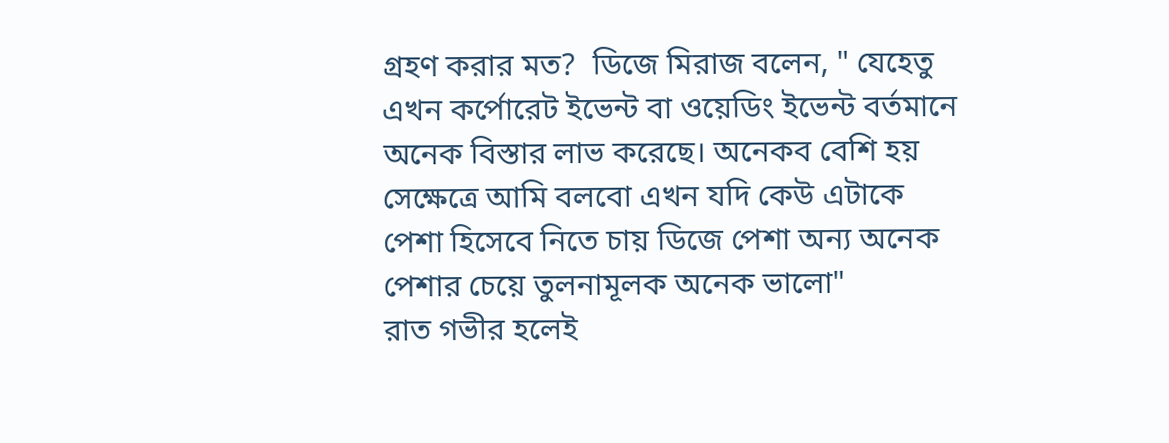গ্রহণ করার মত?  ডিজে মিরাজ বলেন, " যেহেতু এখন কর্পোরেট ইভেন্ট বা ওয়েডিং ইভেন্ট বর্তমানে অনেক বিস্তার লাভ করেছে। অনেকব বেশি হয় সেক্ষেত্রে আমি বলবো এখন যদি কেউ এটাকে পেশা হিসেবে নিতে চায় ডিজে পেশা অন্য অনেক পেশার চেয়ে তুলনামূলক অনেক ভালো"
রাত গভীর হলেই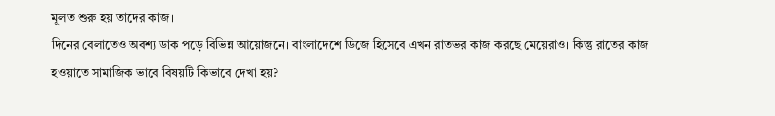মূলত শুরু হয় তাদের কাজ।
দিনের বেলাতেও অবশ্য ডাক পড়ে বিভিন্ন আয়োজনে। বাংলাদেশে ডিজে হিসেবে এখন রাতভর কাজ করছে মেয়েরাও। কিন্তু রাতের কাজ হওয়াতে সামাজিক ভাবে বিষয়টি কিভাবে দেখা হয়?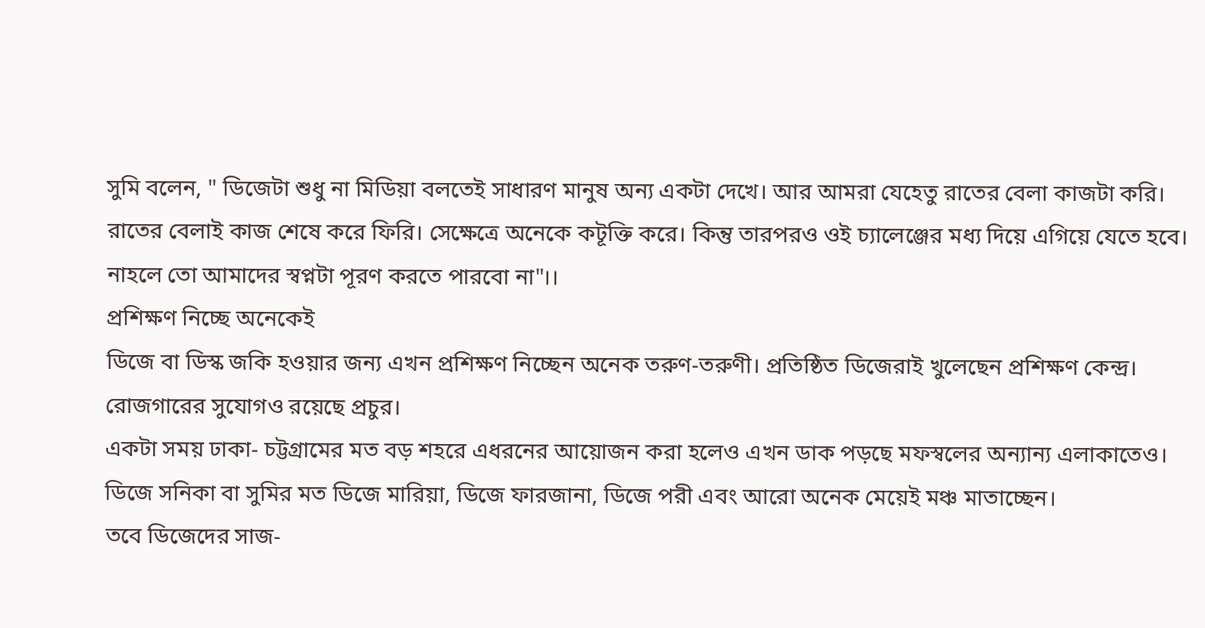সুমি বলেন, " ডিজেটা শুধু না মিডিয়া বলতেই সাধারণ মানুষ অন্য একটা দেখে। আর আমরা যেহেতু রাতের বেলা কাজটা করি। রাতের বেলাই কাজ শেষে করে ফিরি। সেক্ষেত্রে অনেকে কটূক্তি করে। কিন্তু তারপরও ওই চ্যালেঞ্জের মধ্য দিয়ে এগিয়ে যেতে হবে। নাহলে তো আমাদের স্বপ্নটা পূরণ করতে পারবো না"।।
প্রশিক্ষণ নিচ্ছে অনেকেই
ডিজে বা ডিস্ক জকি হওয়ার জন্য এখন প্রশিক্ষণ নিচ্ছেন অনেক তরুণ-তরুণী। প্রতিষ্ঠিত ডিজেরাই খুলেছেন প্রশিক্ষণ কেন্দ্র।
রোজগারের সুযোগও রয়েছে প্রচুর।
একটা সময় ঢাকা- চট্টগ্রামের মত বড় শহরে এধরনের আয়োজন করা হলেও এখন ডাক পড়ছে মফস্বলের অন্যান্য এলাকাতেও। ডিজে সনিকা বা সুমির মত ডিজে মারিয়া, ডিজে ফারজানা, ডিজে পরী এবং আরো অনেক মেয়েই মঞ্চ মাতাচ্ছেন।
তবে ডিজেদের সাজ-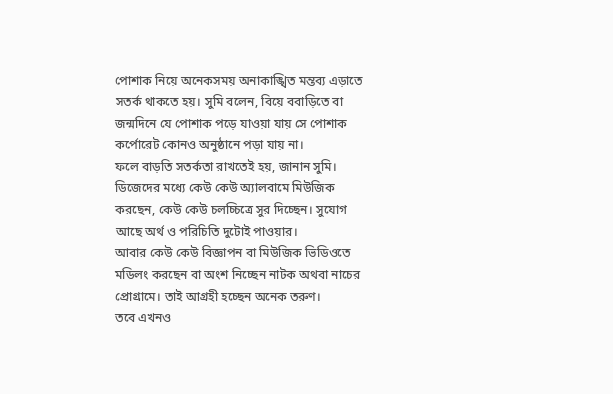পোশাক নিয়ে অনেকসময় অনাকাঙ্খিত মন্তব্য এড়াতে সতর্ক থাকতে হয়। সুমি বলেন, বিয়ে ববাড়িতে বা জন্মদিনে যে পোশাক পড়ে যাওয়া যায় সে পোশাক কর্পোরেট কোনও অনুষ্ঠানে পড়া যায় না।
ফলে বাড়তি সতর্কতা রাখতেই হয়, জানান সুমি।
ডিজেদের মধ্যে কেউ কেউ অ্যালবামে মিউজিক করছেন, কেউ কেউ চলচ্চিত্রে সুর দিচ্ছেন। সুযোগ আছে অর্থ ও পরিচিতি দুটোই পাওয়ার।
আবার কেউ কেউ বিজ্ঞাপন বা মিউজিক ভিডিওতে মডিলং করছেন বা অংশ নিচ্ছেন নাটক অথবা নাচের প্রোগ্রামে। তাই আগ্রহী হচ্ছেন অনেক তরুণ।
তবে এখনও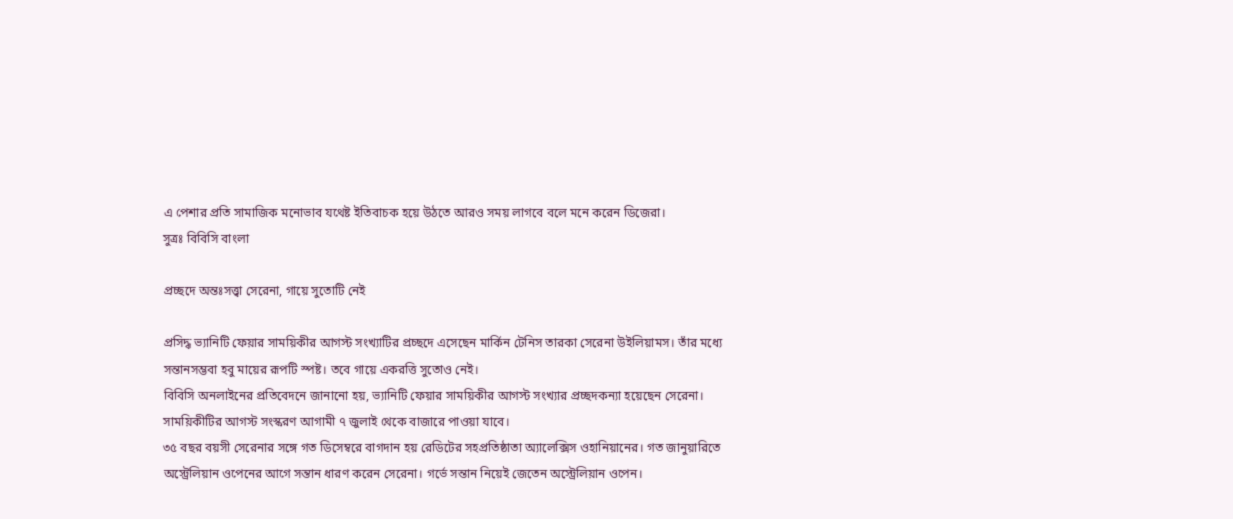এ পেশার প্রতি সামাজিক মনোভাব যথেষ্ট ইতিবাচক হয়ে উঠতে আরও সময় লাগবে বলে মনে করেন ডিজেরা।
সুত্রঃ বিবিসি বাংলা

প্রচ্ছদে অন্তঃসত্ত্বা সেরেনা, গায়ে সুতোটি নেই

প্রসিদ্ধ ভ্যানিটি ফেয়ার সাময়িকীর আগস্ট সংখ্যাটির প্রচ্ছদে এসেছেন মার্কিন টেনিস তারকা সেরেনা উইলিয়ামস। তাঁর মধ্যে সন্তানসম্ভবা হবু মায়ের রূপটি স্পষ্ট। তবে গায়ে একরত্তি সুতোও নেই।
বিবিসি অনলাইনের প্রতিবেদনে জানানো হয়, ভ্যানিটি ফেয়ার সাময়িকীর আগস্ট সংখ্যার প্রচ্ছদকন্যা হয়েছেন সেরেনা। সাময়িকীটির আগস্ট সংস্করণ আগামী ৭ জুলাই থেকে বাজারে পাওয়া যাবে।
৩৫ বছর বয়সী সেরেনার সঙ্গে গত ডিসেম্বরে বাগদান হয় রেডিটের সহপ্রতিষ্ঠাতা অ্যালেক্সিস ওহানিয়ানের। গত জানুয়ারিতে অস্ট্রেলিয়ান ওপেনের আগে সন্তান ধারণ করেন সেরেনা। গর্ভে সন্তান নিয়েই জেতেন অস্ট্রেলিয়ান ওপেন।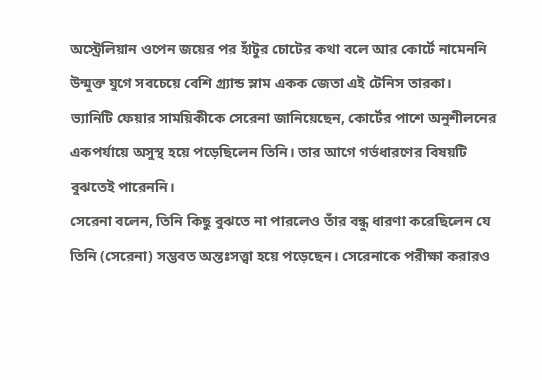অস্ট্রেলিয়ান ওপেন জয়ের পর হাঁটুর চোটের কথা বলে আর কোর্টে নামেননি উন্মুক্ত যুগে সবচেয়ে বেশি গ্র্যান্ড স্লাম একক জেতা এই টেনিস তারকা।
ভ্যানিটি ফেয়ার সাময়িকীকে সেরেনা জানিয়েছেন, কোর্টের পাশে অনুশীলনের একপর্যায়ে অসুস্থ হয়ে পড়েছিলেন তিনি। তার আগে গর্ভধারণের বিষয়টি বুঝতেই পারেননি।
সেরেনা বলেন, তিনি কিছু বুঝতে না পারলেও তাঁর বন্ধু ধারণা করেছিলেন যে তিনি (সেরেনা) সম্ভবত অন্তঃসত্ত্বা হয়ে পড়েছেন। সেরেনাকে পরীক্ষা করারও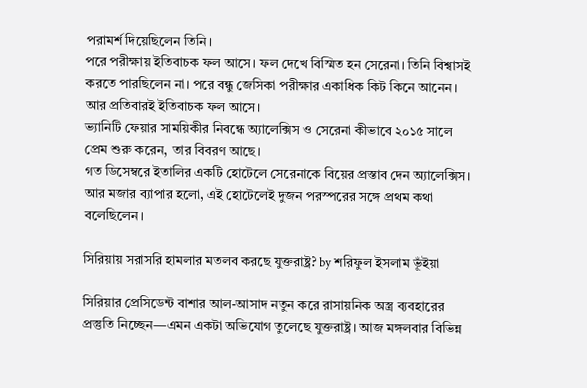পরামর্শ দিয়েছিলেন তিনি।
পরে পরীক্ষায় ইতিবাচক ফল আসে। ফল দেখে বিস্মিত হন সেরেনা। তিনি বিশ্বাসই করতে পারছিলেন না। পরে বন্ধু জেসিকা পরীক্ষার একাধিক কিট কিনে আনেন। আর প্রতিবারই ইতিবাচক ফল আসে।
ভ্যানিটি ফেয়ার সাময়িকীর নিবন্ধে অ্যালেক্সিস ও সেরেনা কীভাবে ২০১৫ সালে প্রেম শুরু করেন, তার বিবরণ আছে।
গত ডিসেম্বরে ইতালির একটি হোটেলে সেরেনাকে বিয়ের প্রস্তাব দেন অ্যালেক্সিস। আর মজার ব্যাপার হলো, এই হোটেলেই দুজন পরস্পরের সঙ্গে প্রথম কথা বলেছিলেন।

সিরিয়ায় সরাসরি হামলার মতলব করছে যুক্তরাষ্ট্র? by শরিফুল ইসলাম ভূঁইয়া

সিরিয়ার প্রেসিডেন্ট বাশার আল-আসাদ নতুন করে রাসায়নিক অস্ত্র ব্যবহারের প্রস্তুতি নিচ্ছেন—এমন একটা অভিযোগ তুলেছে যুক্তরাষ্ট্র। আজ মঙ্গলবার বিভিন্ন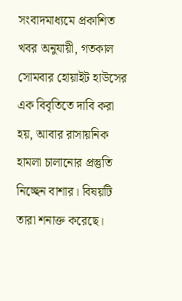সংবাদমাধ্যমে প্রকাশিত খবর অনুযায়ী, গতকাল সোমবার হোয়াইট হাউসের এক বিবৃতিতে দাবি করা হয়, আবার রাসায়নিক হামলা চালানোর প্রস্তুতি নিচ্ছেন বাশার। বিষয়টি তারা শনাক্ত করেছে।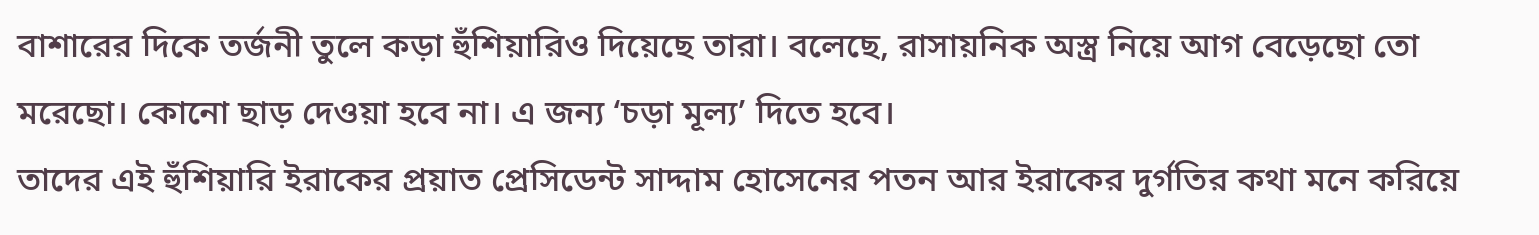বাশারের দিকে তর্জনী তুলে কড়া হুঁশিয়ারিও দিয়েছে তারা। বলেছে, রাসায়নিক অস্ত্র নিয়ে আগ বেড়েছো তো মরেছো। কোনো ছাড় দেওয়া হবে না। এ জন্য ‘চড়া মূল্য’ দিতে হবে।
তাদের এই হুঁশিয়ারি ইরাকের প্রয়াত প্রেসিডেন্ট সাদ্দাম হোসেনের পতন আর ইরাকের দুর্গতির কথা মনে করিয়ে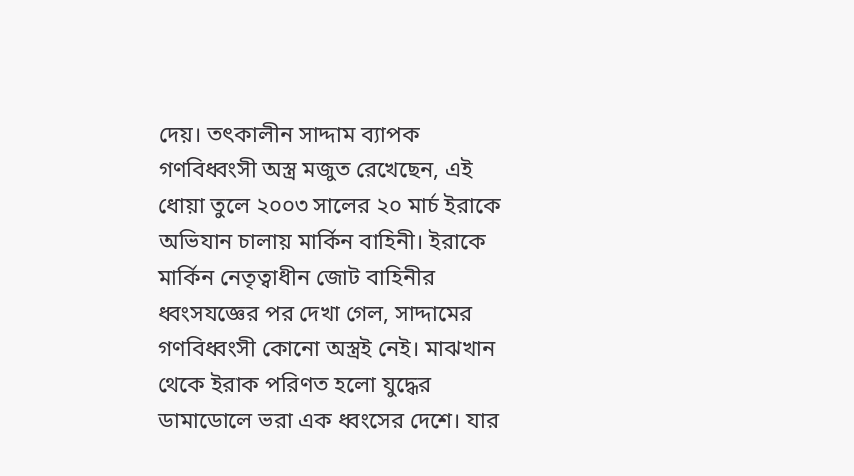দেয়। তৎকালীন সাদ্দাম ব্যাপক গণবিধ্বংসী অস্ত্র মজুত রেখেছেন, এই ধোয়া তুলে ২০০৩ সালের ২০ মার্চ ইরাকে অভিযান চালায় মার্কিন বাহিনী। ইরাকে মার্কিন নেতৃত্বাধীন জোট বাহিনীর ধ্বংসযজ্ঞের পর দেখা গেল, সাদ্দামের গণবিধ্বংসী কোনো অস্ত্রই নেই। মাঝখান থেকে ইরাক পরিণত হলো যুদ্ধের ডামাডোলে ভরা এক ধ্বংসের দেশে। যার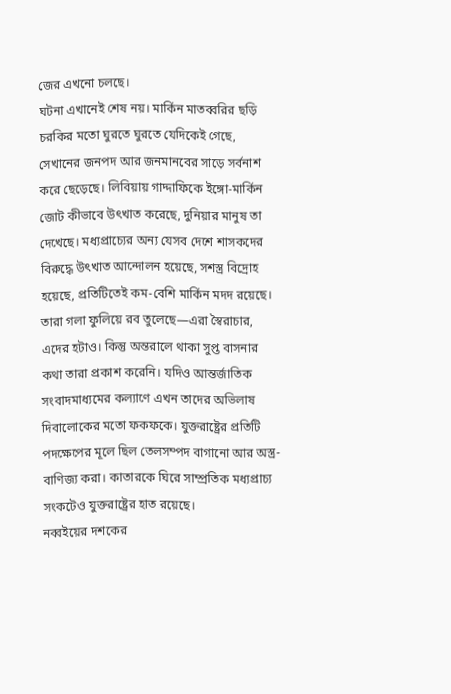জের এখনো চলছে।
ঘটনা এখানেই শেষ নয়। মার্কিন মাতব্বরির ছড়ি চরকির মতো ঘুরতে ঘুরতে যেদিকেই গেছে, সেখানের জনপদ আর জনমানবের সাড়ে সর্বনাশ করে ছেড়েছে। লিবিয়ায় গাদ্দাফিকে ইঙ্গো-মার্কিন জোট কীভাবে উৎখাত করেছে, দুনিয়ার মানুষ তা দেখেছে। মধ্যপ্রাচ্যের অন্য যেসব দেশে শাসকদের বিরুদ্ধে উৎখাত আন্দোলন হয়েছে, সশস্ত্র বিদ্রোহ হয়েছে, প্রতিটিতেই কম-বেশি মার্কিন মদদ রয়েছে। তারা গলা ফুলিয়ে রব তুলেছে—এরা স্বৈরাচার, এদের হটাও। কিন্তু অন্তরালে থাকা সুপ্ত বাসনার কথা তারা প্রকাশ করেনি। যদিও আন্তর্জাতিক সংবাদমাধ্যমের কল্যাণে এখন তাদের অভিলাষ দিবালোকের মতো ফকফকে। যুক্তরাষ্ট্রের প্রতিটি পদক্ষেপের মূলে ছিল তেলসম্পদ বাগানো আর অস্ত্র-বাণিজ্য করা। কাতারকে ঘিরে সাম্প্রতিক মধ্যপ্রাচ্য সংকটেও যুক্তরাষ্ট্রের হাত রয়েছে।
নব্বইয়ের দশকের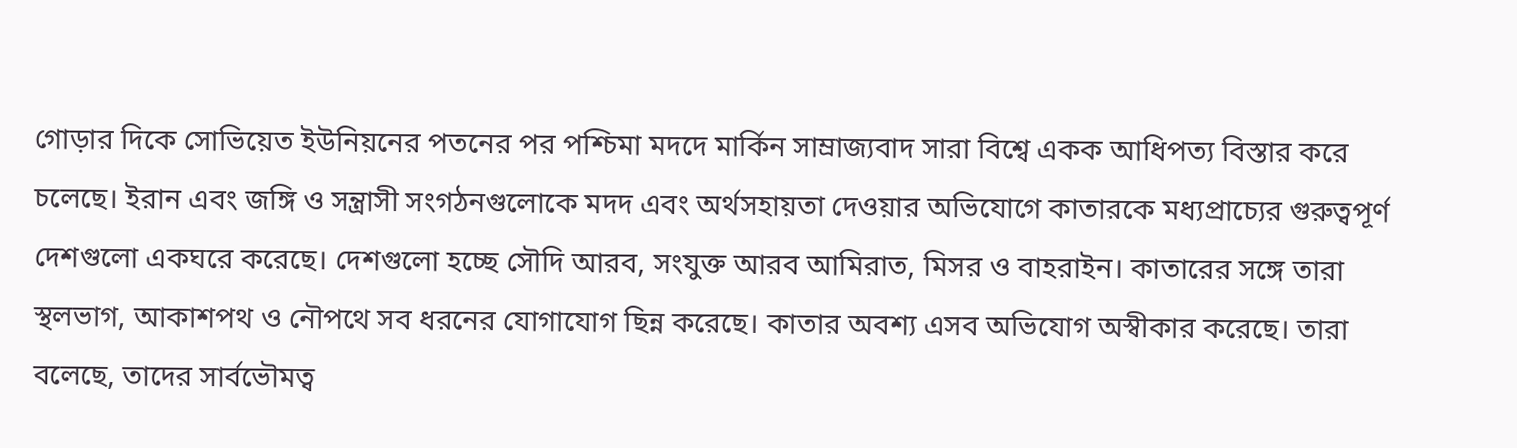গোড়ার দিকে সোভিয়েত ইউনিয়নের পতনের পর পশ্চিমা মদদে মার্কিন সাম্রাজ্যবাদ সারা বিশ্বে একক আধিপত্য বিস্তার করে চলেছে। ইরান এবং জঙ্গি ও সন্ত্রাসী সংগঠনগুলোকে মদদ এবং অর্থসহায়তা দেওয়ার অভিযোগে কাতারকে মধ্যপ্রাচ্যের গুরুত্বপূর্ণ দেশগুলো একঘরে করেছে। দেশগুলো হচ্ছে সৌদি আরব, সংযুক্ত আরব আমিরাত, মিসর ও বাহরাইন। কাতারের সঙ্গে তারা স্থলভাগ, আকাশপথ ও নৌপথে সব ধরনের যোগাযোগ ছিন্ন করেছে। কাতার অবশ্য এসব অভিযোগ অস্বীকার করেছে। তারা বলেছে, তাদের সার্বভৌমত্ব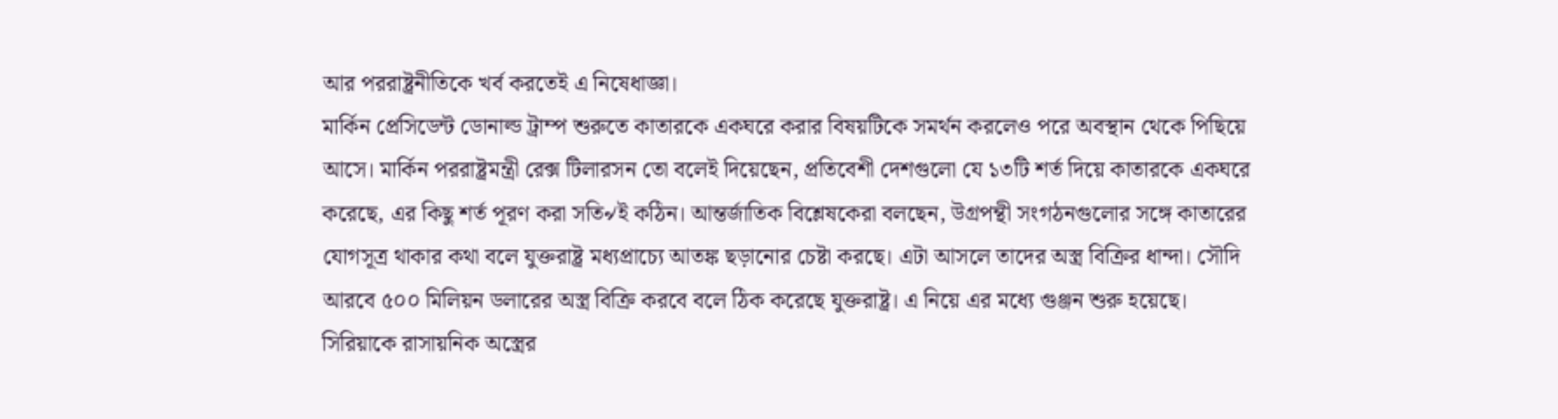আর পররাষ্ট্রনীতিকে খর্ব করতেই এ নিষেধাজ্ঞা।
মার্কিন প্রেসিডেন্ট ডোনাল্ড ট্রাম্প শুরুতে কাতারকে একঘরে করার বিষয়টিকে সমর্থন করলেও পরে অবস্থান থেকে পিছিয়ে আসে। মার্কিন পররাষ্ট্রমন্ত্রী রেক্স টিলারসন তো বলেই দিয়েছেন, প্রতিবেশী দেশগুলো যে ১৩টি শর্ত দিয়ে কাতারকে একঘরে করেছে, এর কিছু শর্ত পূরণ করা সতি৵ই কঠিন। আন্তর্জাতিক বিশ্লেষকেরা বলছেন, উগ্রপন্থী সংগঠনগুলোর সঙ্গে কাতারের যোগসূত্র থাকার কথা বলে যুক্তরাষ্ট্র মধ্যপ্রাচ্যে আতঙ্ক ছড়ানোর চেষ্টা করছে। এটা আসলে তাদের অস্ত্র বিক্রির ধান্দা। সৌদি আরবে ৫০০ মিলিয়ন ডলারের অস্ত্র বিক্রি করবে বলে ঠিক করেছে যুক্তরাষ্ট্র। এ নিয়ে এর মধ্যে গুঞ্জন শুরু হয়েছে।
সিরিয়াকে রাসায়নিক অস্ত্রের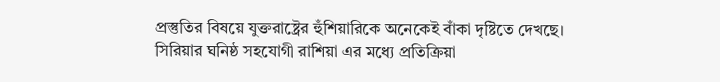প্রস্তুতির বিষয়ে যুক্তরাষ্ট্রের হুঁশিয়ারিকে অনেকেই বাঁকা দৃষ্টিতে দেখছে। সিরিয়ার ঘনিষ্ঠ সহযোগী রাশিয়া এর মধ্যে প্রতিক্রিয়া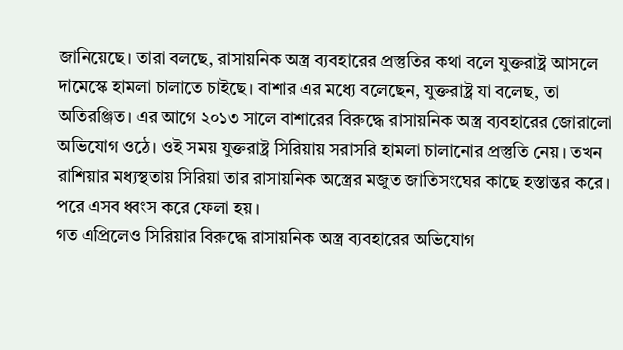জানিয়েছে। তারা বলছে, রাসায়নিক অস্ত্র ব্যবহারের প্রস্তুতির কথা বলে যুক্তরাষ্ট্র আসলে দামেস্কে হামলা চালাতে চাইছে। বাশার এর মধ্যে বলেছেন, যুক্তরাষ্ট্র যা বলেছ, তা অতিরঞ্জিত। এর আগে ২০১৩ সালে বাশারের বিরুদ্ধে রাসায়নিক অস্ত্র ব্যবহারের জোরালো অভিযোগ ওঠে। ওই সময় যুক্তরাষ্ট্র সিরিয়ায় সরাসরি হামলা চালানোর প্রস্তুতি নেয়। তখন রাশিয়ার মধ্যস্থতায় সিরিয়া তার রাসায়নিক অস্ত্রের মজুত জাতিসংঘের কাছে হস্তান্তর করে। পরে এসব ধ্বংস করে ফেলা হয়।
গত এপ্রিলেও সিরিয়ার বিরুদ্ধে রাসায়নিক অস্ত্র ব্যবহারের অভিযোগ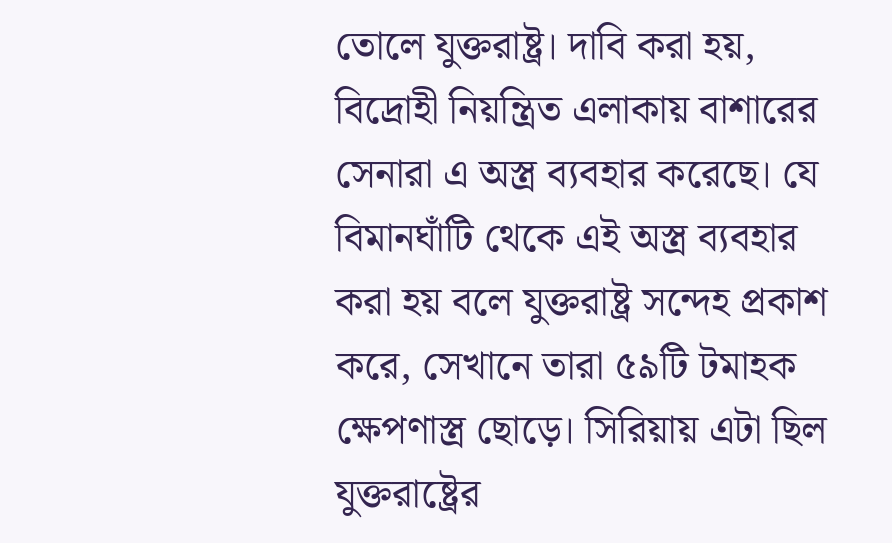তোলে যুক্তরাষ্ট্র। দাবি করা হয়, বিদ্রোহী নিয়ন্ত্রিত এলাকায় বাশারের সেনারা এ অস্ত্র ব্যবহার করেছে। যে বিমানঘাঁটি থেকে এই অস্ত্র ব্যবহার করা হয় বলে যুক্তরাষ্ট্র সন্দেহ প্রকাশ করে, সেখানে তারা ৫৯টি টমাহক ক্ষেপণাস্ত্র ছোড়ে। সিরিয়ায় এটা ছিল যুক্তরাষ্ট্রের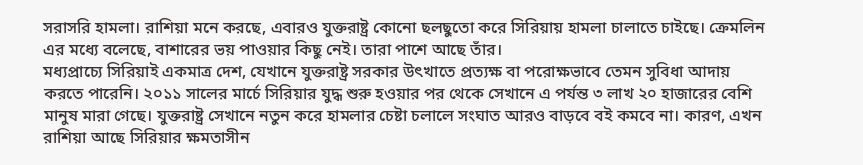সরাসরি হামলা। রাশিয়া মনে করছে, এবারও যুক্তরাষ্ট্র কোনো ছলছুতো করে সিরিয়ায় হামলা চালাতে চাইছে। ক্রেমলিন এর মধ্যে বলেছে, বাশারের ভয় পাওয়ার কিছু নেই। তারা পাশে আছে তাঁর।
মধ্যপ্রাচ্যে সিরিয়াই একমাত্র দেশ, যেখানে যুক্তরাষ্ট্র সরকার উৎখাতে প্রত্যক্ষ বা পরোক্ষভাবে তেমন সুবিধা আদায় করতে পারেনি। ২০১১ সালের মার্চে সিরিয়ার যুদ্ধ শুরু হওয়ার পর থেকে সেখানে এ পর্যন্ত ৩ লাখ ২০ হাজারের বেশি মানুষ মারা গেছে। যুক্তরাষ্ট্র সেখানে নতুন করে হামলার চেষ্টা চলালে সংঘাত আরও বাড়বে বই কমবে না। কারণ, এখন রাশিয়া আছে সিরিয়ার ক্ষমতাসীন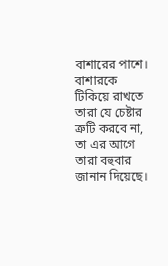বাশারের পাশে। বাশারকে টিকিয়ে রাখতে তারা যে চেষ্টার ত্রুটি করবে না, তা এর আগে তারা বহুবার জানান দিয়েছে।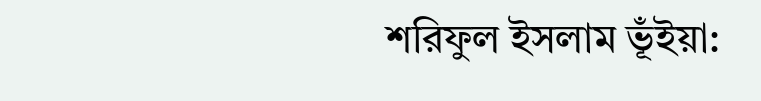শরিফুল ইসলাম ভূঁইয়া: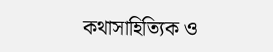কথাসাহিত্যিক ও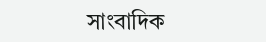সাংবাদিক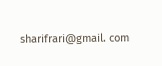sharifrari@gmail. com